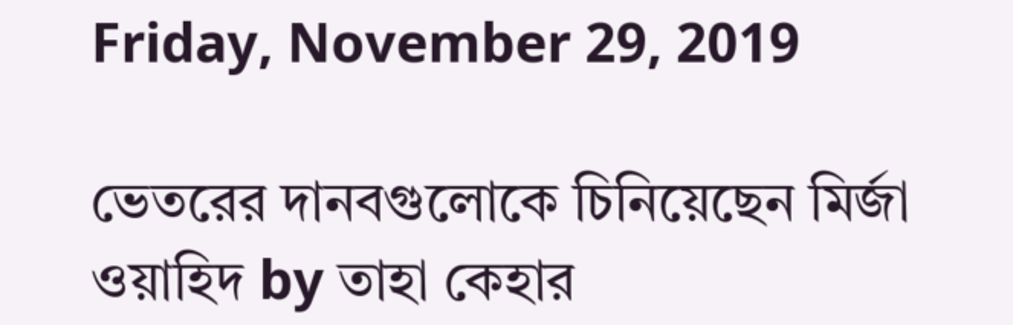Friday, November 29, 2019

ভেতরের দানবগুলোকে চিনিয়েছেন মির্জা ওয়াহিদ by তাহা কেহার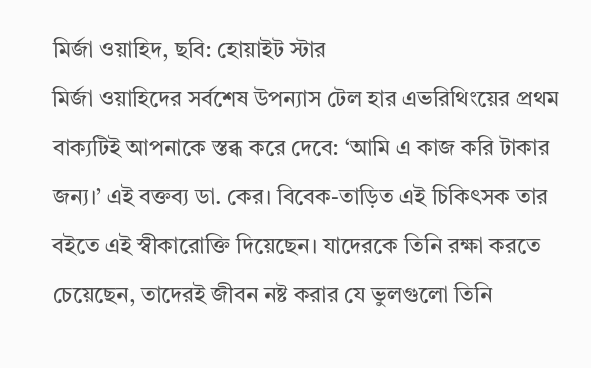মির্জা ওয়াহিদ, ছবি: হোয়াইট স্টার
মির্জা ওয়াহিদের সর্বশেষ উপন্যাস টেল হার এভরিথিংয়ের প্রথম বাক্যটিই আপনাকে স্তব্ধ করে দেবে: ‘আমি এ কাজ করি টাকার জন্য।’ এই বক্তব্য ডা. কের। বিবেক-তাড়িত এই চিকিৎসক তার বইতে এই স্বীকারোক্তি দিয়েছেন। যাদেরকে তিনি রক্ষা করতে চেয়েছেন, তাদেরই জীবন নষ্ট করার যে ভুলগুলো তিনি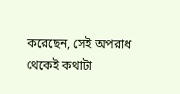করেছেন, সেই অপরাধ থেকেই কথাটা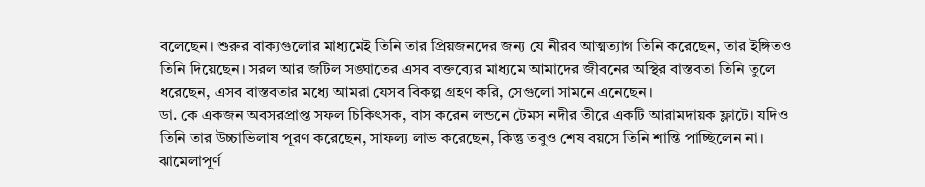বলেছেন। শুরুর বাক্যগুলোর মাধ্যমেই তিনি তার প্রিয়জনদের জন্য যে নীরব আত্মত্যাগ তিনি করেছেন, তার ইঙ্গিতও তিনি দিয়েছেন। সরল আর জটিল সঙ্ঘাতের এসব বক্তব্যের মাধ্যমে আমাদের জীবনের অস্থির বাস্তবতা তিনি তুলে ধরেছেন, এসব বাস্তবতার মধ্যে আমরা যেসব বিকল্প গ্রহণ করি, সেগুলো সামনে এনেছেন।
ডা. কে একজন অবসরপ্রাপ্ত সফল চিকিৎসক, বাস করেন লন্ডনে টেমস নদীর তীরে একটি আরামদায়ক ফ্লাটে। যদিও তিনি তার উচ্চাভিলাষ পূরণ করেছেন, সাফল্য লাভ করেছেন, কিন্তু তবুও শেষ বয়সে তিনি শান্তি পাচ্ছিলেন না। ঝামেলাপূর্ণ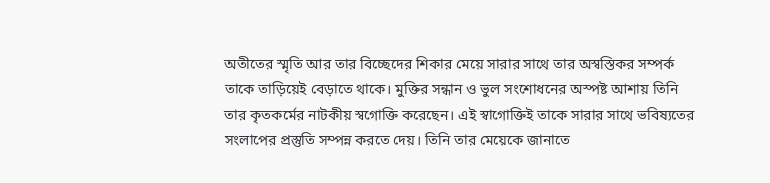অতীতের স্মৃতি আর তার বিচ্ছেদের শিকার মেয়ে সারার সাথে তার অস্বস্তিকর সম্পর্ক তাকে তাড়িয়েই বেড়াতে থাকে। মুক্তির সন্ধান ও ভুল সংশোধনের অস্পষ্ট আশায় তিনি তার কৃতকর্মের নাটকীয় স্বগোক্তি করেছেন। এই স্বাগোক্তিই তাকে সারার সাথে ভবিষ্যতের সংলাপের প্রস্তুতি সম্পন্ন করতে দেয়। তিনি তার মেয়েকে জানাতে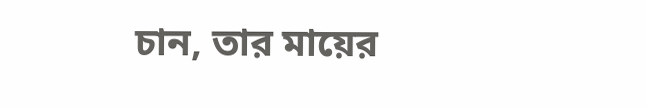চান, তার মায়ের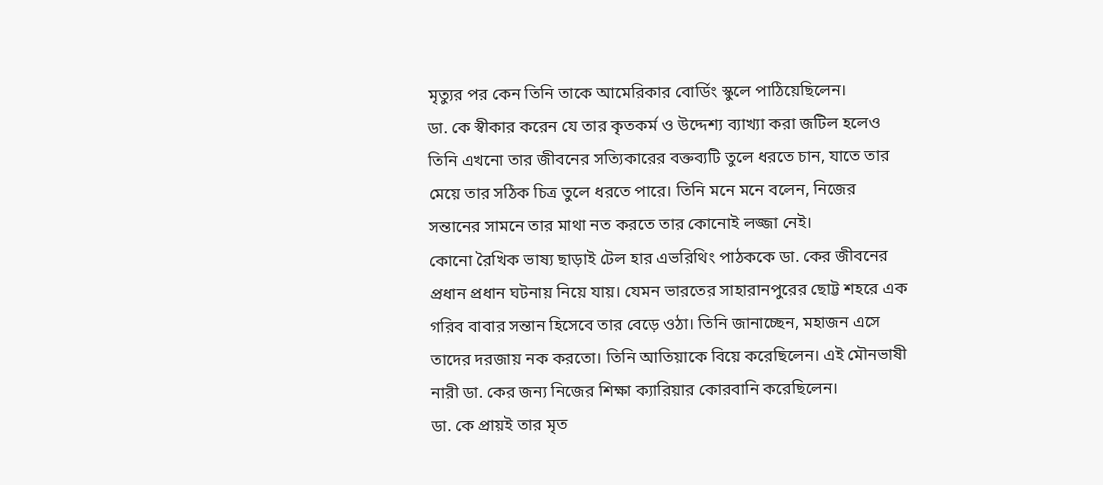মৃত্যুর পর কেন তিনি তাকে আমেরিকার বোর্ডিং স্কুলে পাঠিয়েছিলেন।
ডা. কে স্বীকার করেন যে তার কৃতকর্ম ও উদ্দেশ্য ব্যাখ্যা করা জটিল হলেও তিনি এখনো তার জীবনের সত্যিকারের বক্তব্যটি তুলে ধরতে চান, যাতে তার মেয়ে তার সঠিক চিত্র তুলে ধরতে পারে। তিনি মনে মনে বলেন, নিজের সন্তানের সামনে তার মাথা নত করতে তার কোনোই লজ্জা নেই।
কোনো রৈখিক ভাষ্য ছাড়াই টেল হার এভরিথিং পাঠককে ডা. কের জীবনের প্রধান প্রধান ঘটনায় নিয়ে যায়। যেমন ভারতের সাহারানপুরের ছোট্ট শহরে এক গরিব বাবার সন্তান হিসেবে তার বেড়ে ওঠা। তিনি জানাচ্ছেন, মহাজন এসে তাদের দরজায় নক করতো। তিনি আতিয়াকে বিয়ে করেছিলেন। এই মৌনভাষী নারী ডা. কের জন্য নিজের শিক্ষা ক্যারিয়ার কোরবানি করেছিলেন।
ডা. কে প্রায়ই তার মৃত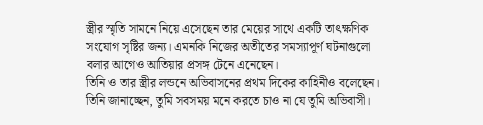স্ত্রীর স্মৃতি সামনে নিয়ে এসেছেন তার মেয়ের সাথে একটি তাৎক্ষণিক সংযোগ সৃষ্টির জন্য। এমনকি নিজের অতীতের সমস্যাপূর্ণ ঘটনাগুলো বলার আগেও আতিয়ার প্রসঙ্গ টেনে এনেছেন।
তিনি ও তার স্ত্রীর লন্ডনে অভিবাসনের প্রথম দিকের কাহিনীও বলেছেন। তিনি জানাচ্ছেন, তুমি সবসময় মনে করতে চাও না যে তুমি অভিবাসী।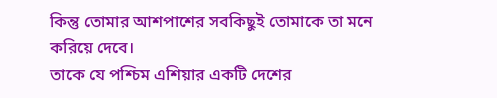কিন্তু তোমার আশপাশের সবকিছুই তোমাকে তা মনে করিয়ে দেবে।
তাকে যে পশ্চিম এশিয়ার একটি দেশের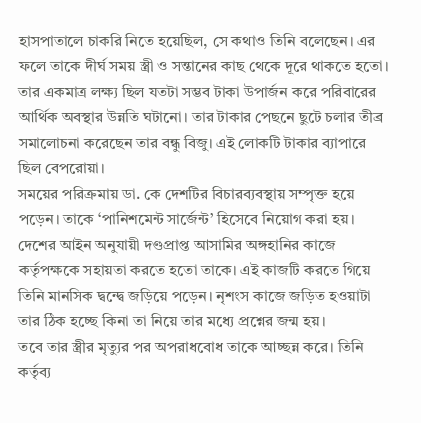হাসপাতালে চাকরি নিতে হয়েছিল, সে কথাও তিনি বলেছেন। এর ফলে তাকে দীর্ঘ সময় স্ত্রী ও সন্তানের কাছ থেকে দূরে থাকতে হতো। তার একমাত্র লক্ষ্য ছিল যতটা সম্ভব টাকা উপার্জন করে পরিবারের আর্থিক অবস্থার উন্নতি ঘটানো। তার টাকার পেছনে ছুটে চলার তীব্র সমালোচনা করেছেন তার বন্ধু বিজু। এই লোকটি টাকার ব্যাপারে ছিল বেপরোয়া।
সময়ের পরিক্রমায় ডা. কে দেশটির বিচারব্যবস্থায় সম্পৃক্ত হয়ে পড়েন। তাকে ‘পানিশমেন্ট সার্জেন্ট’ হিসেবে নিয়োগ করা হয়। দেশের আইন অনুযায়ী দণ্ডপ্রাপ্ত আসামির অঙ্গহানির কাজে কর্তৃপক্ষকে সহায়তা করতে হতো তাকে। এই কাজটি করতে গিয়ে তিনি মানসিক দ্বন্দ্বে জড়িয়ে পড়েন। নৃশংস কাজে জড়িত হওয়াটা তার ঠিক হচ্ছে কিনা তা নিয়ে তার মধ্যে প্রশ্নের জন্ম হয়।
তবে তার স্ত্রীর মৃত্যুর পর অপরাধবোধ তাকে আচ্ছন্ন করে। তিনি কর্তৃব্য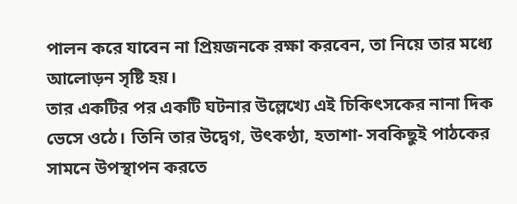পালন করে যাবেন না প্রিয়জনকে রক্ষা করবেন, তা নিয়ে তার মধ্যে আলোড়ন সৃষ্টি হয়।
তার একটির পর একটি ঘটনার উল্লেখ্যে এই চিকিৎসকের নানা দিক ভেসে ওঠে। তিনি তার উদ্বেগ, উৎকণ্ঠা, হতাশা- সবকিছুই পাঠকের সামনে উপস্থাপন করতে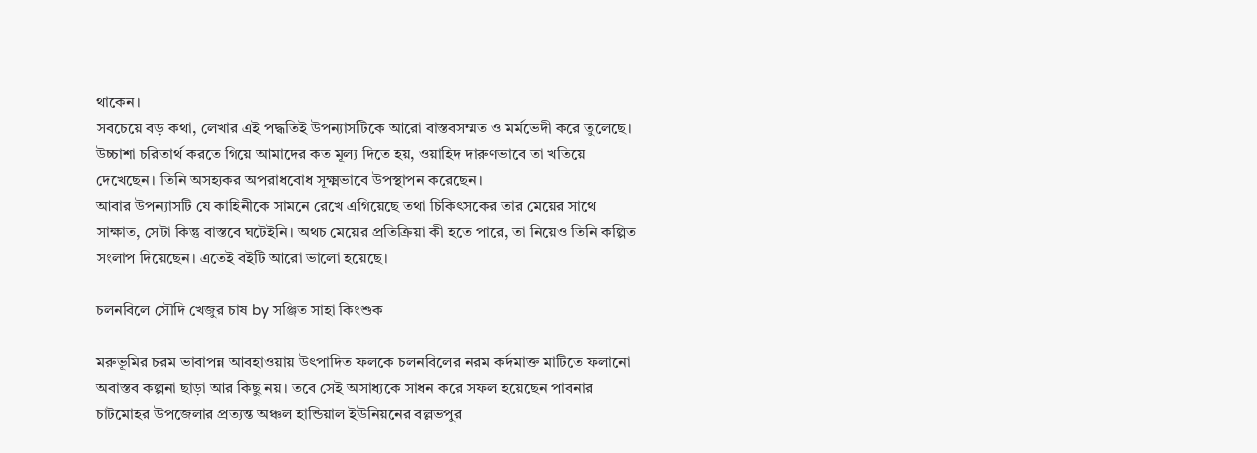থাকেন।
সবচেয়ে বড় কথা, লেখার এই পদ্ধতিই উপন্যাসটিকে আরো বাস্তবসম্মত ও মর্মভেদী করে তুলেছে। উচ্চাশা চরিতার্থ করতে গিয়ে আমাদের কত মূল্য দিতে হয়, ওয়াহিদ দারুণভাবে তা খতিয়ে দেখেছেন। তিনি অসহ্যকর অপরাধবোধ সূক্ষ্মভাবে উপস্থাপন করেছেন।
আবার উপন্যাসটি যে কাহিনীকে সামনে রেখে এগিয়েছে তথা চিকিৎসকের তার মেয়ের সাথে সাক্ষাত, সেটা কিন্তু বাস্তবে ঘটেইনি। অথচ মেয়ের প্রতিক্রিয়া কী হতে পারে, তা নিয়েও তিনি কল্পিত সংলাপ দিয়েছেন। এতেই বইটি আরো ভালো হয়েছে।

চলনবিলে সৌদি খেজুর চাষ by সঞ্জিত সাহা কিংশুক

মরুভূমির চরম ভাবাপন্ন আবহাওয়ায় উৎপাদিত ফলকে চলনবিলের নরম কর্দমাক্ত মাটিতে ফলানো অবাস্তব কল্পনা ছাড়া আর কিছু নয়। তবে সেই অসাধ্যকে সাধন করে সফল হয়েছেন পাবনার চাটমোহর উপজেলার প্রত্যন্ত অঞ্চল হান্ডিয়াল ইউনিয়নের বল্লভপুর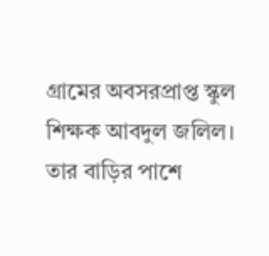গ্রামের অবসরপ্রাপ্ত স্কুল শিক্ষক আবদুল জলিল। তার বাড়ির পাশে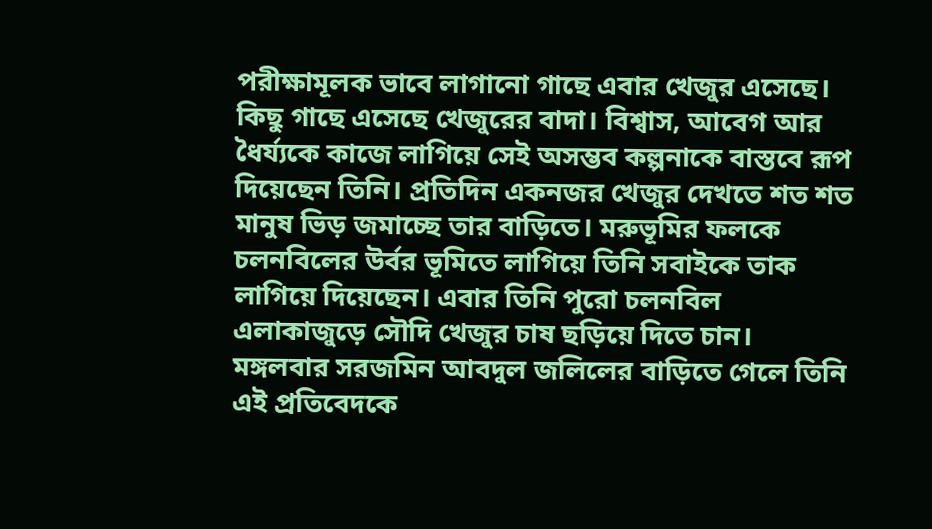পরীক্ষামূলক ভাবে লাগানো গাছে এবার খেজুর এসেছে। কিছু গাছে এসেছে খেজুরের বাদা। বিশ্বাস, আবেগ আর ধৈর্য্যকে কাজে লাগিয়ে সেই অসম্ভব কল্পনাকে বাস্তবে রূপ দিয়েছেন তিনি। প্রতিদিন একনজর খেজুর দেখতে শত শত মানুষ ভিড় জমাচ্ছে তার বাড়িতে। মরুভূমির ফলকে চলনবিলের উর্বর ভূমিতে লাগিয়ে তিনি সবাইকে তাক লাগিয়ে দিয়েছেন। এবার তিনি পুরো চলনবিল এলাকাজুড়ে সৌদি খেজুর চাষ ছড়িয়ে দিতে চান।
মঙ্গলবার সরজমিন আবদুল জলিলের বাড়িতে গেলে তিনি এই প্রতিবেদকে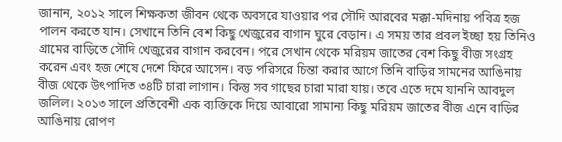জানান, ২০১২ সালে শিক্ষকতা জীবন থেকে অবসরে যাওয়ার পর সৌদি আরবের মক্কা-মদিনায় পবিত্র হজ পালন করতে যান। সেখানে তিনি বেশ কিছু খেজুরের বাগান ঘুরে বেড়ান। এ সময় তার প্রবল ইচ্ছা হয় তিনিও গ্রামের বাড়িতে সৌদি খেজুরের বাগান করবেন। পরে সেখান থেকে মরিয়ম জাতের বেশ কিছু বীজ সংগ্রহ করেন এবং হজ শেষে দেশে ফিরে আসেন। বড় পরিসরে চিন্তা করার আগে তিনি বাড়ির সামনের আঙিনায় বীজ থেকে উৎপাদিত ৩৪টি চারা লাগান। কিন্তু সব গাছের চারা মারা যায়। তবে এতে দমে যাননি আবদুল জলিল। ২০১৩ সালে প্রতিবেশী এক ব্যক্তিকে দিয়ে আবারো সামান্য কিছু মরিয়ম জাতের বীজ এনে বাড়ির আঙিনায় রোপণ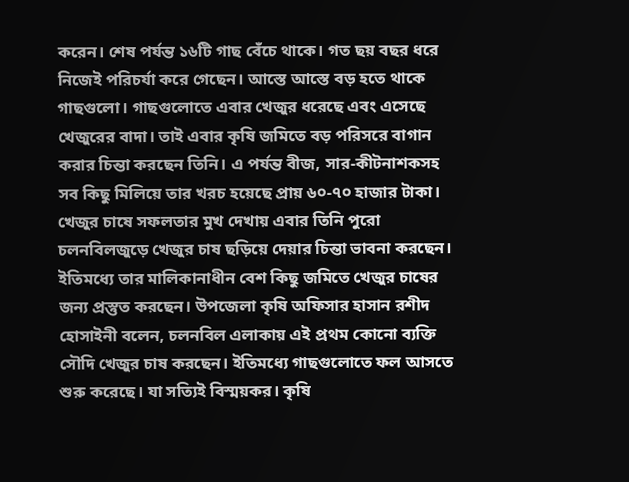করেন। শেষ পর্যন্ত ১৬টি গাছ বেঁচে থাকে। গত ছয় বছর ধরে নিজেই পরিচর্যা করে গেছেন। আস্তে আস্তে বড় হতে থাকে গাছগুলো। গাছগুলোতে এবার খেজুর ধরেছে এবং এসেছে খেজুরের বাদা। তাই এবার কৃষি জমিতে বড় পরিসরে বাগান করার চিন্তা করছেন তিনি। এ পর্যন্ত বীজ, সার-কীটনাশকসহ সব কিছু মিলিয়ে তার খরচ হয়েছে প্রায় ৬০-৭০ হাজার টাকা। খেজুর চাষে সফলতার মুখ দেখায় এবার তিনি পুরো চলনবিলজুড়ে খেজুর চাষ ছড়িয়ে দেয়ার চিন্তা ভাবনা করছেন। ইতিমধ্যে তার মালিকানাধীন বেশ কিছু জমিতে খেজুর চাষের জন্য প্রস্তুত করছেন। উপজেলা কৃষি অফিসার হাসান রশীদ হোসাইনী বলেন, চলনবিল এলাকায় এই প্রথম কোনো ব্যক্তি সৌদি খেজুর চাষ করছেন। ইতিমধ্যে গাছগুলোতে ফল আসতে শুরু করেছে। যা সত্যিই বিস্ময়কর। কৃষি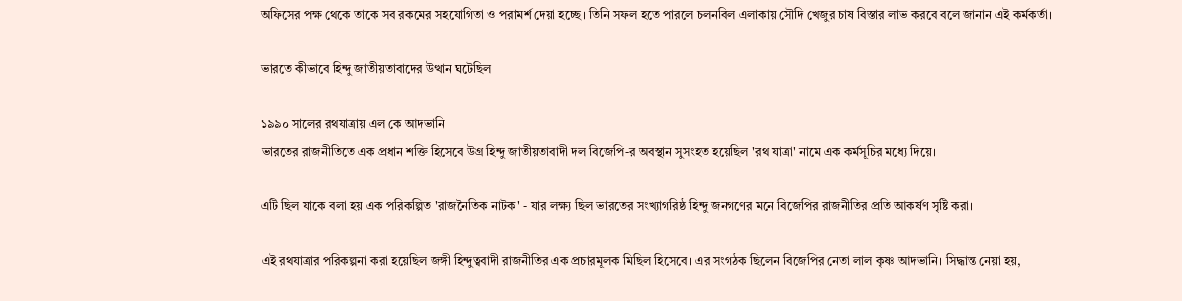অফিসের পক্ষ থেকে তাকে সব রকমের সহযোগিতা ও পরামর্শ দেয়া হচ্ছে। তিনি সফল হতে পারলে চলনবিল এলাকায় সৌদি খেজুর চাষ বিস্তার লাভ করবে বলে জানান এই কর্মকর্তা।

ভারতে কীভাবে হিন্দু জাতীয়তাবাদের উত্থান ঘটেছিল

১৯৯০ সালের রথযাত্রায় এল কে আদভানি
ভারতের রাজনীতিতে এক প্রধান শক্তি হিসেবে উগ্র হিন্দু জাতীয়তাবাদী দল বিজেপি-র অবস্থান সুসংহত হয়েছিল 'রথ যাত্রা' নামে এক কর্মসূচির মধ্যে দিয়ে।

এটি ছিল যাকে বলা হয় এক পরিকল্পিত 'রাজনৈতিক নাটক' - যার লক্ষ্য ছিল ভারতের সংখ্যাগরিষ্ঠ হিন্দু জনগণের মনে বিজেপির রাজনীতির প্রতি আকর্ষণ সৃষ্টি করা।

এই রথযাত্রার পরিকল্পনা করা হয়েছিল জঙ্গী হিন্দুত্ববাদী রাজনীতির এক প্রচারমূলক মিছিল হিসেবে। এর সংগঠক ছিলেন বিজেপির নেতা লাল কৃষ্ণ আদভানি। সিদ্ধান্ত নেয়া হয়,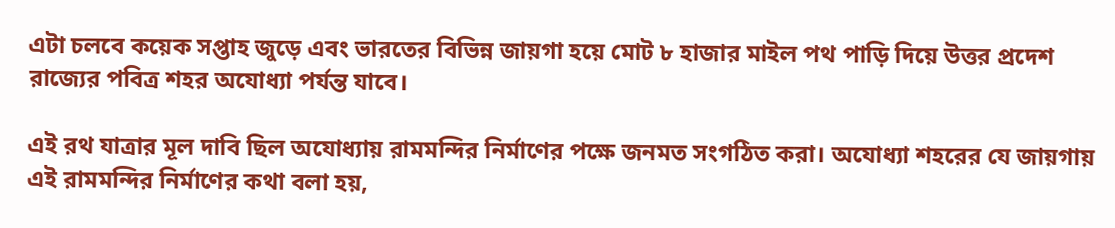এটা চলবে কয়েক সপ্তাহ জুড়ে এবং ভারতের বিভিন্ন জায়গা হয়ে মোট ৮ হাজার মাইল পথ পাড়ি দিয়ে উত্তর প্রদেশ রাজ্যের পবিত্র শহর অযোধ্যা পর্যন্ত যাবে।

এই রথ যাত্রার মূল দাবি ছিল অযোধ্যায় রামমন্দির নির্মাণের পক্ষে জনমত সংগঠিত করা। অযোধ্যা শহরের যে জায়গায় এই রামমন্দির নির্মাণের কথা বলা হয়,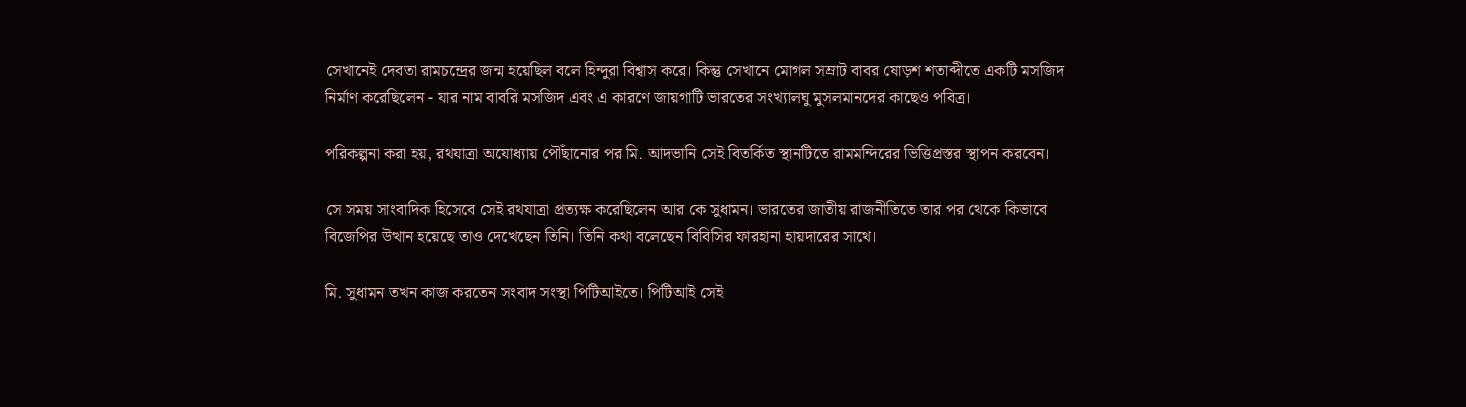সেখানেই দেবতা রামচন্দ্রের জন্ম হয়েছিল বলে হিন্দুরা বিশ্বাস করে। কিন্তু সেখানে মোগল সম্রাট বাবর ষোড়শ শতাব্দীতে একটি মসজিদ নির্মাণ করেছিলেন - যার নাম বাবরি মসজিদ এবং এ কারণে জায়গাটি ভারতের সংখ্যালঘু মুসলমানদের কাছেও পবিত্র।

পরিকল্পনা করা হয়, রথযাত্রা অযোধ্যায় পৌঁছানোর পর মি. আদভানি সেই বিতর্কিত স্থানটিতে রামমন্দিরের ভিত্তিপ্রস্তর স্থাপন করবেন।

সে সময় সাংবাদিক হিসেবে সেই রথযাত্রা প্রত্যক্ষ করেছিলেন আর কে সুধামন। ভারতের জাতীয় রাজনীতিতে তার পর থেকে কিভাবে বিজেপির উত্থান হয়েছে তাও দেখেছেন তিনি। তিনি কথা বলেছেন বিবিসির ফারহানা হায়দারের সাথে।

মি. সুধামন তখন কাজ করতেন সংবাদ সংস্থা পিটিআইতে। পিটিআই সেই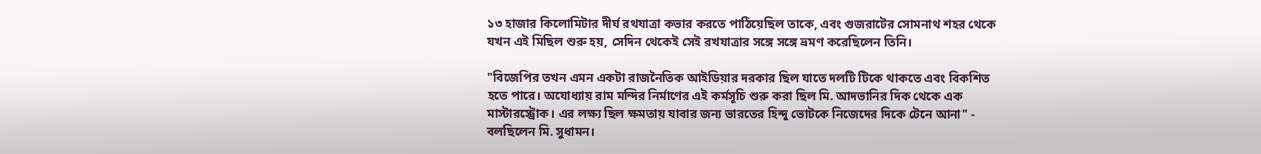১৩ হাজার কিলোমিটার দীর্ঘ রথযাত্রা কভার করতে পাঠিয়েছিল তাকে, এবং গুজরাটের সোমনাথ শহর থেকে যখন এই মিছিল শুরু হয়, সেদিন থেকেই সেই রখযাত্রার সঙ্গে সঙ্গে ভ্রমণ করেছিলেন তিনি।

"বিজেপির তখন এমন একটা রাজনৈতিক আইডিয়ার দরকার ছিল যাতে দলটি টিকে থাকতে এবং বিকশিত হতে পারে। অযোধ্যায় রাম মন্দির নির্মাণের এই কর্মসূচি শুরু করা ছিল মি. আদভানির দিক থেকে এক মাস্টারস্ট্রোক। এর লক্ষ্য ছিল ক্ষমতায় যাবার জন্য ভারতের হিন্দু ভোটকে নিজেদের দিকে টেনে আনা" - বলছিলেন মি. সুধামন।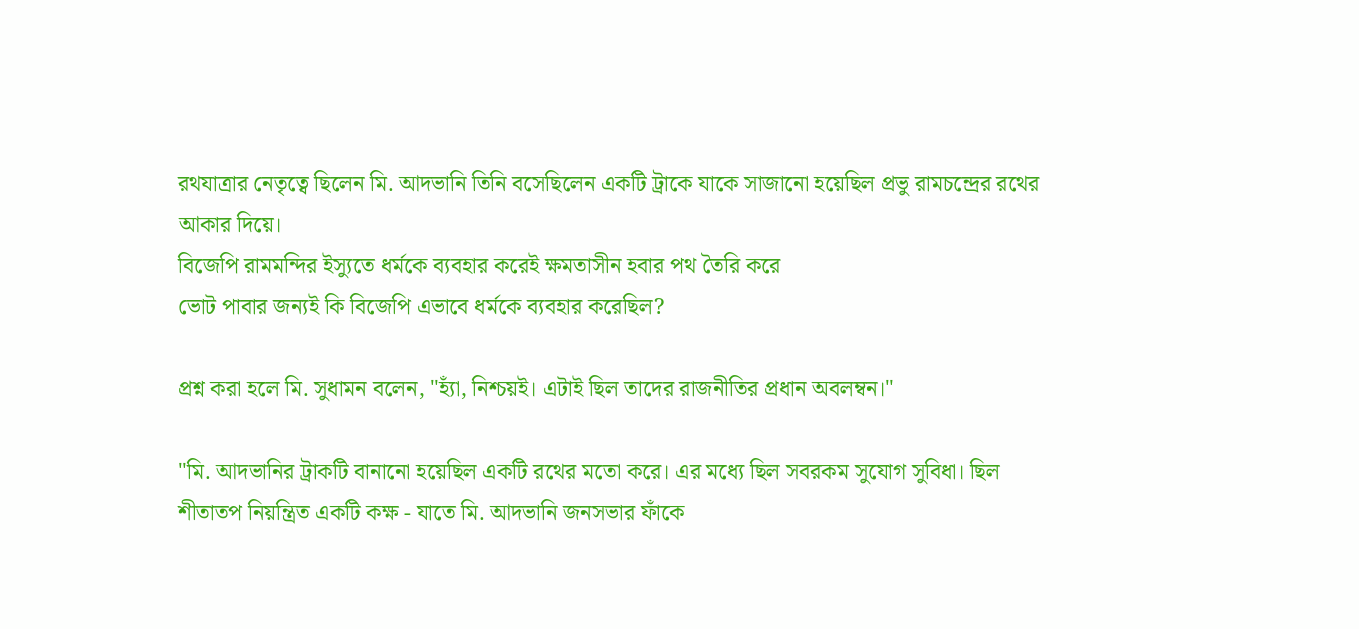রথযাত্রার নেতৃত্বে ছিলেন মি. আদভানি তিনি বসেছিলেন একটি ট্রাকে যাকে সাজানো হয়েছিল প্রভু রামচন্দ্রের রথের আকার দিয়ে।
বিজেপি রামমন্দির ইস্যুতে ধর্মকে ব্যবহার করেই ক্ষমতাসীন হবার পথ তৈরি করে
ভোট পাবার জন্যই কি বিজেপি এভাবে ধর্মকে ব্যবহার করেছিল?

প্রশ্ন করা হলে মি. সুধামন বলেন, "হ্যাঁ, নিশ্চয়ই। এটাই ছিল তাদের রাজনীতির প্রধান অবলম্বন।"

"মি. আদভানির ট্রাকটি বানানো হয়েছিল একটি রথের মতো করে। এর মধ্যে ছিল সবরকম সুযোগ সুবিধা। ছিল শীতাতপ নিয়ন্ত্রিত একটি কক্ষ - যাতে মি. আদভানি জনসভার ফাঁকে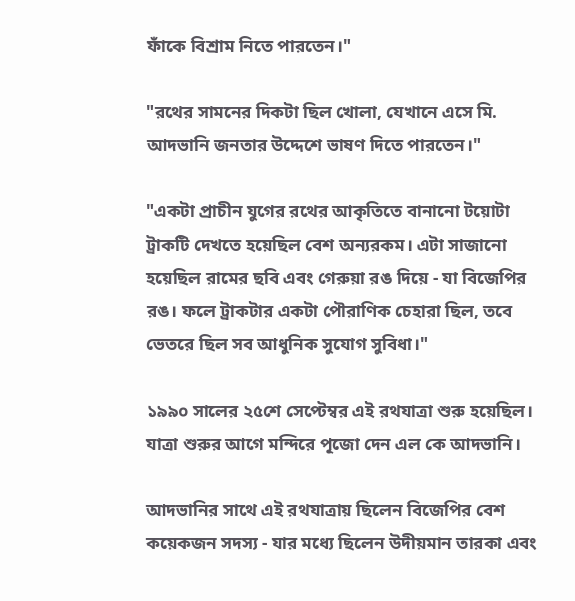ফাঁকে বিশ্রাম নিতে পারতেন।"

"রথের সামনের দিকটা ছিল খোলা, যেখানে এসে মি. আদভানি জনতার উদ্দেশে ভাষণ দিতে পারতেন।"

"একটা প্রাচীন যুগের রথের আকৃতিতে বানানো টয়োটা ট্রাকটি দেখতে হয়েছিল বেশ অন্যরকম। এটা সাজানো হয়েছিল রামের ছবি এবং গেরুয়া রঙ দিয়ে - যা বিজেপির রঙ। ফলে ট্রাকটার একটা পৌরাণিক চেহারা ছিল, তবে ভেতরে ছিল সব আধুনিক সুযোগ সুবিধা।"

১৯৯০ সালের ২৫শে সেপ্টেম্বর এই রথযাত্রা শুরু হয়েছিল। যাত্রা শুরুর আগে মন্দিরে পূজো দেন এল কে আদভানি।

আদভানির সাথে এই রথযাত্রায় ছিলেন বিজেপির বেশ কয়েকজন সদস্য - যার মধ্যে ছিলেন উদীয়মান তারকা এবং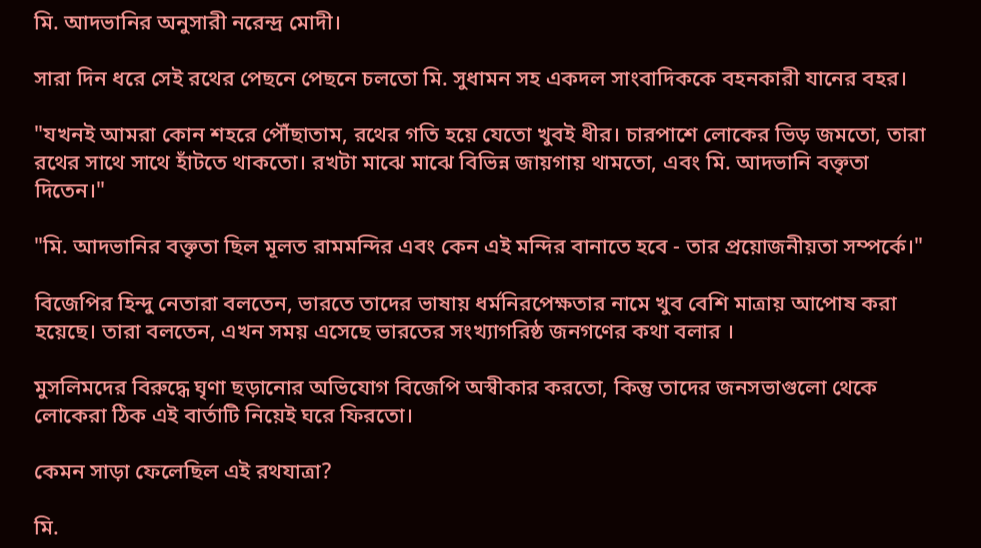মি. আদভানির অনুসারী নরেন্দ্র মোদী।

সারা দিন ধরে সেই রথের পেছনে পেছনে চলতো মি. সুধামন সহ একদল সাংবাদিককে বহনকারী যানের বহর।

"যখনই আমরা কোন শহরে পৌঁছাতাম, রথের গতি হয়ে যেতো খুবই ধীর। চারপাশে লোকের ভিড় জমতো, তারা রথের সাথে সাথে হাঁটতে থাকতো। রখটা মাঝে মাঝে বিভিন্ন জায়গায় থামতো, এবং মি. আদভানি বক্তৃতা দিতেন।"

"মি. আদভানির বক্তৃতা ছিল মূলত রামমন্দির এবং কেন এই মন্দির বানাতে হবে - তার প্রয়োজনীয়তা সম্পর্কে।"

বিজেপির হিন্দু নেতারা বলতেন, ভারতে তাদের ভাষায় ধর্মনিরপেক্ষতার নামে খুব বেশি মাত্রায় আপোষ করা হয়েছে। তারা বলতেন, এখন সময় এসেছে ভারতের সংখ্যাগরিষ্ঠ জনগণের কথা বলার ।

মুসলিমদের বিরুদ্ধে ঘৃণা ছড়ানোর অভিযোগ বিজেপি অস্বীকার করতো, কিন্তু তাদের জনসভাগুলো থেকে লোকেরা ঠিক এই বার্তাটি নিয়েই ঘরে ফিরতো।

কেমন সাড়া ফেলেছিল এই রথযাত্রা?

মি.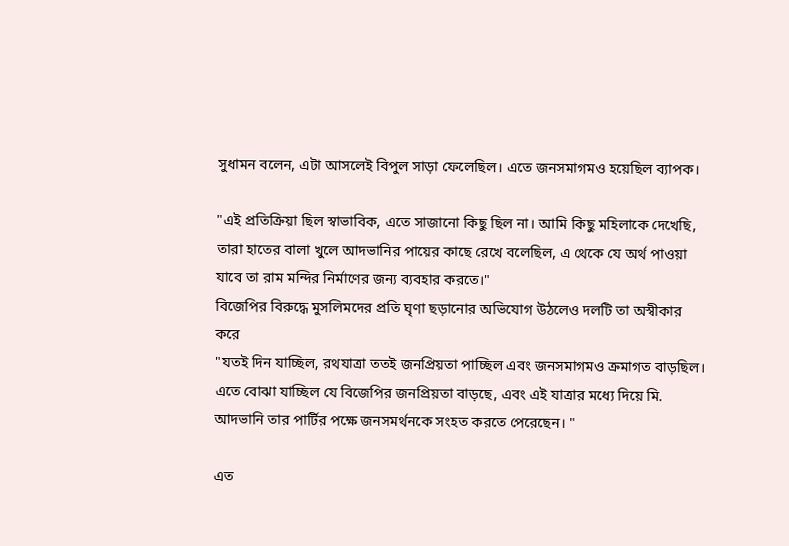সুধামন বলেন, এটা আসলেই বিপুল সাড়া ফেলেছিল। এতে জনসমাগমও হয়েছিল ব্যাপক।

"এই প্রতিক্রিয়া ছিল স্বাভাবিক, এতে সাজানো কিছু ছিল না। আমি কিছু মহিলাকে দেখেছি, তারা হাতের বালা খুলে আদভানির পায়ের কাছে রেখে বলেছিল, এ থেকে যে অর্থ পাওয়া যাবে তা রাম মন্দির নির্মাণের জন্য ব্যবহার করতে।"
বিজেপির বিরুদ্ধে মুসলিমদের প্রতি ঘৃণা ছড়ানোর অভিযোগ উঠলেও দলটি তা অস্বীকার করে
"যতই দিন যাচ্ছিল, রথযাত্রা ততই জনপ্রিয়তা পাচ্ছিল এবং জনসমাগমও ক্রমাগত বাড়ছিল। এতে বোঝা যাচ্ছিল যে বিজেপির জনপ্রিয়তা বাড়ছে, এবং এই যাত্রার মধ্যে দিয়ে মি. আদভানি তার পার্টির পক্ষে জনসমর্থনকে সংহত করতে পেরেছেন। "

এত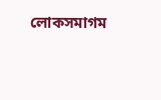লোকসমাগম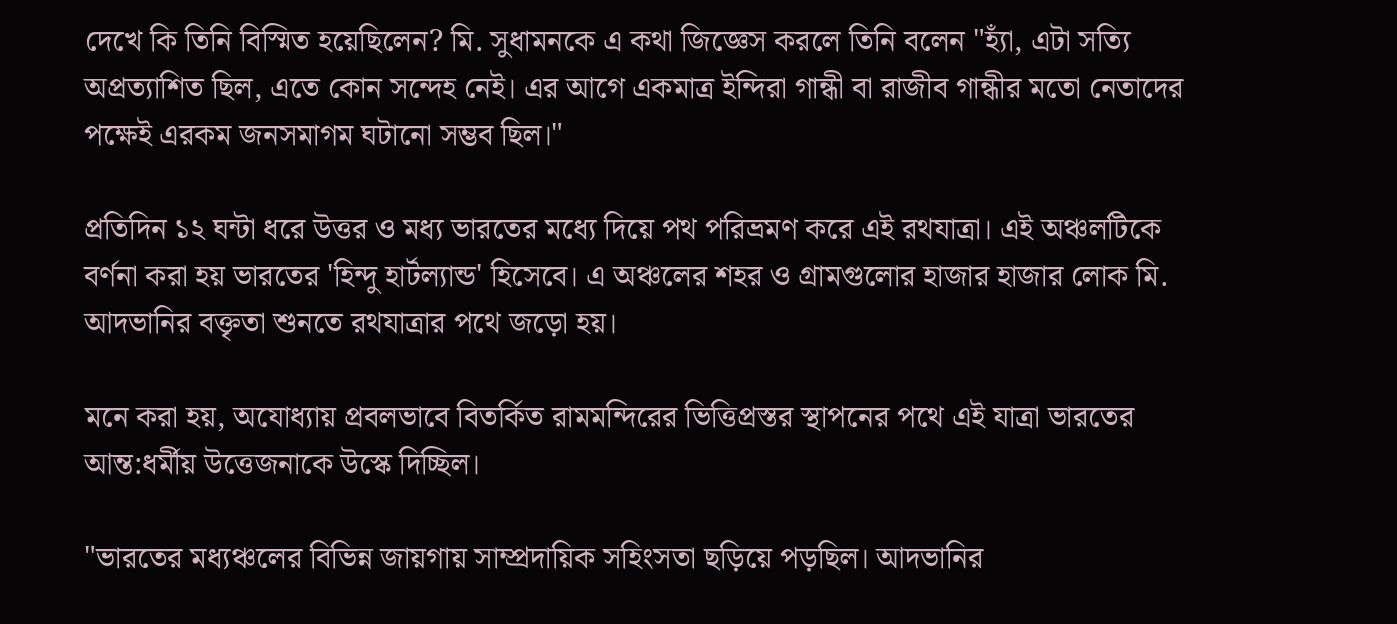দেখে কি তিনি বিস্মিত হয়েছিলেন? মি. সুধামনকে এ কথা জিজ্ঞেস করলে তিনি বলেন "হ্যাঁ, এটা সত্যি অপ্রত্যাশিত ছিল, এতে কোন সন্দেহ নেই। এর আগে একমাত্র ইন্দিরা গান্ধী বা রাজীব গান্ধীর মতো নেতাদের পক্ষেই এরকম জনসমাগম ঘটানো সম্ভব ছিল।"

প্রতিদিন ১২ ঘন্টা ধরে উত্তর ও মধ্য ভারতের মধ্যে দিয়ে পথ পরিভ্রমণ করে এই রথযাত্রা। এই অঞ্চলটিকে বর্ণনা করা হয় ভারতের 'হিন্দু হার্টল্যান্ড' হিসেবে। এ অঞ্চলের শহর ও গ্রামগুলোর হাজার হাজার লোক মি. আদভানির বক্তৃতা শুনতে রথযাত্রার পথে জড়ো হয়।

মনে করা হয়, অযোধ্যায় প্রবলভাবে বিতর্কিত রামমন্দিরের ভিত্তিপ্রস্তর স্থাপনের পথে এই যাত্রা ভারতের আন্ত:ধর্মীয় উত্তেজনাকে উস্কে দিচ্ছিল।

"ভারতের মধ্যঞ্চলের বিভিন্ন জায়গায় সাম্প্রদায়িক সহিংসতা ছড়িয়ে পড়ছিল। আদভানির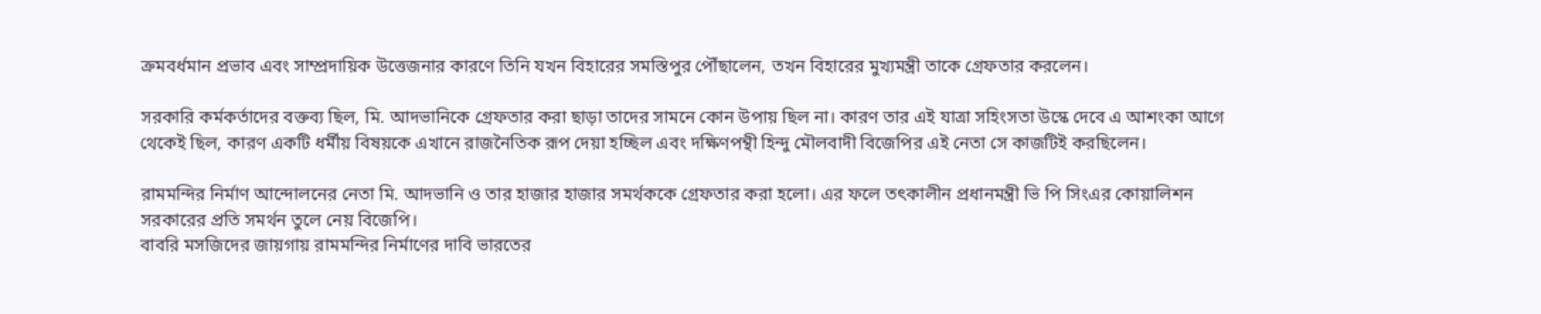ক্রমবর্ধমান প্রভাব এবং সাম্প্রদায়িক উত্তেজনার কারণে তিনি যখন বিহারের সমস্তিপুর পৌঁছালেন, তখন বিহারের মুখ্যমন্ত্রী তাকে গ্রেফতার করলেন।

সরকারি কর্মকর্তাদের বক্তব্য ছিল, মি. আদভানিকে গ্রেফতার করা ছাড়া তাদের সামনে কোন উপায় ছিল না। কারণ তার এই যাত্রা সহিংসতা উস্কে দেবে এ আশংকা আগে থেকেই ছিল, কারণ একটি ধর্মীয় বিষয়কে এখানে রাজনৈতিক রূপ দেয়া হচ্ছিল এবং দক্ষিণপন্থী হিন্দু মৌলবাদী বিজেপির এই নেতা সে কাজটিই করছিলেন।

রামমন্দির নির্মাণ আন্দোলনের নেতা মি. আদভানি ও তার হাজার হাজার সমর্থককে গ্রেফতার করা হলো। এর ফলে তৎকালীন প্রধানমন্ত্রী ভি পি সিংএর কোয়ালিশন সরকারের প্রতি সমর্থন তুলে নেয় বিজেপি।
বাবরি মসজিদের জায়গায় রামমন্দির নির্মাণের দাবি ভারতের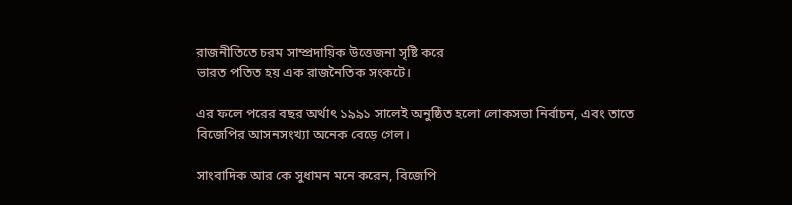রাজনীতিতে চরম সাম্প্রদায়িক উত্তেজনা সৃষ্টি করে
ভারত পতিত হয় এক রাজনৈতিক সংকটে।

এর ফলে পরের বছর অর্থাৎ ১৯৯১ সালেই অনুষ্ঠিত হলো লোকসভা নির্বাচন, এবং তাতে বিজেপির আসনসংখ্যা অনেক বেড়ে গেল।

সাংবাদিক আর কে সুধামন মনে করেন, বিজেপি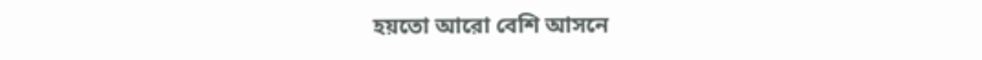হয়তো আরো বেশি আসনে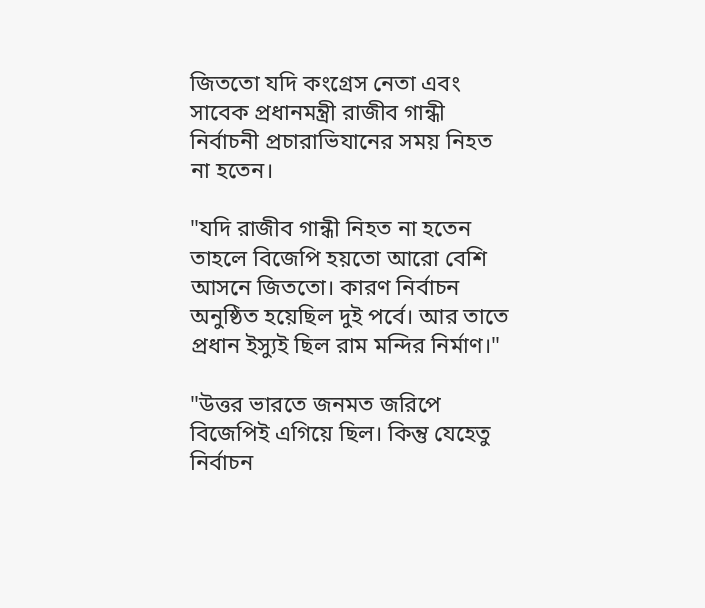জিততো যদি কংগ্রেস নেতা এবং সাবেক প্রধানমন্ত্রী রাজীব গান্ধী নির্বাচনী প্রচারাভিযানের সময় নিহত না হতেন।

"যদি রাজীব গান্ধী নিহত না হতেন তাহলে বিজেপি হয়তো আরো বেশি আসনে জিততো। কারণ নির্বাচন অনুষ্ঠিত হয়েছিল দুই পর্বে। আর তাতে প্রধান ইস্যুই ছিল রাম মন্দির নির্মাণ।"

"উত্তর ভারতে জনমত জরিপে বিজেপিই এগিয়ে ছিল। কিন্তু যেহেতু নির্বাচন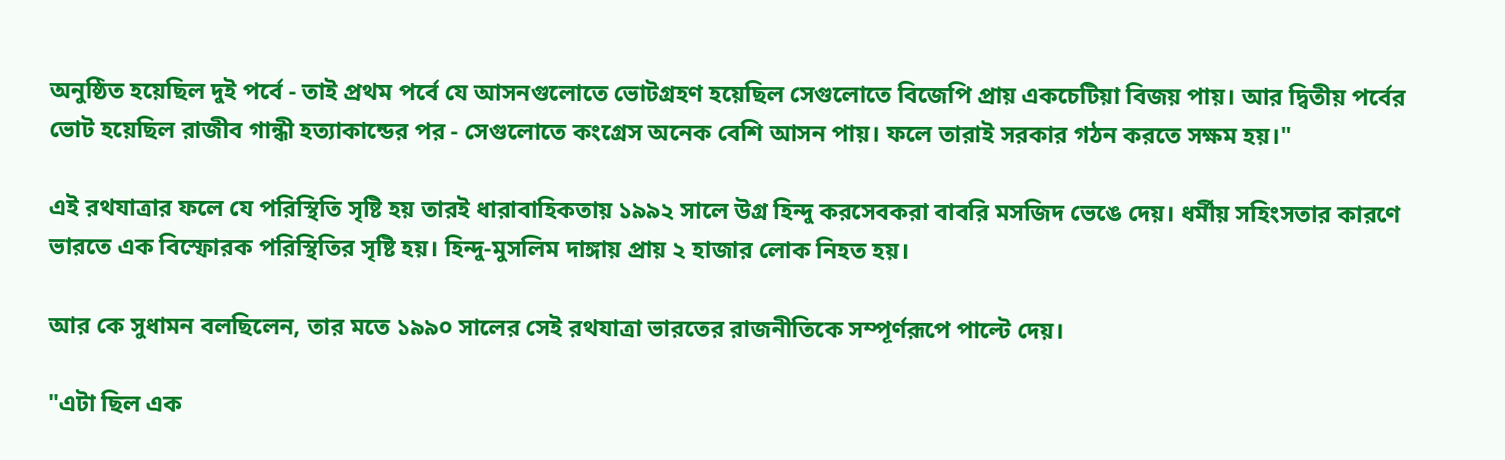অনুষ্ঠিত হয়েছিল দুই পর্বে - তাই প্রথম পর্বে যে আসনগুলোতে ভোটগ্রহণ হয়েছিল সেগুলোতে বিজেপি প্রায় একচেটিয়া বিজয় পায়। আর দ্বিতীয় পর্বের ভোট হয়েছিল রাজীব গান্ধী হত্যাকান্ডের পর - সেগুলোতে কংগ্রেস অনেক বেশি আসন পায়। ফলে তারাই সরকার গঠন করতে সক্ষম হয়।"

এই রথযাত্রার ফলে যে পরিস্থিতি সৃষ্টি হয় তারই ধারাবাহিকতায় ১৯৯২ সালে উগ্র হিন্দু করসেবকরা বাবরি মসজিদ ভেঙে দেয়। ধর্মীয় সহিংসতার কারণে ভারতে এক বিস্ফোরক পরিস্থিতির সৃষ্টি হয়। হিন্দু-মুসলিম দাঙ্গায় প্রায় ২ হাজার লোক নিহত হয়।

আর কে সুধামন বলছিলেন, তার মতে ১৯৯০ সালের সেই রথযাত্রা ভারতের রাজনীতিকে সম্পূর্ণরূপে পাল্টে দেয়।

"এটা ছিল এক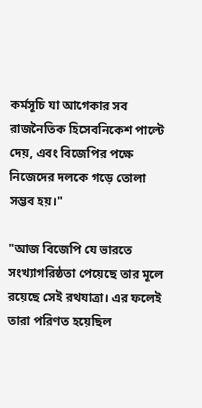কর্মসূচি যা আগেকার সব রাজনৈতিক হিসেবনিকেশ পাল্টে দেয়, এবং বিজেপির পক্ষে নিজেদের দলকে গড়ে তোলা সম্ভব হয়।"

"আজ বিজেপি যে ভারতে সংখ্যাগরিষ্ঠতা পেয়েছে তার মূলে রয়েছে সেই রথযাত্রা। এর ফলেই তারা পরিণত হয়েছিল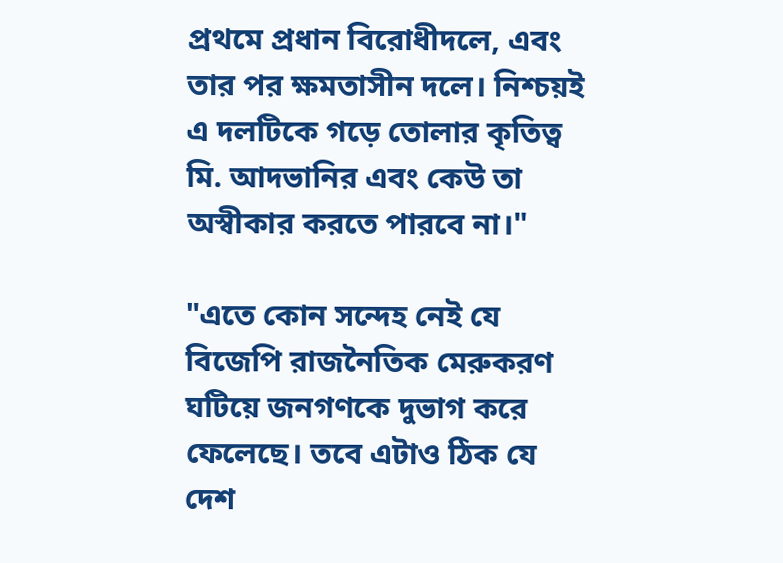প্রথমে প্রধান বিরোধীদলে, এবং তার পর ক্ষমতাসীন দলে। নিশ্চয়ই এ দলটিকে গড়ে তোলার কৃতিত্ব মি. আদভানির এবং কেউ তা অস্বীকার করতে পারবে না।"

"এতে কোন সন্দেহ নেই যে বিজেপি রাজনৈতিক মেরুকরণ ঘটিয়ে জনগণকে দুভাগ করে ফেলেছে। তবে এটাও ঠিক যে দেশ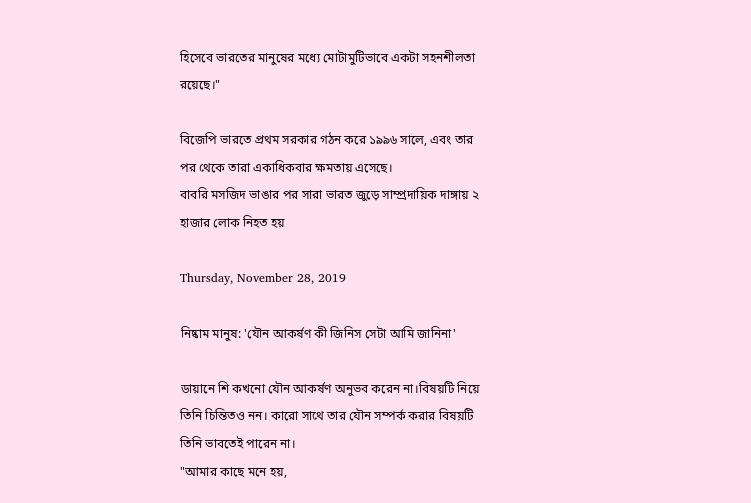হিসেবে ভারতের মানুষের মধ্যে মোটামুটিভাবে একটা সহনশীলতা রয়েছে।"

বিজেপি ভারতে প্রথম সরকার গঠন করে ১৯৯৬ সালে, এবং তার পর থেকে তারা একাধিকবার ক্ষমতায় এসেছে।
বাবরি মসজিদ ভাঙার পর সারা ভারত জুড়ে সাম্প্রদায়িক দাঙ্গায় ২ হাজার লোক নিহত হয়

Thursday, November 28, 2019

নিষ্কাম মানুষ: 'যৌন আকর্ষণ কী জিনিস সেটা আমি জানিনা'

ডায়ানে শি কখনো যৌন আকর্ষণ অনুভব করেন না।বিষয়টি নিয়ে তিনি চিন্তিতও নন। কারো সাথে তার যৌন সম্পর্ক করার বিষয়টি তিনি ভাবতেই পারেন না।
"আমার কাছে মনে হয়,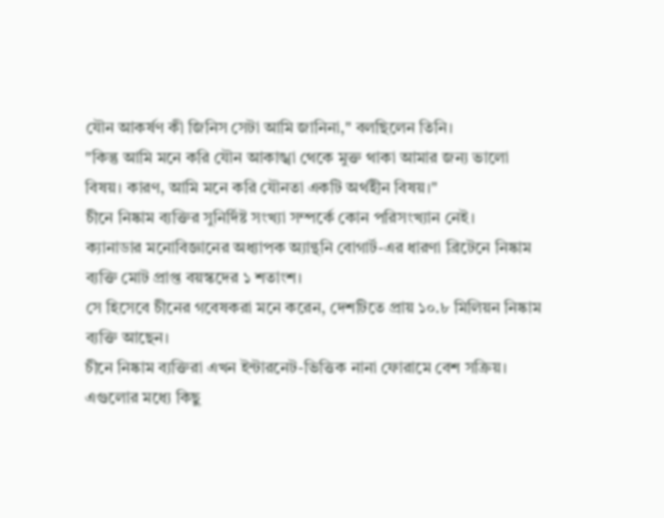যৌন আকর্ষণ কী জিনিস সেটা আমি জানিনা," বলছিলেন তিনি।
"কিন্তু আমি মনে করি যৌন আকাঙ্খা থেকে মুক্ত থাকা আমার জন্য ভালো বিষয়। কারণ, আমি মনে করি যৌনতা একটি অর্থহীন বিষয়।"
চীনে নিষ্কাম ব্যক্তির সুনির্দিষ্ট সংখ্যা সম্পর্কে কোন পরিসংখ্যান নেই।
ক্যানাডার মনোবিজ্ঞানের অধ্যাপক অ্যান্থনি বোগার্ট-এর ধারণা ব্রিটেনে নিষ্কাম ব্যক্তি মোট প্রাপ্ত বয়স্কদের ১ শতাংশ।
সে হিসেবে চীনের গবেষকরা মনে করেন, দেশটিতে প্রায় ১০.৮ মিলিয়ন নিষ্কাম ব্যক্তি আছেন।
চীনে নিষ্কাম ব্যক্তিরা এখন ইন্টারনেট-ভিত্তিক নানা ফোরামে বেশ সক্রিয়।
এগুলোর মধ্যে কিছু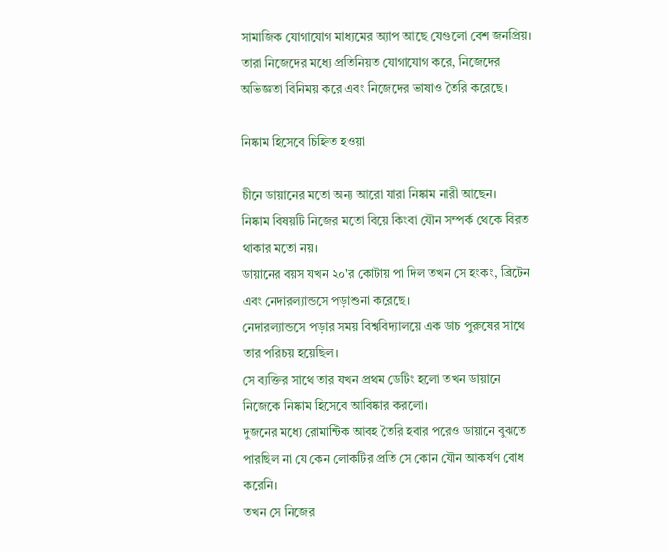সামাজিক যোগাযোগ মাধ্যমের অ্যাপ আছে যেগুলো বেশ জনপ্রিয়।
তারা নিজেদের মধ্যে প্রতিনিয়ত যোগাযোগ করে, নিজেদের অভিজ্ঞতা বিনিময় করে এবং নিজেদের ভাষাও তৈরি করেছে।

নিষ্কাম হিসেবে চিহ্নিত হওয়া

চীনে ডায়ানের মতো অন্য আরো যারা নিষ্কাম নারী আছেন।
নিষ্কাম বিষয়টি নিজের মতো বিয়ে কিংবা যৌন সম্পর্ক থেকে বিরত থাকার মতো নয়।
ডায়ানের বয়স যখন ২০'র কোটায় পা দিল তখন সে হংকং, ব্রিটেন এবং নেদারল্যান্ডসে পড়াশুনা করেছে।
নেদারল্যান্ডসে পড়ার সময় বিশ্ববিদ্যালয়ে এক ডাচ পুরুষের সাথে তার পরিচয় হয়েছিল।
সে ব্যক্তির সাথে তার যখন প্রথম ডেটিং হলো তখন ডায়ানে নিজেকে নিষ্কাম হিসেবে আবিষ্কার করলো।
দুজনের মধ্যে রোমান্টিক আবহ তৈরি হবার পরেও ডায়ানে বুঝতে পারছিল না যে কেন লোকটির প্রতি সে কোন যৌন আকর্ষণ বোধ করেনি।
তখন সে নিজের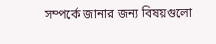সম্পর্কে জানার জন্য বিষয়গুলো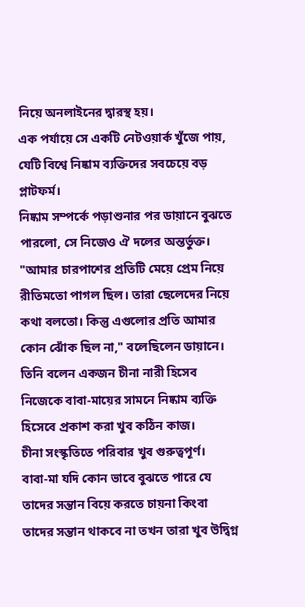নিয়ে অনলাইনের দ্বারস্থ হয়।
এক পর্যায়ে সে একটি নেটওয়ার্ক খুঁজে পায়, যেটি বিশ্বে নিষ্কাম ব্যক্তিদের সবচেয়ে বড় প্লাটফর্ম।
নিষ্কাম সম্পর্কে পড়াশুনার পর ডায়ানে বুঝতে পারলো, সে নিজেও ঐ দলের অন্তর্ভুক্ত।
"আমার চারপাশের প্রতিটি মেয়ে প্রেম নিয়ে রীতিমতো পাগল ছিল। তারা ছেলেদের নিয়ে কথা বলতো। কিন্তু এগুলোর প্রতি আমার কোন ঝোঁক ছিল না," বলেছিলেন ডায়ানে।
তিনি বলেন একজন চীনা নারী হিসেব নিজেকে বাবা-মায়ের সামনে নিষ্কাম ব্যক্তি হিসেবে প্রকাশ করা খুব কঠিন কাজ।
চীনা সংস্কৃতিতে পরিবার খুব গুরুত্বপূর্ণ।
বাবা-মা যদি কোন ভাবে বুঝতে পারে যে তাদের সন্তান বিয়ে করতে চায়না কিংবা তাদের সন্তান থাকবে না তখন তারা খুব উদ্বিগ্ন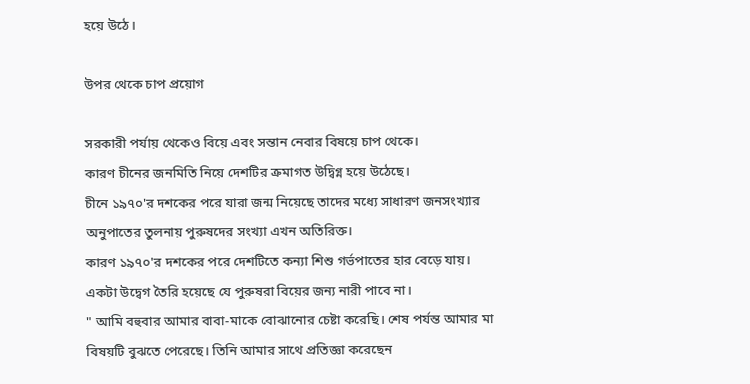হয়ে উঠে।

উপর থেকে চাপ প্রয়োগ

সরকারী পর্যায় থেকেও বিয়ে এবং সন্তান নেবার বিষয়ে চাপ থেকে।
কারণ চীনের জনমিতি নিয়ে দেশটির ক্রমাগত উদ্বিগ্ন হয়ে উঠেছে।
চীনে ১৯৭০'র দশকের পরে যারা জন্ম নিয়েছে তাদের মধ্যে সাধারণ জনসংখ্যার অনুপাতের তুলনায় পুরুষদের সংখ্যা এখন অতিরিক্ত।
কারণ ১৯৭০'র দশকের পরে দেশটিতে কন্যা শিশু গর্ভপাতের হার বেড়ে যায়।
একটা উদ্বেগ তৈরি হয়েছে যে পুরুষরা বিয়ের জন্য নারী পাবে না।
" আমি বহুবার আমার বাবা-মাকে বোঝানোর চেষ্টা করেছি। শেষ পর্যন্ত আমার মা বিষয়টি বুঝতে পেরেছে। তিনি আমার সাথে প্রতিজ্ঞা করেছেন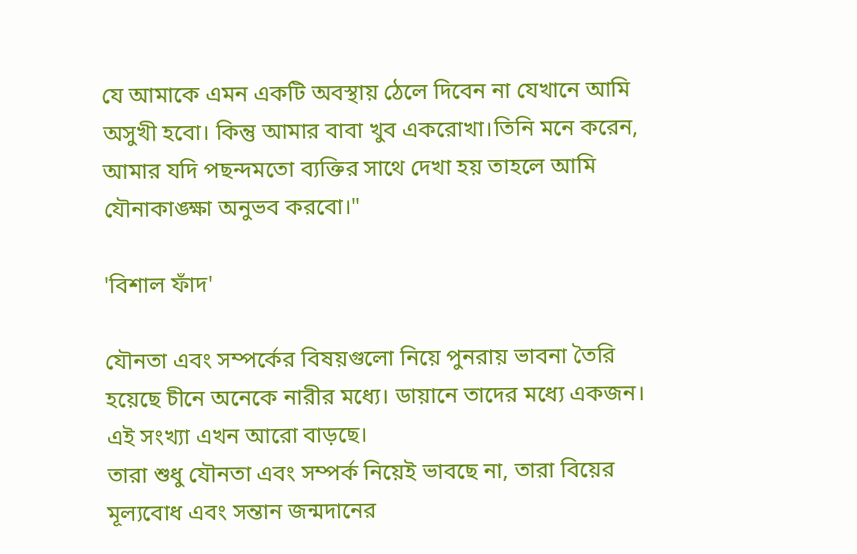যে আমাকে এমন একটি অবস্থায় ঠেলে দিবেন না যেখানে আমি অসুখী হবো। কিন্তু আমার বাবা খুব একরোখা।তিনি মনে করেন, আমার যদি পছন্দমতো ব্যক্তির সাথে দেখা হয় তাহলে আমি যৌনাকাঙ্ক্ষা অনুভব করবো।"

'বিশাল ফাঁদ'

যৌনতা এবং সম্পর্কের বিষয়গুলো নিয়ে পুনরায় ভাবনা তৈরি হয়েছে চীনে অনেকে নারীর মধ্যে। ডায়ানে তাদের মধ্যে একজন।
এই সংখ্যা এখন আরো বাড়ছে।
তারা শুধু যৌনতা এবং সম্পর্ক নিয়েই ভাবছে না, তারা বিয়ের মূল্যবোধ এবং সন্তান জন্মদানের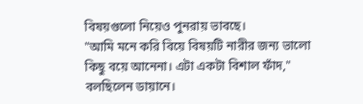বিষয়গুলো নিয়েও পুনরায় ভাবছে।
"আমি মনে করি বিয়ে বিষয়টি নারীর জন্য ভালো কিছু বয়ে আনেনা। এটা একটা বিশাল ফাঁদ," বলছিলেন ডায়ানে।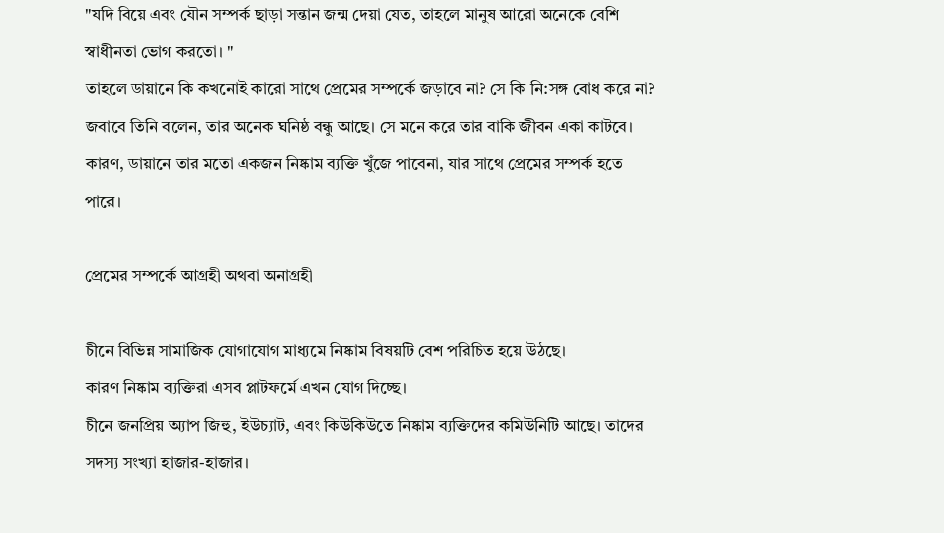"যদি বিয়ে এবং যৌন সম্পর্ক ছাড়া সন্তান জন্ম দেয়া যেত, তাহলে মানুষ আরো অনেকে বেশি স্বাধীনতা ভোগ করতো। "
তাহলে ডায়ানে কি কখনোই কারো সাথে প্রেমের সম্পর্কে জড়াবে না? সে কি নি:সঙ্গ বোধ করে না?
জবাবে তিনি বলেন, তার অনেক ঘনিষ্ঠ বন্ধু আছে। সে মনে করে তার বাকি জীবন একা কাটবে।
কারণ, ডায়ানে তার মতো একজন নিষ্কাম ব্যক্তি খুঁজে পাবেনা, যার সাথে প্রেমের সম্পর্ক হতে পারে।

প্রেমের সম্পর্কে আগ্রহী অথবা অনাগ্রহী

চীনে বিভিন্ন সামাজিক যোগাযোগ মাধ্যমে নিষ্কাম বিষয়টি বেশ পরিচিত হয়ে উঠছে।
কারণ নিষ্কাম ব্যক্তিরা এসব প্লাটফর্মে এখন যোগ দিচ্ছে।
চীনে জনপ্রিয় অ্যাপ জিহু, ইউচ্যাট, এবং কিউকিউতে নিষ্কাম ব্যক্তিদের কমিউনিটি আছে। তাদের সদস্য সংখ্যা হাজার-হাজার।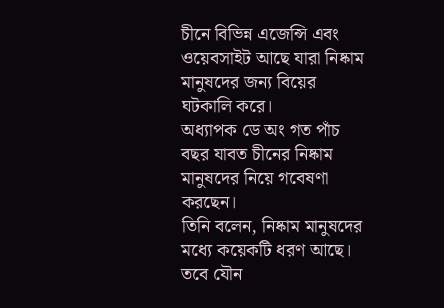চীনে বিভিন্ন এজেন্সি এবং ওয়েবসাইট আছে যারা নিষ্কাম মানুষদের জন্য বিয়ের ঘটকালি করে।
অধ্যাপক ডে অং গত পাঁচ বছর যাবত চীনের নিষ্কাম মানুষদের নিয়ে গবেষণা করছেন।
তিনি বলেন, নিষ্কাম মানুষদের মধ্যে কয়েকটি ধরণ আছে।
তবে যৌন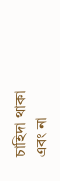চাহিদা থাকা এবং না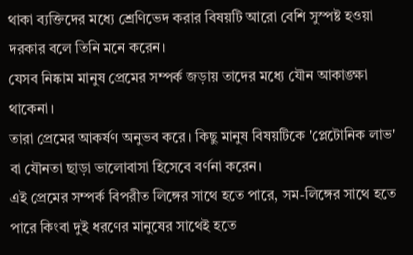থাকা ব্যক্তিদের মধ্যে শ্রেণিভেদ করার বিষয়টি আরো বেশি সুস্পষ্ট হওয়া দরকার বলে তিনি মনে করেন।
যেসব নিষ্কাম মানুষ প্রেমের সম্পর্ক জড়ায় তাদের মধ্যে যৌন আকাঙ্ক্ষা থাকেনা।
তারা প্রেমের আকর্ষণ অনুভব করে। কিছু মানুষ বিষয়টিকে 'প্লেটোনিক লাভ' বা যৌনতা ছাড়া ভালোবাসা হিসেবে বর্ণনা করেন।
এই প্রেমের সম্পর্ক বিপরীত লিঙ্গের সাথে হতে পারে, সম-লিঙ্গের সাথে হতে পারে কিংবা দুই ধরণের মানুষের সাথেই হতে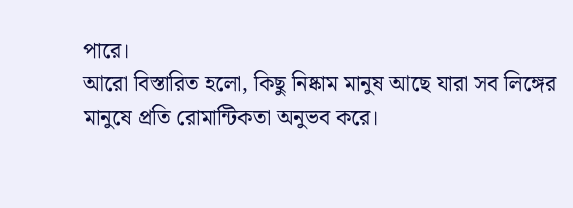পারে।
আরো বিস্তারিত হলো, কিছু নিষ্কাম মানুষ আছে যারা সব লিঙ্গের মানুষে প্রতি রোমান্টিকতা অনুভব করে।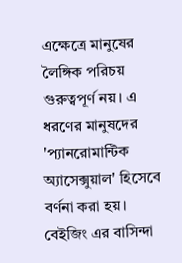এক্ষেত্রে মানুষের লৈঙ্গিক পরিচয় গুরুত্বপূর্ণ নয়। এ ধরণের মানুষদের 'প্যানরোমান্টিক অ্যাসেক্সুয়াল' হিসেবে বর্ণনা করা হয়।
বেইজিং এর বাসিন্দা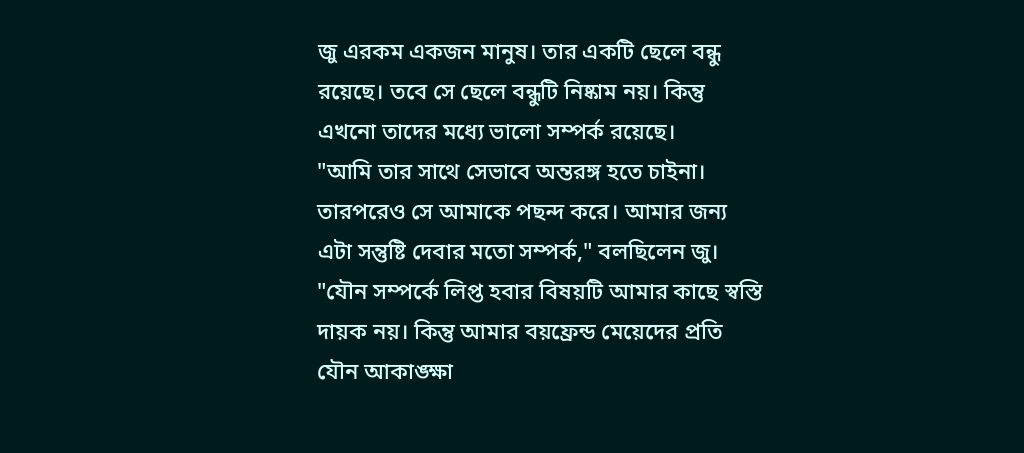জু এরকম একজন মানুষ। তার একটি ছেলে বন্ধু রয়েছে। তবে সে ছেলে বন্ধুটি নিষ্কাম নয়। কিন্তু এখনো তাদের মধ্যে ভালো সম্পর্ক রয়েছে।
"আমি তার সাথে সেভাবে অন্তরঙ্গ হতে চাইনা। তারপরেও সে আমাকে পছন্দ করে। আমার জন্য এটা সন্তুষ্টি দেবার মতো সম্পর্ক," বলছিলেন জু।
"যৌন সম্পর্কে লিপ্ত হবার বিষয়টি আমার কাছে স্বস্তি দায়ক নয়। কিন্তু আমার বয়ফ্রেন্ড মেয়েদের প্রতি যৌন আকাঙ্ক্ষা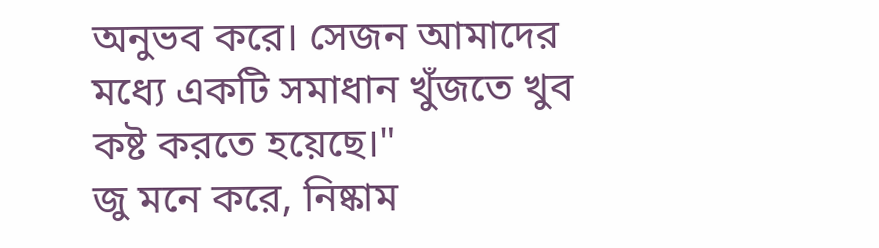অনুভব করে। সেজন আমাদের মধ্যে একটি সমাধান খুঁজতে খুব কষ্ট করতে হয়েছে।"
জু মনে করে, নিষ্কাম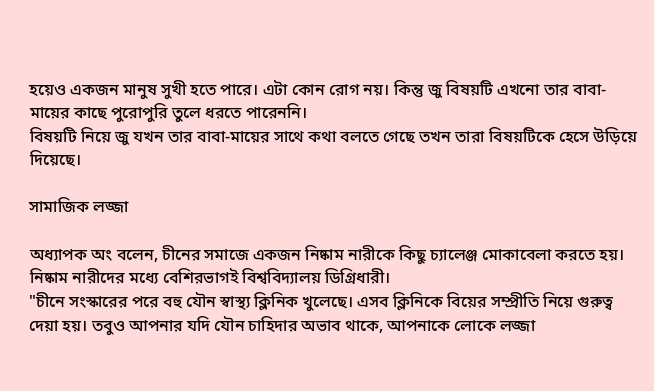হয়েও একজন মানুষ সুখী হতে পারে। এটা কোন রোগ নয়। কিন্তু জু বিষয়টি এখনো তার বাবা-মায়ের কাছে পুরোপুরি তুলে ধরতে পারেননি।
বিষয়টি নিয়ে জু যখন তার বাবা-মায়ের সাথে কথা বলতে গেছে তখন তারা বিষয়টিকে হেসে উড়িয়ে দিয়েছে।

সামাজিক লজ্জা

অধ্যাপক অং বলেন, চীনের সমাজে একজন নিষ্কাম নারীকে কিছু চ্যালেঞ্জ মোকাবেলা করতে হয়। নিষ্কাম নারীদের মধ্যে বেশিরভাগই বিশ্ববিদ্যালয় ডিগ্রিধারী।
"চীনে সংস্কারের পরে বহু যৌন স্বাস্থ্য ক্লিনিক খুলেছে। এসব ক্লিনিকে বিয়ের সম্প্রীতি নিয়ে গুরুত্ব দেয়া হয়। তবুও আপনার যদি যৌন চাহিদার অভাব থাকে, আপনাকে লোকে লজ্জা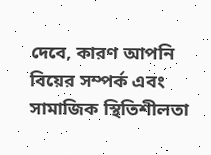দেবে, কারণ আপনি বিয়ের সম্পর্ক এবং সামাজিক স্থিতিশীলতা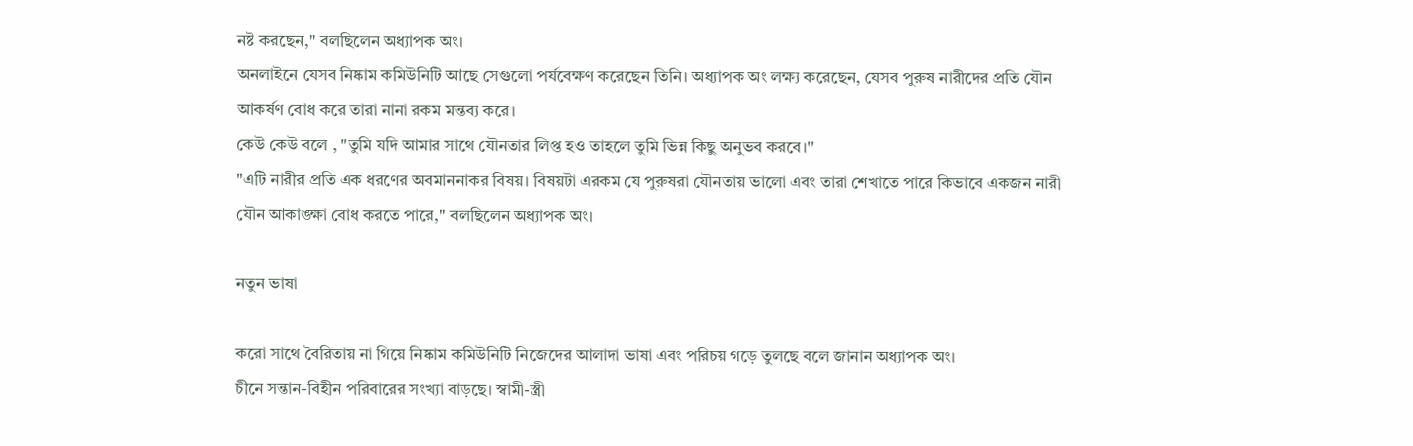নষ্ট করছেন," বলছিলেন অধ্যাপক অং।
অনলাইনে যেসব নিষ্কাম কমিউনিটি আছে সেগুলো পর্যবেক্ষণ করেছেন তিনি। অধ্যাপক অং লক্ষ্য করেছেন, যেসব পুরুষ নারীদের প্রতি যৌন আকর্ষণ বোধ করে তারা নানা রকম মন্তব্য করে।
কেউ কেউ বলে , "তুমি যদি আমার সাথে যৌনতার লিপ্ত হও তাহলে তুমি ভিন্ন কিছু অনুভব করবে।"
"এটি নারীর প্রতি এক ধরণের অবমাননাকর বিষয়। বিষয়টা এরকম যে পুরুষরা যৌনতায় ভালো এবং তারা শেখাতে পারে কিভাবে একজন নারী যৌন আকাঙ্ক্ষা বোধ করতে পারে," বলছিলেন অধ্যাপক অং।

নতুন ভাষা

করো সাথে বৈরিতায় না গিয়ে নিষ্কাম কমিউনিটি নিজেদের আলাদা ভাষা এবং পরিচয় গড়ে তুলছে বলে জানান অধ্যাপক অং।
চীনে সন্তান-বিহীন পরিবারের সংখ্যা বাড়ছে। স্বামী-স্ত্রী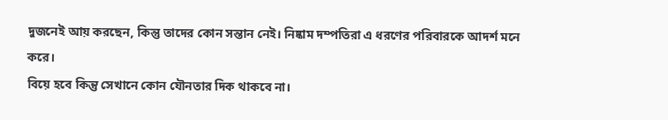দুজনেই আয় করছেন, কিন্তু তাদের কোন সন্তান নেই। নিষ্কাম দম্পতিরা এ ধরণের পরিবারকে আদর্শ মনে করে।
বিয়ে হবে কিন্তু সেখানে কোন যৌনতার দিক থাকবে না।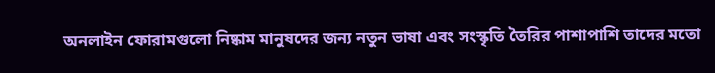অনলাইন ফোরামগুলো নিষ্কাম মানুষদের জন্য নতুন ভাষা এবং সংস্কৃতি তৈরির পাশাপাশি তাদের মতো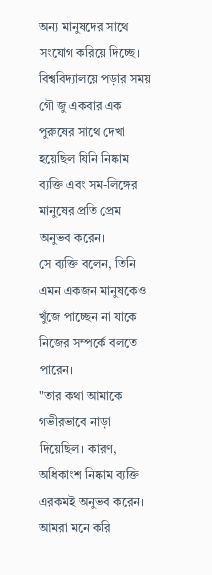অন্য মানুষদের সাথে সংযোগ করিয়ে দিচ্ছে।
বিশ্ববিদ্যালয়ে পড়ার সময় গৌ জু একবার এক পুরুষের সাথে দেখা হয়েছিল যিনি নিষ্কাম ব্যক্তি এবং সম-লিঙ্গের মানুষের প্রতি প্রেম অনুভব করেন।
সে ব্যক্তি বলেন, তিনি এমন একজন মানুষকেও খুঁজে পাচ্ছেন না যাকে নিজের সম্পর্কে বলতে পারেন।
"তার কথা আমাকে গভীরভাবে নাড়া দিয়েছিল। কারণ, অধিকাংশ নিষ্কাম ব্যক্তি এরকমই অনুভব করেন। আমরা মনে করি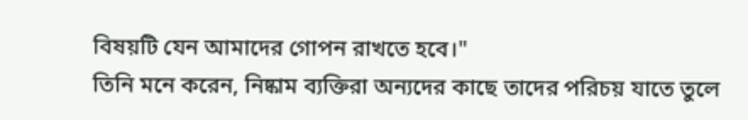বিষয়টি যেন আমাদের গোপন রাখতে হবে।"
তিনি মনে করেন, নিষ্কাম ব্যক্তিরা অন্যদের কাছে তাদের পরিচয় যাতে তুলে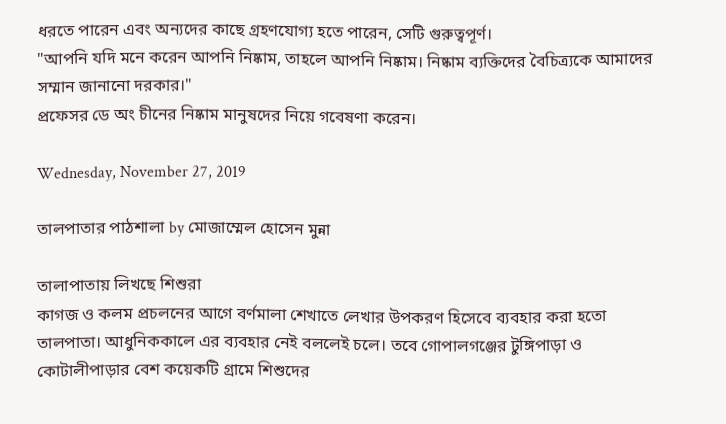ধরতে পারেন এবং অন্যদের কাছে গ্রহণযোগ্য হতে পারেন, সেটি গুরুত্বপূর্ণ।
"আপনি যদি মনে করেন আপনি নিষ্কাম, তাহলে আপনি নিষ্কাম। নিষ্কাম ব্যক্তিদের বৈচিত্র্যকে আমাদের সম্মান জানানো দরকার।"
প্রফেসর ডে অং চীনের নিষ্কাম মানুষদের নিয়ে গবেষণা করেন।

Wednesday, November 27, 2019

তালপাতার পাঠশালা by মোজাম্মেল হোসেন মুন্না

তালাপাতায় লিখছে শিশুরা
কাগজ ও কলম প্রচলনের আগে বর্ণমালা শেখাতে লেখার উপকরণ হিসেবে ব্যবহার করা হতো তালপাতা। আধুনিককালে এর ব্যবহার নেই বললেই চলে। তবে গোপালগঞ্জের টুঙ্গিপাড়া ও কোটালীপাড়ার বেশ কয়েকটি গ্রামে শিশুদের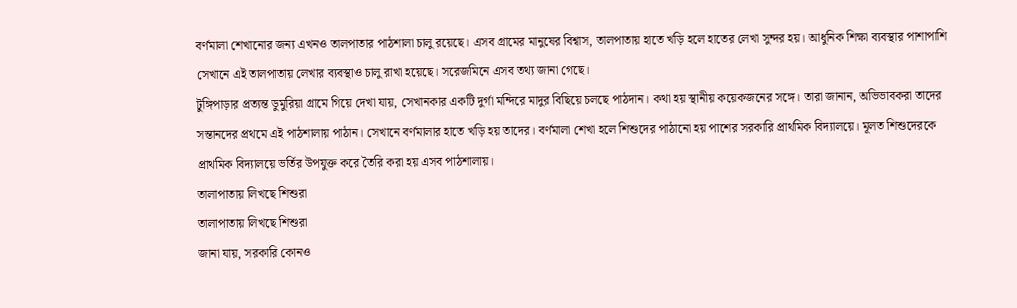বর্ণমালা শেখানোর জন্য এখনও তালপাতার পাঠশালা চালু রয়েছে। এসব গ্রামের মানুষের বিশ্বাস, তালপাতায় হাতে খড়ি হলে হাতের লেখা সুন্দর হয়। আধুনিক শিক্ষা ব্যবস্থার পাশাপাশি সেখানে এই তালপাতায় লেখার ব্যবস্থাও চালু রাখা হয়েছে। সরেজমিনে এসব তথ্য জানা গেছে।
টুঙ্গিপাড়ার প্রত্যন্ত ডুমুরিয়া গ্রামে গিয়ে দেখা যায়, সেখানকার একটি দুর্গা মন্দিরে মাদুর বিছিয়ে চলছে পাঠদান। কথা হয় স্থানীয় কয়েকজনের সঙ্গে। তারা জানান, অভিভাবকরা তাদের সন্তানদের প্রথমে এই পাঠশালায় পাঠান। সেখানে বর্ণমালার হাতে খড়ি হয় তাদের। বর্ণমালা শেখা হলে শিশুদের পাঠানো হয় পাশের সরকারি প্রাথমিক বিদ্যালয়ে। মূলত শিশুদেরকে প্রাথমিক বিদ্যালয়ে ভর্তির উপযুক্ত করে তৈরি করা হয় এসব পাঠশালায়।
তালাপাতায় লিখছে শিশুরা
তালাপাতায় লিখছে শিশুরা
জানা যায়, সরকারি কোনও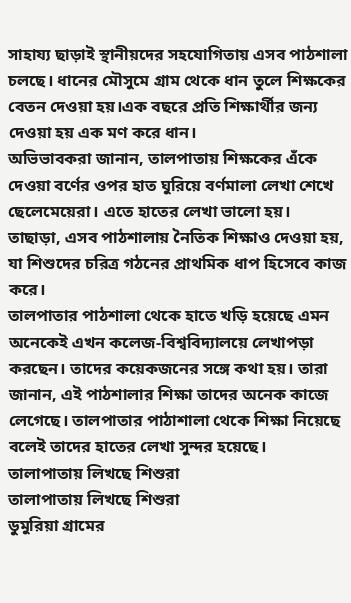সাহায্য ছাড়াই স্থানীয়দের সহযোগিতায় এসব পাঠশালা চলছে। ধানের মৌসুমে গ্রাম থেকে ধান তুলে শিক্ষকের বেতন দেওয়া হয়।এক বছরে প্রতি শিক্ষার্থীর জন্য দেওয়া হয় এক মণ করে ধান।
অভিভাবকরা জানান, তালপাতায় শিক্ষকের এঁকে দেওয়া বর্ণের ওপর হাত ঘুরিয়ে বর্ণমালা লেখা শেখে ছেলেমেয়েরা। এতে হাতের লেখা ভালো হয়। তাছাড়া, এসব পাঠশালায় নৈতিক শিক্ষাও দেওয়া হয়, যা শিশুদের চরিত্র গঠনের প্রাথমিক ধাপ হিসেবে কাজ করে।
তালপাতার পাঠশালা থেকে হাতে খড়ি হয়েছে এমন অনেকেই এখন কলেজ-বিশ্ববিদ্যালয়ে লেখাপড়া করছেন। তাদের কয়েকজনের সঙ্গে কথা হয়। তারা জানান, এই পাঠশালার শিক্ষা তাদের অনেক কাজে লেগেছে। তালপাতার পাঠাশালা থেকে শিক্ষা নিয়েছে বলেই তাদের হাতের লেখা সুন্দর হয়েছে।
তালাপাতায় লিখছে শিশুরা
তালাপাতায় লিখছে শিশুরা
ডুমুরিয়া গ্রামের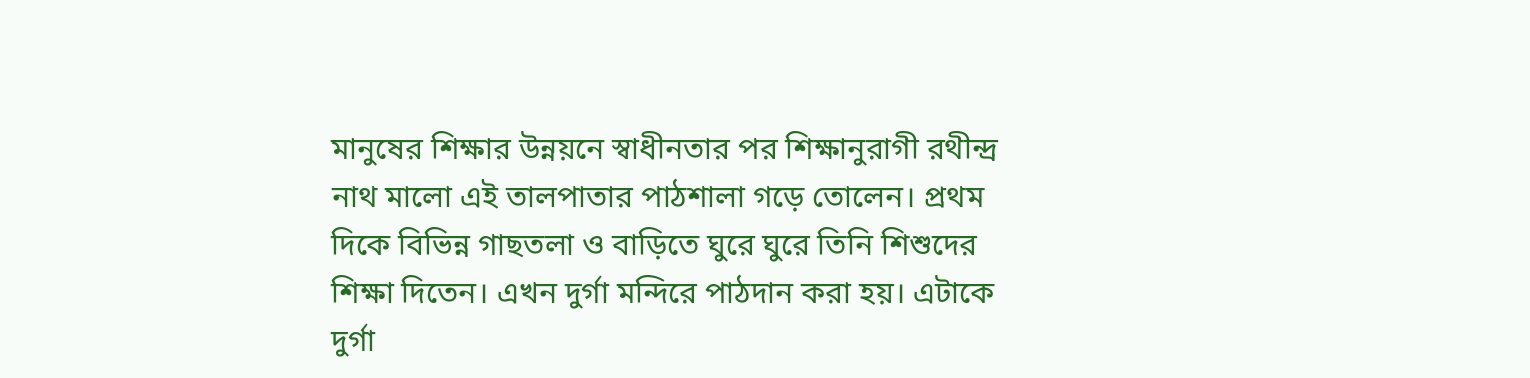মানুষের শিক্ষার উন্নয়নে স্বাধীনতার পর শিক্ষানুরাগী রথীন্দ্র নাথ মালো এই তালপাতার পাঠশালা গড়ে তোলেন। প্রথম দিকে বিভিন্ন গাছতলা ও বাড়িতে ঘুরে ঘুরে তিনি শিশুদের শিক্ষা দিতেন। এখন দুর্গা মন্দিরে পাঠদান করা হয়। এটাকে দুর্গা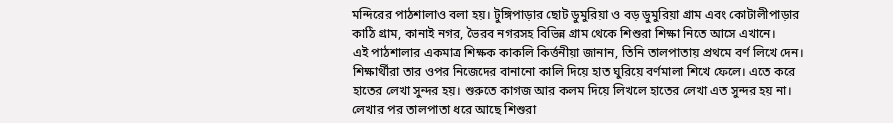মন্দিরের পাঠশালাও বলা হয়। টুঙ্গিপাড়ার ছোট ডুমুরিয়া ও বড় ডুমুরিয়া গ্রাম এবং কোটালীপাড়ার কাঠি গ্রাম, কানাই নগর, ভৈরব নগরসহ বিভিন্ন গ্রাম থেকে শিশুরা শিক্ষা নিতে আসে এখানে।
এই পাঠশালার একমাত্র শিক্ষক কাকলি কির্ত্তনীয়া জানান, তিনি তালপাতায় প্রথমে বর্ণ লিখে দেন। শিক্ষার্থীরা তার ওপর নিজেদের বানানো কালি দিয়ে হাত ঘুরিয়ে বর্ণমালা শিখে ফেলে। এতে করে হাতের লেখা সুন্দর হয়। শুরুতে কাগজ আর কলম দিয়ে লিখলে হাতের লেখা এত সুন্দর হয় না।
লেখার পর তালপাতা ধরে আছে শিশুরা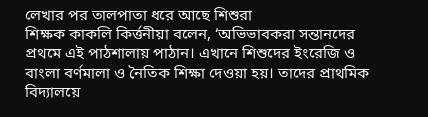লেখার পর তালপাতা ধরে আছে শিশুরা
শিক্ষক কাকলি কির্ত্তনীয়া বলেন, ‘অভিভাবকরা সন্তানদের প্রথমে এই পাঠশালায় পাঠান। এখানে শিশুদের ইংরেজি ও বাংলা বর্ণমালা ও নৈতিক শিক্ষা দেওয়া হয়। তাদের প্রাথমিক বিদ্যালয়ে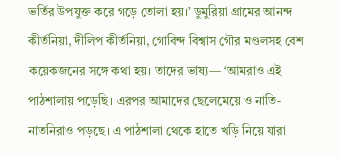ভর্তির উপযুক্ত করে গড়ে তোলা হয়।’ ডুমুরিয়া গ্রামের আনন্দ কীর্তনিয়া, দীলিপ কীর্তনিয়া, গোবিন্দ বিশ্বাস গৌর মণ্ডলসহ বেশ কয়েকজনের সঙ্গে কথা হয়। তাদের ভাষ্য— ‘আমরাও এই পাঠশালায় পড়েছি। এরপর আমাদের ছেলেমেয়ে ও নাতি-নাতনিরাও পড়ছে। এ পাঠশালা থেকে হাতে খড়ি নিয়ে যারা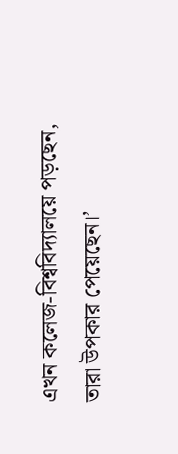এখন কলেজ-বিশ্ববিদ্যালয়ে পড়ছেন, তারা উপকার পেয়েছেন।’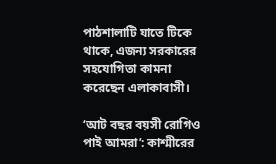পাঠশালাটি যাতে টিকে থাকে, এজন্য সরকারের সহযোগিতা কামনা করেছেন এলাকাবাসী।

‘আট বছর বয়সী রোগিও পাই আমরা’: কাশ্মীরের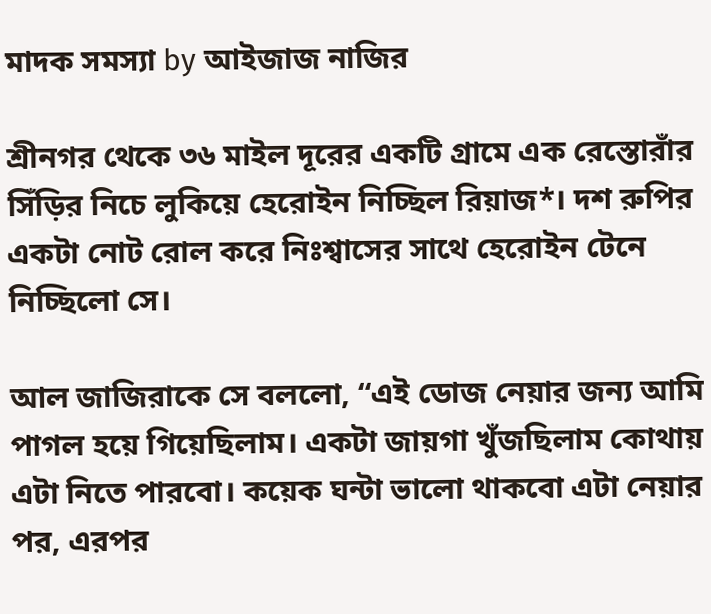মাদক সমস্যা by আইজাজ নাজির

শ্রীনগর থেকে ৩৬ মাইল দূরের একটি গ্রামে এক রেস্তোরাঁর সিঁড়ির নিচে লুকিয়ে হেরোইন নিচ্ছিল রিয়াজ*। দশ রুপির একটা নোট রোল করে নিঃশ্বাসের সাথে হেরোইন টেনে নিচ্ছিলো সে।

আল জাজিরাকে সে বললো, “এই ডোজ নেয়ার জন্য আমি পাগল হয়ে গিয়েছিলাম। একটা জায়গা খুঁজছিলাম কোথায় এটা নিতে পারবো। কয়েক ঘন্টা ভালো থাকবো এটা নেয়ার পর, এরপর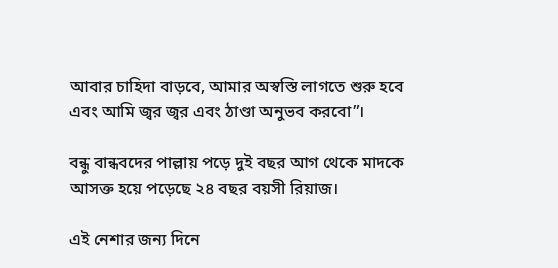আবার চাহিদা বাড়বে, আমার অস্বস্তি লাগতে শুরু হবে এবং আমি জ্বর জ্বর এবং ঠাণ্ডা অনুভব করবো”।

বন্ধু বান্ধবদের পাল্লায় পড়ে দুই বছর আগ থেকে মাদকে আসক্ত হয়ে পড়েছে ২৪ বছর বয়সী রিয়াজ।

এই নেশার জন্য দিনে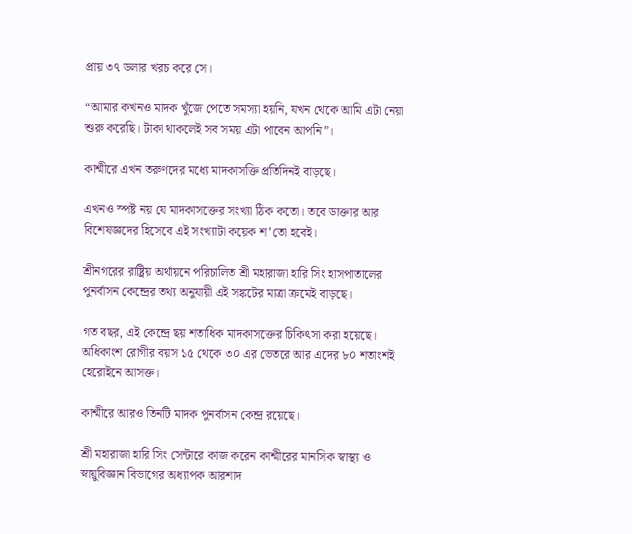প্রায় ৩৭ ডলার খরচ করে সে।

“আমার কখনও মাদক খুঁজে পেতে সমস্যা হয়নি, যখন থেকে আমি এটা নেয়া শুরু করেছি। টাকা থাকলেই সব সময় এটা পাবেন আপনি”।

কাশ্মীরে এখন তরুণদের মধ্যে মাদকাসক্তি প্রতিদিনই বাড়ছে।

এখনও স্পষ্ট নয় যে মাদকাসক্তের সংখ্যা ঠিক কতো। তবে ডাক্তার আর বিশেষজ্ঞদের হিসেবে এই সংখ্যাটা কয়েক শ’তো হবেই।

শ্রীনগরের রাষ্ট্রিয় অর্থায়নে পরিচালিত শ্রী মহারাজা হারি সিং হাসপাতালের পুনর্বাসন কেন্দ্রের তথ্য অনুযায়ী এই সঙ্কটের মাত্রা ক্রমেই বাড়ছে।

গত বছর, এই কেন্দ্রে ছয় শতাধিক মাদকাসক্তের চিকিৎসা করা হয়েছে। অধিকাংশ রোগীর বয়স ১৫ থেকে ৩০ এর ভেতরে আর এদের ৮০ শতাংশই হেরোইনে আসক্ত।

কাশ্মীরে আরও তিনটি মাদক পুনর্বাসন কেন্দ্র রয়েছে।

শ্রী মহারাজা হারি সিং সেন্টারে কাজ করেন কাশ্মীরের মানসিক স্বাস্থ্য ও স্নায়ুবিজ্ঞান বিভাগের অধ্যাপক আরশাদ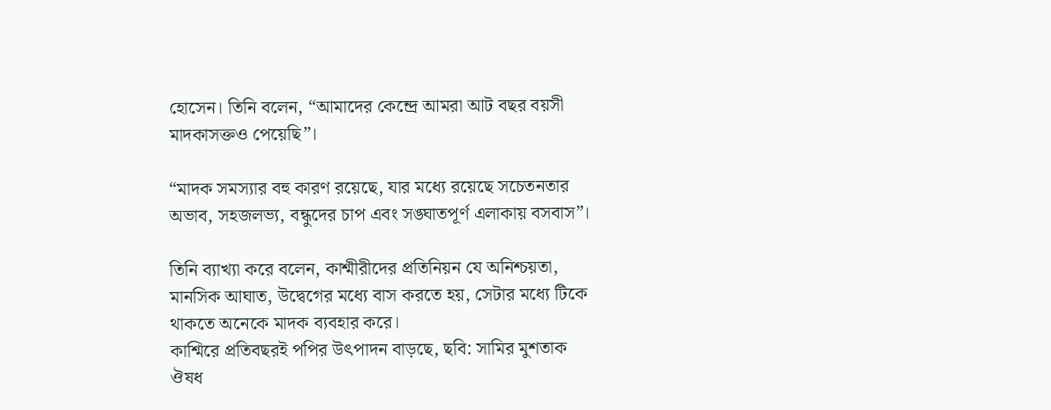হোসেন। তিনি বলেন, “আমাদের কেন্দ্রে আমরা আট বছর বয়সী মাদকাসক্তও পেয়েছি”।

“মাদক সমস্যার বহু কারণ রয়েছে, যার মধ্যে রয়েছে সচেতনতার অভাব, সহজলভ্য, বন্ধুদের চাপ এবং সঙ্ঘাতপূর্ণ এলাকায় বসবাস”।

তিনি ব্যাখ্যা করে বলেন, কাশ্মীরীদের প্রতিনিয়ন যে অনিশ্চয়তা, মানসিক আঘাত, উদ্বেগের মধ্যে বাস করতে হয়, সেটার মধ্যে টিকে থাকতে অনেকে মাদক ব্যবহার করে।
কাশ্মিরে প্রতিবছরই পপির উৎপাদন বাড়ছে, ছবি: সামির মুশতাক
ঔষধ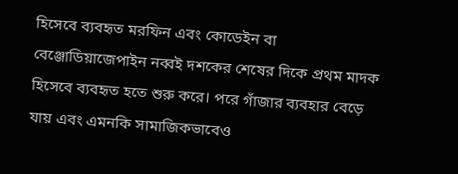হিসেবে ব্যবহৃত মরফিন এবং কোডেইন বা বেঞ্জোডিয়াজেপাইন নব্বই দশকের শেষের দিকে প্রথম মাদক হিসেবে ব্যবহৃত হতে শুরু করে। পরে গাঁজার ব্যবহার বেড়ে যায় এবং এমনকি সামাজিকভাবেও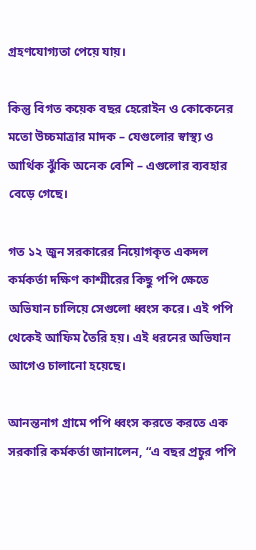গ্রহণযোগ্যতা পেয়ে যায়।

কিন্তু বিগত কয়েক বছর হেরোইন ও কোকেনের মতো উচ্চমাত্রার মাদক – যেগুলোর স্বাস্থ্য ও আর্থিক ঝুঁকি অনেক বেশি – এগুলোর ব্যবহার বেড়ে গেছে।

গত ১২ জুন সরকারের নিয়োগকৃত একদল কর্মকর্তা দক্ষিণ কাশ্মীরের কিছু পপি ক্ষেতে অভিযান চালিয়ে সেগুলো ধ্বংস করে। এই পপি থেকেই আফিম তৈরি হয়। এই ধরনের অভিযান আগেও চালানো হয়েছে।

আনন্তনাগ গ্রামে পপি ধ্বংস করতে করতে এক সরকারি কর্মকর্তা জানালেন, “এ বছর প্রচুর পপি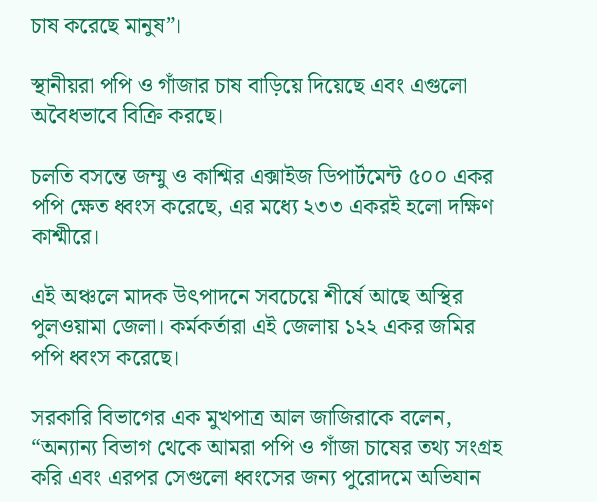চাষ করেছে মানুষ”।

স্থানীয়রা পপি ও গাঁজার চাষ বাড়িয়ে দিয়েছে এবং এগুলো অবৈধভাবে বিক্রি করছে।

চলতি বসন্তে জম্মু ও কাশ্মির এক্সাইজ ডিপার্টমেন্ট ৫০০ একর পপি ক্ষেত ধ্বংস করেছে, এর মধ্যে ২৩৩ একরই হলো দক্ষিণ কাশ্মীরে।

এই অঞ্চলে মাদক উৎপাদনে সবচেয়ে শীর্ষে আছে অস্থির পুলওয়ামা জেলা। কর্মকর্তারা এই জেলায় ১২২ একর জমির পপি ধ্বংস করেছে।

সরকারি বিভাগের এক মুখপাত্র আল জাজিরাকে বলেন, “অন্যান্য বিভাগ থেকে আমরা পপি ও গাঁজা চাষের তথ্য সংগ্রহ করি এবং এরপর সেগুলো ধ্বংসের জন্য পুরোদমে অভিযান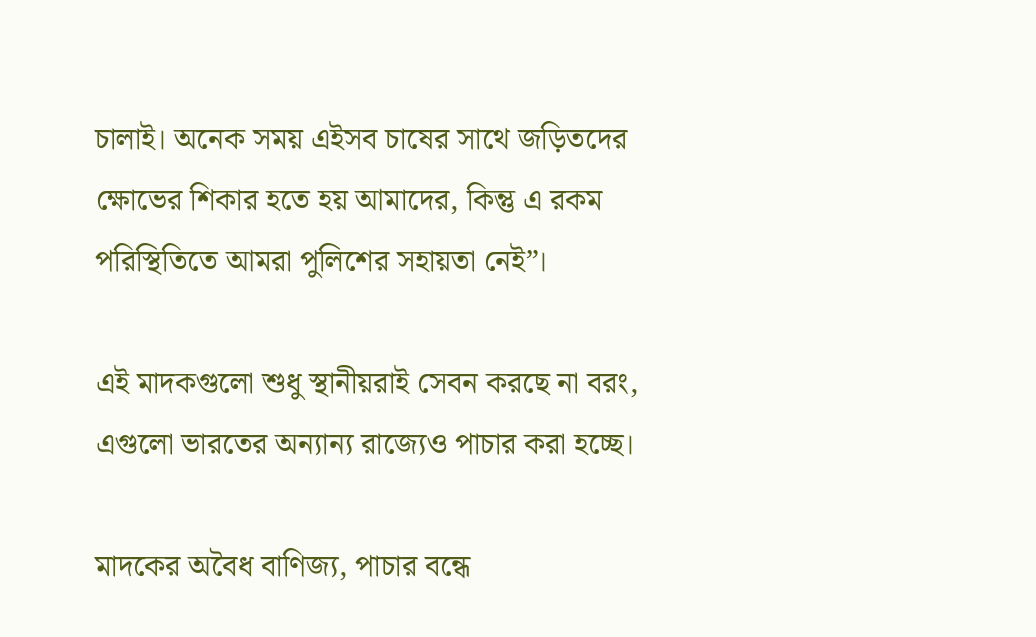চালাই। অনেক সময় এইসব চাষের সাথে জড়িতদের ক্ষোভের শিকার হতে হয় আমাদের, কিন্তু এ রকম পরিস্থিতিতে আমরা পুলিশের সহায়তা নেই”।

এই মাদকগুলো শুধু স্থানীয়রাই সেবন করছে না বরং, এগুলো ভারতের অন্যান্য রাজ্যেও পাচার করা হচ্ছে।

মাদকের অবৈধ বাণিজ্য, পাচার বন্ধে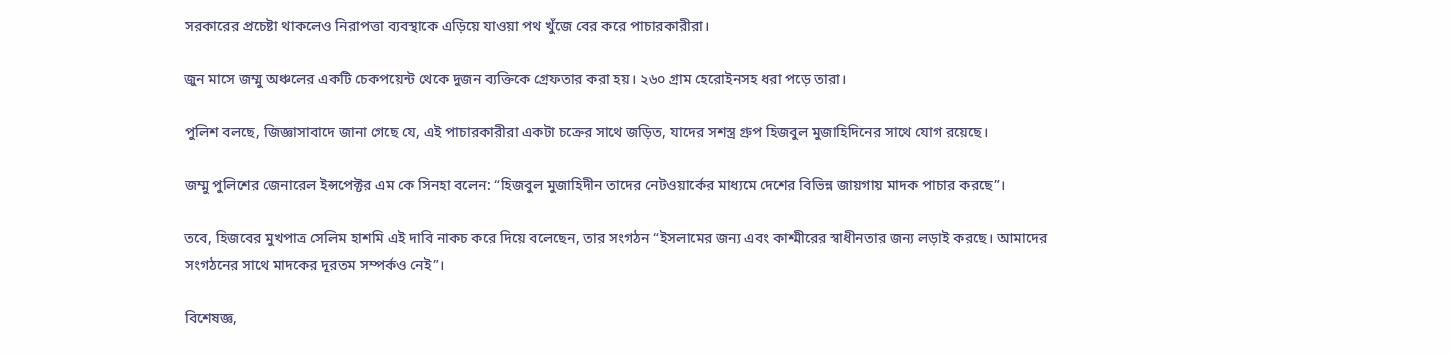সরকারের প্রচেষ্টা থাকলেও নিরাপত্তা ব্যবস্থাকে এড়িয়ে যাওয়া পথ খুঁজে বের করে পাচারকারীরা।

জুন মাসে জম্মু অঞ্চলের একটি চেকপয়েন্ট থেকে দুজন ব্যক্তিকে গ্রেফতার করা হয়। ২৬০ গ্রাম হেরোইনসহ ধরা পড়ে তারা।

পুলিশ বলছে, জিজ্ঞাসাবাদে জানা গেছে যে, এই পাচারকারীরা একটা চক্রের সাথে জড়িত, যাদের সশস্ত্র গ্রুপ হিজবুল মুজাহিদিনের সাথে যোগ রয়েছে।

জম্মু পুলিশের জেনারেল ইন্সপেক্টর এম কে সিনহা বলেন: “হিজবুল মুজাহিদীন তাদের নেটওয়ার্কের মাধ্যমে দেশের বিভিন্ন জায়গায় মাদক পাচার করছে”।

তবে, হিজবের মুখপাত্র সেলিম হাশমি এই দাবি নাকচ করে দিয়ে বলেছেন, তার সংগঠন “ইসলামের জন্য এবং কাশ্মীরের স্বাধীনতার জন্য লড়াই করছে। আমাদের সংগঠনের সাথে মাদকের দূরতম সম্পর্কও নেই”।

বিশেষজ্ঞ,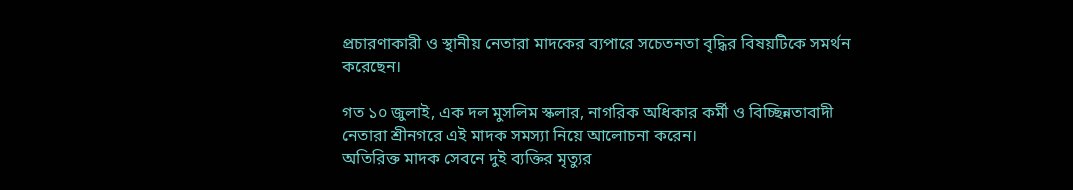প্রচারণাকারী ও স্থানীয় নেতারা মাদকের ব্যপারে সচেতনতা বৃদ্ধির বিষয়টিকে সমর্থন করেছেন।

গত ১০ জুলাই, এক দল মুসলিম স্কলার, নাগরিক অধিকার কর্মী ও বিচ্ছিন্নতাবাদী নেতারা শ্রীনগরে এই মাদক সমস্যা নিয়ে আলোচনা করেন।
অতিরিক্ত মাদক সেবনে দুই ব্যক্তির মৃত্যুর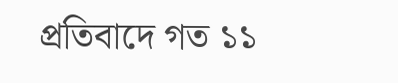প্রতিবাদে গত ১১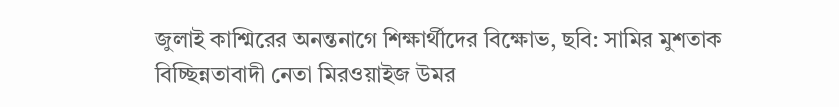জুলাই কাশ্মিরের অনন্তনাগে শিক্ষার্থীদের বিক্ষোভ, ছবি: সামির মুশতাক
বিচ্ছিন্নতাবাদী নেতা মিরওয়াইজ উমর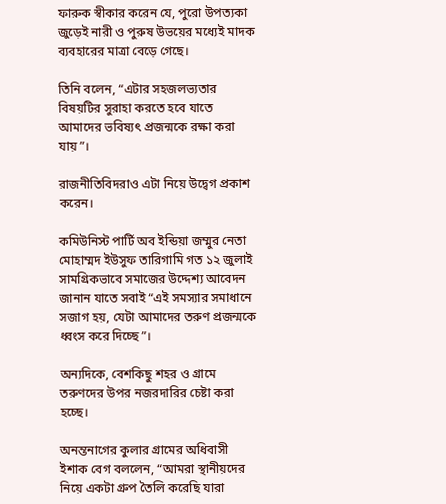ফারুক স্বীকার করেন যে, পুরো উপত্যকা জুড়েই নারী ও পুরুষ উভয়ের মধ্যেই মাদক ব্যবহারের মাত্রা বেড়ে গেছে।

তিনি বলেন, “এটার সহজলভ্যতার বিষয়টির সুরাহা করতে হবে যাতে আমাদের ভবিষ্যৎ প্রজন্মকে রক্ষা করা যায়”।

রাজনীতিবিদরাও এটা নিয়ে উদ্বেগ প্রকাশ করেন।

কমিউনিস্ট পার্টি অব ইন্ডিয়া জম্মুর নেতা মোহাম্মদ ইউসুফ তারিগামি গত ১২ জুলাই সামগ্রিকভাবে সমাজের উদ্দেশ্য আবেদন জানান যাতে সবাই “এই সমস্যার সমাধানে সজাগ হয়, যেটা আমাদের তরুণ প্রজন্মকে ধ্বংস করে দিচ্ছে”।

অন্যদিকে, বেশকিছু শহর ও গ্রামে তরুণদের উপর নজরদারির চেষ্টা করা হচ্ছে।

অনন্তনাগের কুলার গ্রামের অধিবাসী ইশাক বেগ বললেন, “আমরা স্থানীয়দের নিয়ে একটা গ্রুপ তৈলি করেছি যারা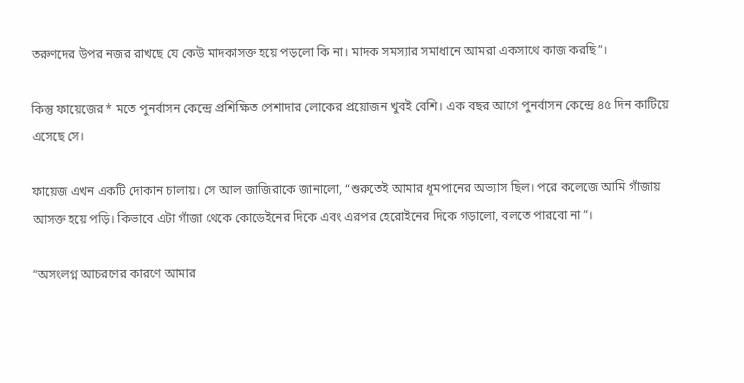তরুণদের উপর নজর রাখছে যে কেউ মাদকাসক্ত হয়ে পড়লো কি না। মাদক সমস্যার সমাধানে আমরা একসাথে কাজ করছি”।

কিন্তু ফায়েজের* মতে পুনর্বাসন কেন্দ্রে প্রশিক্ষিত পেশাদার লোকের প্রয়োজন খুবই বেশি। এক বছর আগে পুনর্বাসন কেন্দ্রে ৪৫ দিন কাটিয়ে এসেছে সে।

ফায়েজ এখন একটি দোকান চালায়। সে আল জাজিরাকে জানালো, “শুরুতেই আমার ধূমপানের অভ্যাস ছিল। পরে কলেজে আমি গাঁজায় আসক্ত হয়ে পড়ি। কিভাবে এটা গাঁজা থেকে কোডেইনের দিকে এবং এরপর হেরোইনের দিকে গড়ালো, বলতে পারবো না”।

“অসংলগ্ন আচরণের কারণে আমার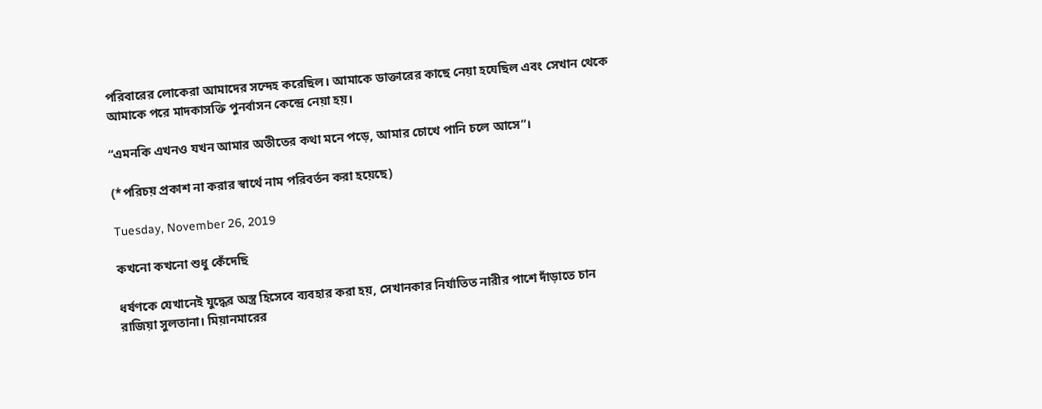পরিবারের লোকেরা আমাদের সন্দেহ করেছিল। আমাকে ডাক্তারের কাছে নেয়া হযেছিল এবং সেখান থেকে আমাকে পরে মাদকাসক্তি পুনর্বাসন কেন্দ্রে নেয়া হয়।

“এমনকি এখনও যখন আমার অতীতের কথা মনে পড়ে, আমার চোখে পানি চলে আসে”।

(*পরিচয় প্রকাশ না করার স্বার্থে নাম পরিবর্তন করা হয়েছে)

Tuesday, November 26, 2019

কখনো কখনো শুধু কেঁদেছি

ধর্ষণকে যেখানেই যুদ্ধের অস্ত্র হিসেবে ব্যবহার করা হয়, সেখানকার নির্যাতিত নারীর পাশে দাঁড়াতে চান রাজিয়া সুলতানা। মিয়ানমারের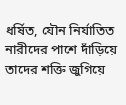ধর্ষিত, যৌন নির্যাতিত নারীদের পাশে দাঁড়িয়ে তাদের শক্তি জুগিয়ে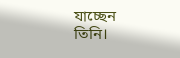যাচ্ছেন তিনি।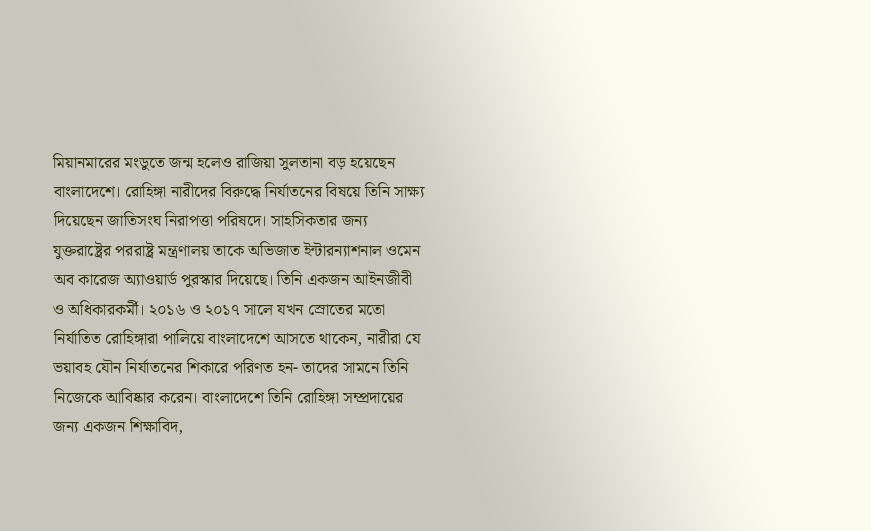মিয়ানমারের মংডুতে জন্ম হলেও রাজিয়া সুলতানা বড় হয়েছেন বাংলাদেশে। রোহিঙ্গা নারীদের বিরুদ্ধে নির্যাতনের বিষয়ে তিনি সাক্ষ্য দিয়েছেন জাতিসংঘ নিরাপত্তা পরিষদে। সাহসিকতার জন্য যুক্তরাষ্ট্রের পররাষ্ট্র মন্ত্রণালয় তাকে অভিজাত ইন্টারন্যাশনাল ওমেন অব কারেজ অ্যাওয়ার্ড পুরস্কার দিয়েছে। তিনি একজন আইনজীবী ও অধিকারকর্মী। ২০১৬ ও ২০১৭ সালে যখন স্রোতের মতো নির্যাতিত রোহিঙ্গারা পালিয়ে বাংলাদেশে আসতে থাকেন, নারীরা যে ভয়াবহ যৌন নির্যাতনের শিকারে পরিণত হন- তাদের সামনে তিনি নিজেকে আবিষ্কার করেন। বাংলাদেশে তিনি রোহিঙ্গা সম্প্রদায়ের জন্য একজন শিক্ষাবিদ,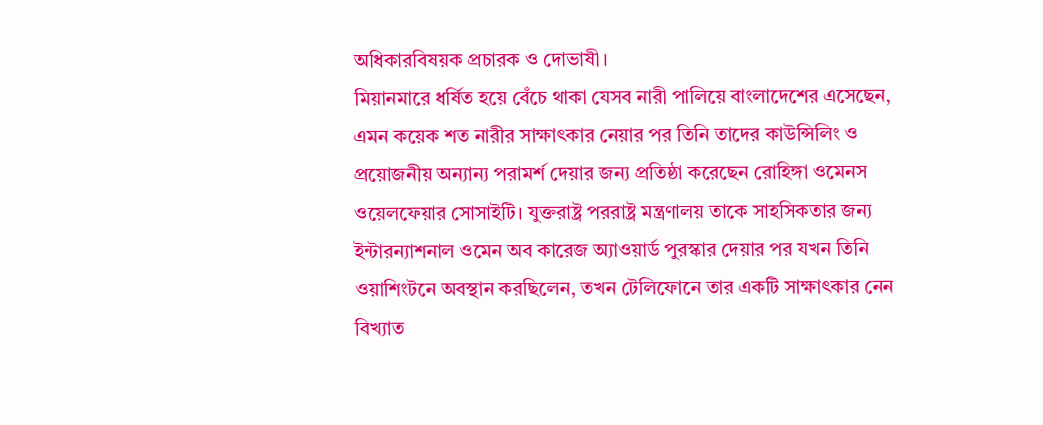অধিকারবিষয়ক প্রচারক ও দোভাষী।
মিয়ানমারে ধর্ষিত হয়ে বেঁচে থাকা যেসব নারী পালিয়ে বাংলাদেশের এসেছেন, এমন কয়েক শত নারীর সাক্ষাৎকার নেয়ার পর তিনি তাদের কাউন্সিলিং ও প্রয়োজনীয় অন্যান্য পরামর্শ দেয়ার জন্য প্রতিষ্ঠা করেছেন রোহিঙ্গা ওমেনস ওয়েলফেয়ার সোসাইটি। যুক্তরাষ্ট্র পররাষ্ট্র মন্ত্রণালয় তাকে সাহসিকতার জন্য ইন্টারন্যাশনাল ওমেন অব কারেজ অ্যাওয়ার্ড পুরস্কার দেয়ার পর যখন তিনি ওয়াশিংটনে অবস্থান করছিলেন, তখন টেলিফোনে তার একটি সাক্ষাৎকার নেন বিখ্যাত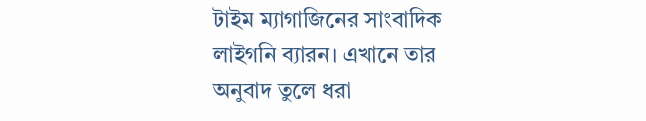টাইম ম্যাগাজিনের সাংবাদিক লাইগনি ব্যারন। এখানে তার অনুবাদ তুলে ধরা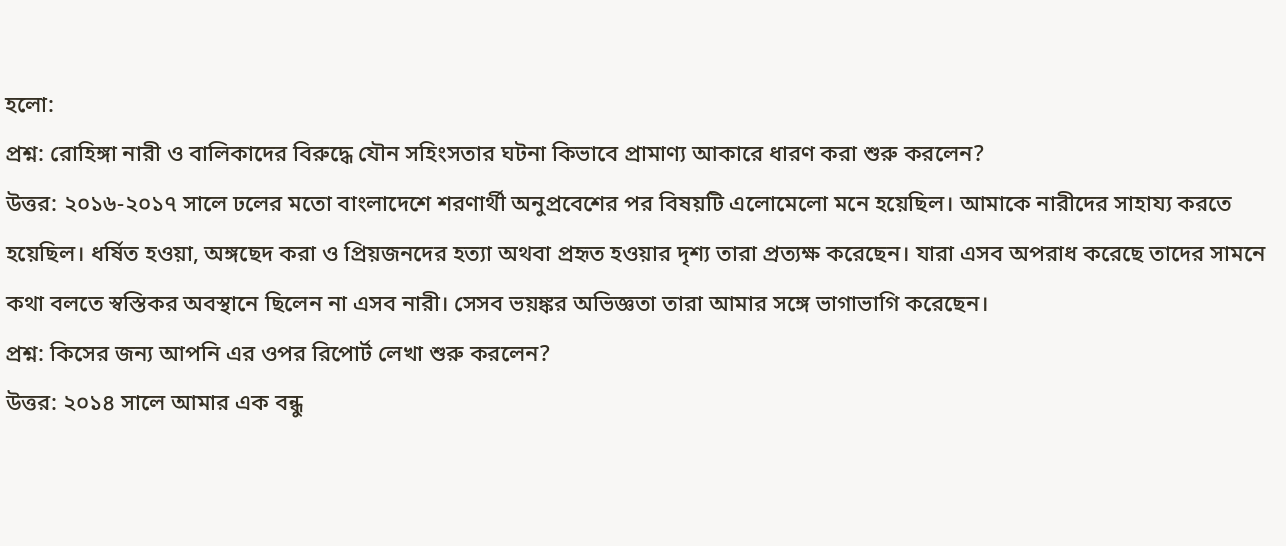হলো:
প্রশ্ন: রোহিঙ্গা নারী ও বালিকাদের বিরুদ্ধে যৌন সহিংসতার ঘটনা কিভাবে প্রামাণ্য আকারে ধারণ করা শুরু করলেন?
উত্তর: ২০১৬-২০১৭ সালে ঢলের মতো বাংলাদেশে শরণার্থী অনুপ্রবেশের পর বিষয়টি এলোমেলো মনে হয়েছিল। আমাকে নারীদের সাহায্য করতে হয়েছিল। ধর্ষিত হওয়া, অঙ্গছেদ করা ও প্রিয়জনদের হত্যা অথবা প্রহৃত হওয়ার দৃশ্য তারা প্রত্যক্ষ করেছেন। যারা এসব অপরাধ করেছে তাদের সামনে কথা বলতে স্বস্তিকর অবস্থানে ছিলেন না এসব নারী। সেসব ভয়ঙ্কর অভিজ্ঞতা তারা আমার সঙ্গে ভাগাভাগি করেছেন।
প্রশ্ন: কিসের জন্য আপনি এর ওপর রিপোর্ট লেখা শুরু করলেন?
উত্তর: ২০১৪ সালে আমার এক বন্ধু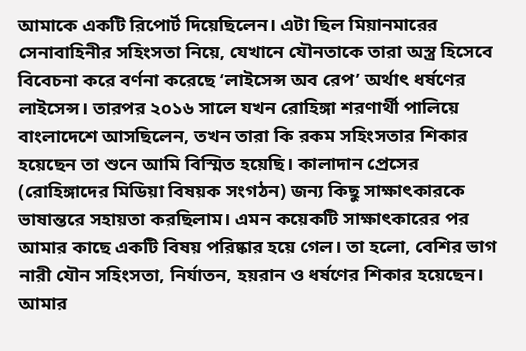আমাকে একটি রিপোর্ট দিয়েছিলেন। এটা ছিল মিয়ানমারের সেনাবাহিনীর সহিংসতা নিয়ে, যেখানে যৌনতাকে তারা অস্ত্র হিসেবে বিবেচনা করে বর্ণনা করেছে ‘লাইসেন্স অব রেপ’ অর্থাৎ ধর্ষণের লাইসেন্স। তারপর ২০১৬ সালে যখন রোহিঙ্গা শরণার্থী পালিয়ে বাংলাদেশে আসছিলেন, তখন তারা কি রকম সহিংসতার শিকার হয়েছেন তা শুনে আমি বিস্মিত হয়েছি। কালাদান প্রেসের (রোহিঙ্গাদের মিডিয়া বিষয়ক সংগঠন) জন্য কিছু সাক্ষাৎকারকে ভাষান্তরে সহায়তা করছিলাম। এমন কয়েকটি সাক্ষাৎকারের পর আমার কাছে একটি বিষয় পরিষ্কার হয়ে গেল। তা হলো, বেশির ভাগ নারী যৌন সহিংসতা, নির্যাতন, হয়রান ও ধর্ষণের শিকার হয়েছেন। আমার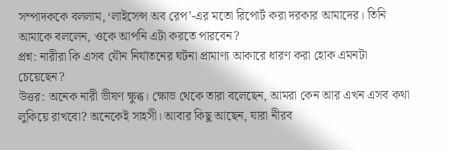সম্পাদককে বললাম, ‘লাইসেন্স অব রেপ’-এর মতো রিপোর্ট করা দরকার আমাদের। তিনি আমাকে বললেন, ওকে আপনি এটা করতে পারবেন?
প্রশ্ন: নারীরা কি এসব যৌন নির্যাতনের ঘটনা প্রামাণ্য আকারে ধারণ করা হোক এমনটা চেয়েছেন?
উত্তর: অনেক নারী ভীষণ ক্ষুব্ধ। ক্ষোভ থেকে তারা বলেছেন, আমরা কেন আর এখন এসব কথা লুকিয়ে রাখবো? অনেকেই সাহসী। আবার কিছু আছেন, যারা নীরব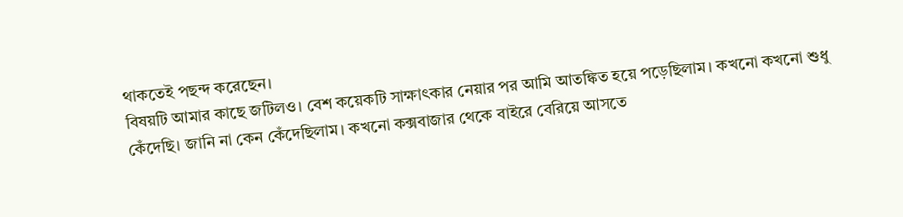থাকতেই পছন্দ করেছেন।
বিষয়টি আমার কাছে জটিলও। বেশ কয়েকটি সাক্ষাৎকার নেয়ার পর আমি আতঙ্কিত হয়ে পড়েছিলাম। কখনো কখনো শুধু কেঁদেছি। জানি না কেন কেঁদেছিলাম। কখনো কক্সবাজার থেকে বাইরে বেরিয়ে আসতে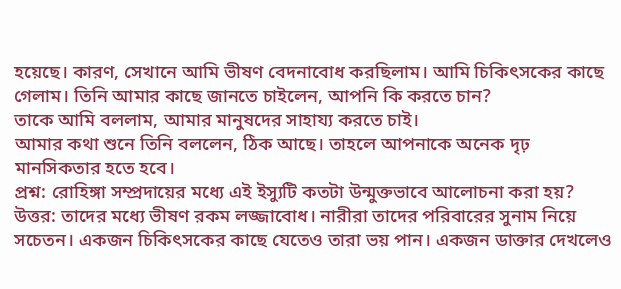হয়েছে। কারণ, সেখানে আমি ভীষণ বেদনাবোধ করছিলাম। আমি চিকিৎসকের কাছে গেলাম। তিনি আমার কাছে জানতে চাইলেন, আপনি কি করতে চান?
তাকে আমি বললাম, আমার মানুষদের সাহায্য করতে চাই।
আমার কথা শুনে তিনি বললেন, ঠিক আছে। তাহলে আপনাকে অনেক দৃঢ় মানসিকতার হতে হবে।
প্রশ্ন: রোহিঙ্গা সম্প্রদায়ের মধ্যে এই ইস্যুটি কতটা উন্মুক্তভাবে আলোচনা করা হয়?
উত্তর: তাদের মধ্যে ভীষণ রকম লজ্জাবোধ। নারীরা তাদের পরিবারের সুনাম নিয়ে সচেতন। একজন চিকিৎসকের কাছে যেতেও তারা ভয় পান। একজন ডাক্তার দেখলেও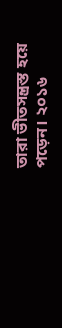তারা ভীতসন্ত্রস্ত হয়ে পড়েন। ২০১৬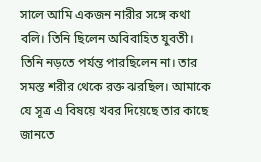সালে আমি একজন নারীর সঙ্গে কথা বলি। তিনি ছিলেন অবিবাহিত যুবতী। তিনি নড়তে পর্যন্ত পারছিলেন না। তার সমস্ত শরীর থেকে রক্ত ঝরছিল। আমাকে যে সূত্র এ বিষয়ে খবর দিয়েছে তার কাছে জানতে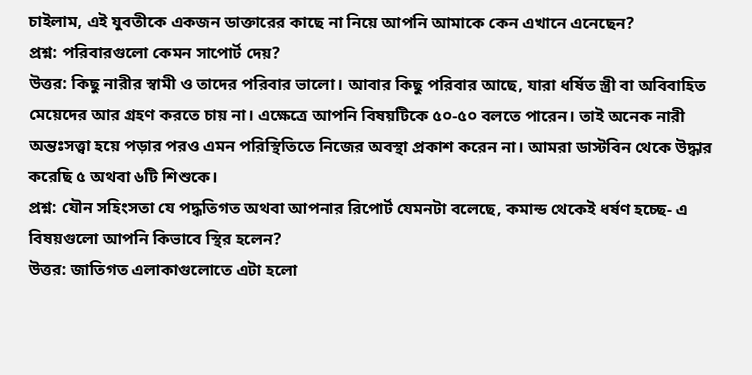চাইলাম, এই যুবতীকে একজন ডাক্তারের কাছে না নিয়ে আপনি আমাকে কেন এখানে এনেছেন?
প্রশ্ন: পরিবারগুলো কেমন সাপোর্ট দেয়?
উত্তর: কিছু নারীর স্বামী ও তাদের পরিবার ভালো। আবার কিছু পরিবার আছে, যারা ধর্ষিত স্ত্রী বা অবিবাহিত মেয়েদের আর গ্রহণ করতে চায় না। এক্ষেত্রে আপনি বিষয়টিকে ৫০-৫০ বলতে পারেন। তাই অনেক নারী অন্তঃসত্ত্বা হয়ে পড়ার পরও এমন পরিস্থিতিতে নিজের অবস্থা প্রকাশ করেন না। আমরা ডাস্টবিন থেকে উদ্ধার করেছি ৫ অথবা ৬টি শিশুকে।
প্রশ্ন: যৌন সহিংসতা যে পদ্ধতিগত অথবা আপনার রিপোর্ট যেমনটা বলেছে, কমান্ড থেকেই ধর্ষণ হচ্ছে- এ বিষয়গুলো আপনি কিভাবে স্থির হলেন?
উত্তর: জাতিগত এলাকাগুলোতে এটা হলো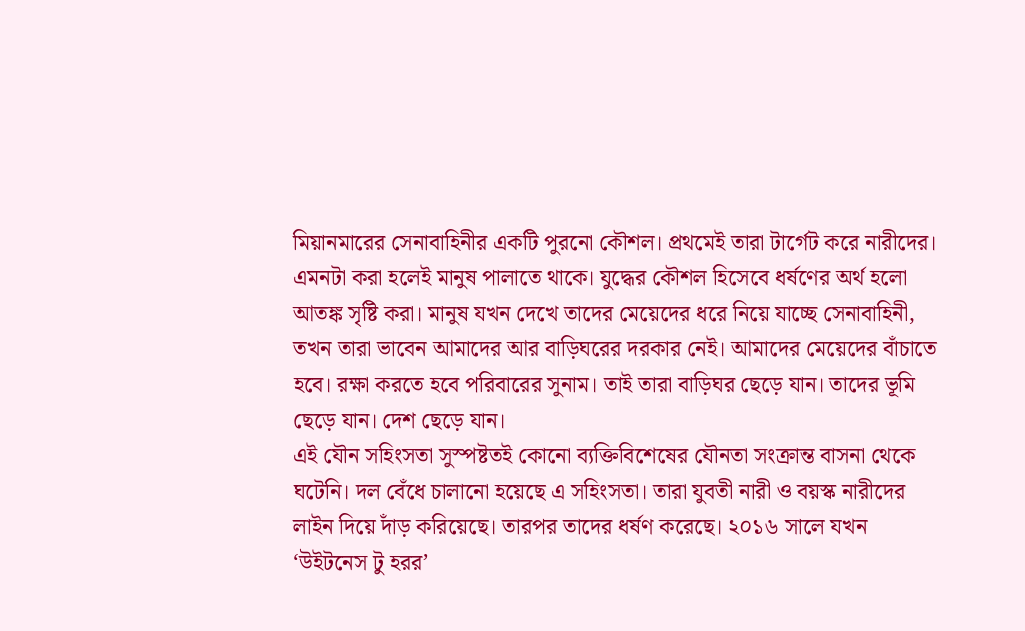মিয়ানমারের সেনাবাহিনীর একটি পুরনো কৌশল। প্রথমেই তারা টার্গেট করে নারীদের। এমনটা করা হলেই মানুষ পালাতে থাকে। যুদ্ধের কৌশল হিসেবে ধর্ষণের অর্থ হলো আতঙ্ক সৃষ্টি করা। মানুষ যখন দেখে তাদের মেয়েদের ধরে নিয়ে যাচ্ছে সেনাবাহিনী, তখন তারা ভাবেন আমাদের আর বাড়িঘরের দরকার নেই। আমাদের মেয়েদের বাঁচাতে হবে। রক্ষা করতে হবে পরিবারের সুনাম। তাই তারা বাড়িঘর ছেড়ে যান। তাদের ভূমি ছেড়ে যান। দেশ ছেড়ে যান।
এই যৌন সহিংসতা সুস্পষ্টতই কোনো ব্যক্তিবিশেষের যৌনতা সংক্রান্ত বাসনা থেকে ঘটেনি। দল বেঁধে চালানো হয়েছে এ সহিংসতা। তারা যুবতী নারী ও বয়স্ক নারীদের লাইন দিয়ে দাঁড় করিয়েছে। তারপর তাদের ধর্ষণ করেছে। ২০১৬ সালে যখন ‘উইটনেস টু হরর’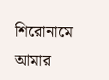শিরোনামে আমার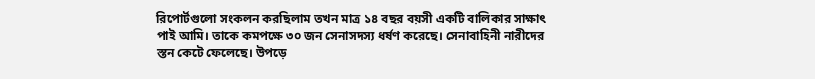রিপোর্টগুলো সংকলন করছিলাম তখন মাত্র ১৪ বছর বয়সী একটি বালিকার সাক্ষাৎ পাই আমি। তাকে কমপক্ষে ৩০ জন সেনাসদস্য ধর্ষণ করেছে। সেনাবাহিনী নারীদের স্তন কেটে ফেলেছে। উপড়ে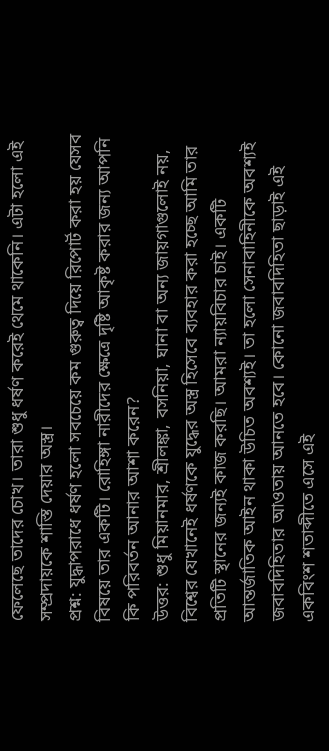ফেলেছে তাদের চোখ। তারা শুধু ধর্ষণ করেই থেমে থাকেনি। এটা হলো এই সম্প্রদায়কে শাস্তি দেয়ার অস্ত্র।
প্রশ্ন: যুদ্ধাপরাধে ধর্ষণ হলো সবচেয়ে কম গুরুত্ব দিয়ে রিপোর্ট করা হয় যেসব বিষয়ে তার একটি। রোহিঙ্গা নারীদের ক্ষেত্রে দৃষ্টি আকৃষ্ট করার জন্য আপনি কি পরিবর্তন আনার আশা করেন?
উত্তর: শুধু মিয়ানমার, শ্রীলঙ্কা, বসনিয়া, ঘানা বা অন্য জায়গাগুলোই নয়, বিশ্বের যেখানেই ধর্ষণকে যুদ্ধের অস্ত্র হিসেবে ব্যবহার করা হচ্ছে আমি তার প্রতিটি স্থানের জন্যই কাজ করছি। আমরা ন্যায়বিচার চাই। একটি আন্তর্জাতিক আইন থাকা উচিত অবশ্যই। তা হলো সেনাবাহিনীকে অবশ্যই জবাবদিহিতার আওতায় আনতে হবে। কোনো জবাবদিহিতা ছাড়াই এই একবিংশ শতাব্দীতে এসে এই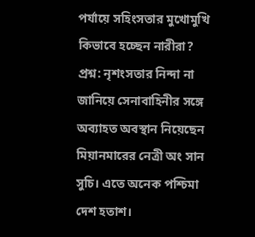পর্যায়ে সহিংসতার মুখোমুখি কিভাবে হচ্ছেন নারীরা?
প্রশ্ন: নৃশংসতার নিন্দা না জানিয়ে সেনাবাহিনীর সঙ্গে অব্যাহত অবস্থান নিয়েছেন মিয়ানমারের নেত্রী অং সান সুচি। এতে অনেক পশ্চিমা দেশ হতাশ।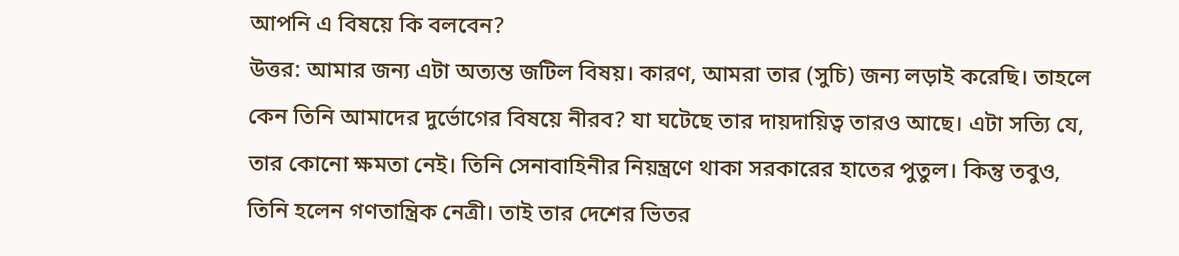আপনি এ বিষয়ে কি বলবেন?
উত্তর: আমার জন্য এটা অত্যন্ত জটিল বিষয়। কারণ, আমরা তার (সুচি) জন্য লড়াই করেছি। তাহলে কেন তিনি আমাদের দুর্ভোগের বিষয়ে নীরব? যা ঘটেছে তার দায়দায়িত্ব তারও আছে। এটা সত্যি যে, তার কোনো ক্ষমতা নেই। তিনি সেনাবাহিনীর নিয়ন্ত্রণে থাকা সরকারের হাতের পুতুল। কিন্তু তবুও, তিনি হলেন গণতান্ত্রিক নেত্রী। তাই তার দেশের ভিতর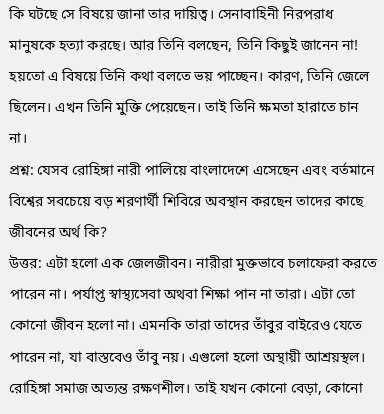কি ঘটছে সে বিষয়ে জানা তার দায়িত্ব। সেনাবাহিনী নিরপরাধ মানুষকে হত্যা করছে। আর তিনি বলছেন, তিনি কিছুই জানেন না! হয়তো এ বিষয়ে তিনি কথা বলতে ভয় পাচ্ছেন। কারণ, তিনি জেলে ছিলেন। এখন তিনি মুক্তি পেয়েছেন। তাই তিনি ক্ষমতা হারাতে চান না।
প্রশ্ন: যেসব রোহিঙ্গা নারী পালিয়ে বাংলাদেশে এসেছেন এবং বর্তমানে বিশ্বের সবচেয়ে বড় শরণার্থী শিবিরে অবস্থান করছেন তাদের কাছে জীবনের অর্থ কি?
উত্তর: এটা হলো এক জেলজীবন। নারীরা মুক্তভাবে চলাফেরা করতে পারেন না। পর্যাপ্ত স্বাস্থ্যসেবা অথবা শিক্ষা পান না তারা। এটা তো কোনো জীবন হলো না। এমনকি তারা তাদের তাঁবুর বাইরেও যেতে পারেন না, যা বাস্তবেও তাঁবু নয়। এগুলো হলো অস্থায়ী আশ্রয়স্থল। রোহিঙ্গা সমাজ অত্যন্ত রক্ষণশীল। তাই যখন কোনো বেড়া, কোনো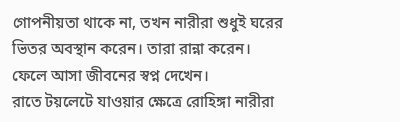গোপনীয়তা থাকে না, তখন নারীরা শুধুই ঘরের ভিতর অবস্থান করেন। তারা রান্না করেন। ফেলে আসা জীবনের স্বপ্ন দেখেন।
রাতে টয়লেটে যাওয়ার ক্ষেত্রে রোহিঙ্গা নারীরা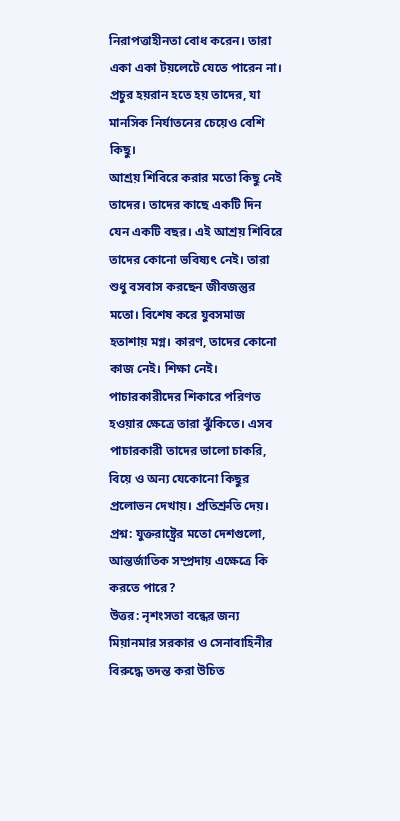নিরাপত্তাহীনতা বোধ করেন। তারা একা একা টয়লেটে যেতে পারেন না। প্রচুর হয়রান হতে হয় তাদের, যা মানসিক নির্যাতনের চেয়েও বেশি কিছু।
আশ্রয় শিবিরে করার মতো কিছু নেই তাদের। তাদের কাছে একটি দিন যেন একটি বছর। এই আশ্রয় শিবিরে তাদের কোনো ভবিষ্যৎ নেই। তারা শুধু বসবাস করছেন জীবজন্তুর মতো। বিশেষ করে যুবসমাজ হতাশায় মগ্ন। কারণ, তাদের কোনো কাজ নেই। শিক্ষা নেই। পাচারকারীদের শিকারে পরিণত হওয়ার ক্ষেত্রে তারা ঝুঁকিতে। এসব পাচারকারী তাদের ভালো চাকরি, বিয়ে ও অন্য যেকোনো কিছুর প্রলোভন দেখায়। প্রতিশ্রুতি দেয়।
প্রশ্ন: যুক্তরাষ্ট্রের মতো দেশগুলো, আন্তর্জাতিক সম্প্রদায় এক্ষেত্রে কি করতে পারে?
উত্তর: নৃশংসতা বন্ধের জন্য মিয়ানমার সরকার ও সেনাবাহিনীর বিরুদ্ধে তদন্ত করা উচিত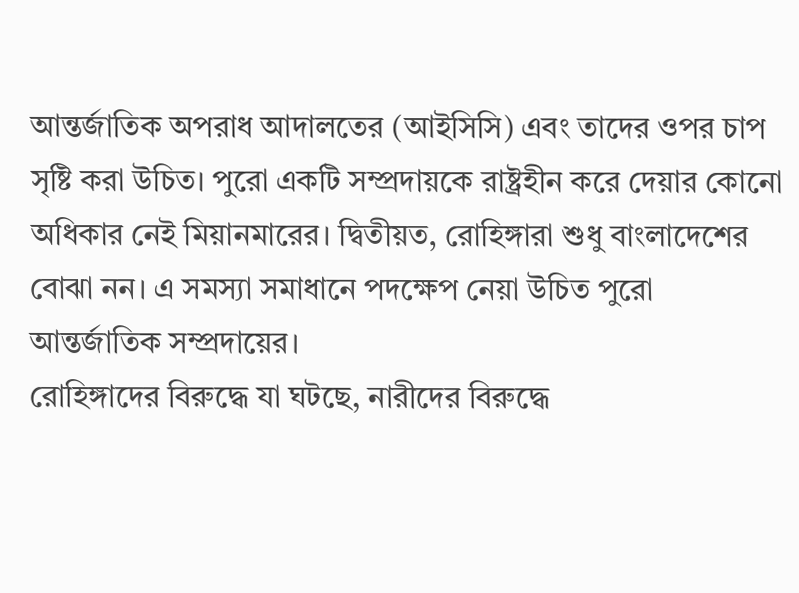আন্তর্জাতিক অপরাধ আদালতের (আইসিসি) এবং তাদের ওপর চাপ সৃষ্টি করা উচিত। পুরো একটি সম্প্রদায়কে রাষ্ট্রহীন করে দেয়ার কোনো অধিকার নেই মিয়ানমারের। দ্বিতীয়ত, রোহিঙ্গারা শুধু বাংলাদেশের বোঝা নন। এ সমস্যা সমাধানে পদক্ষেপ নেয়া উচিত পুরো আন্তর্জাতিক সম্প্রদায়ের।
রোহিঙ্গাদের বিরুদ্ধে যা ঘটছে, নারীদের বিরুদ্ধে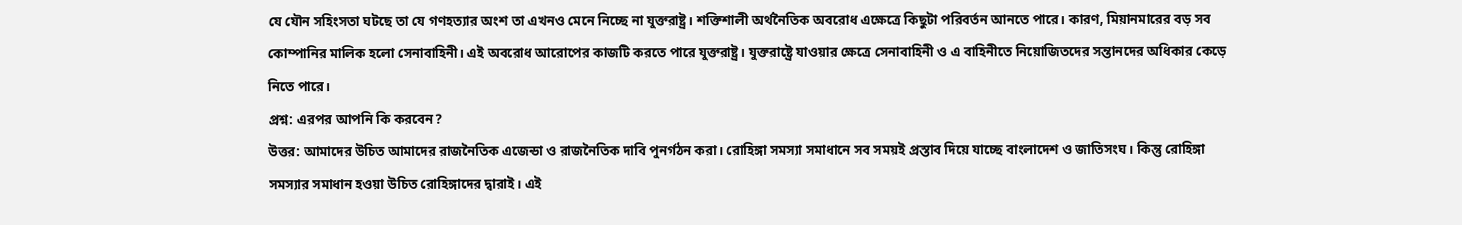যে যৌন সহিংসতা ঘটছে তা যে গণহত্যার অংশ তা এখনও মেনে নিচ্ছে না যুক্তরাষ্ট্র। শক্তিশালী অর্থনৈতিক অবরোধ এক্ষেত্রে কিছুটা পরিবর্তন আনতে পারে। কারণ, মিয়ানমারের বড় সব কোম্পানির মালিক হলো সেনাবাহিনী। এই অবরোধ আরোপের কাজটি করতে পারে যুক্তরাষ্ট্র। যুক্তরাষ্ট্রে যাওয়ার ক্ষেত্রে সেনাবাহিনী ও এ বাহিনীতে নিয়োজিতদের সন্তানদের অধিকার কেড়ে নিতে পারে।
প্রশ্ন: এরপর আপনি কি করবেন?
উত্তর: আমাদের উচিত আমাদের রাজনৈতিক এজেন্ডা ও রাজনৈতিক দাবি পুনর্গঠন করা। রোহিঙ্গা সমস্যা সমাধানে সব সময়ই প্রস্তাব দিয়ে যাচ্ছে বাংলাদেশ ও জাতিসংঘ। কিন্তু রোহিঙ্গা সমস্যার সমাধান হওয়া উচিত রোহিঙ্গাদের দ্বারাই। এই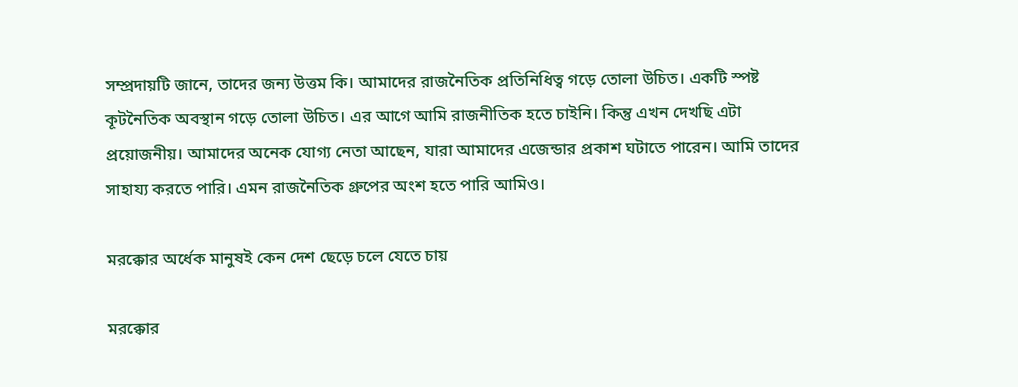সম্প্রদায়টি জানে, তাদের জন্য উত্তম কি। আমাদের রাজনৈতিক প্রতিনিধিত্ব গড়ে তোলা উচিত। একটি স্পষ্ট কূটনৈতিক অবস্থান গড়ে তোলা উচিত। এর আগে আমি রাজনীতিক হতে চাইনি। কিন্তু এখন দেখছি এটা প্রয়োজনীয়। আমাদের অনেক যোগ্য নেতা আছেন, যারা আমাদের এজেন্ডার প্রকাশ ঘটাতে পারেন। আমি তাদের সাহায্য করতে পারি। এমন রাজনৈতিক গ্রুপের অংশ হতে পারি আমিও।

মরক্কোর অর্ধেক মানুষই কেন দেশ ছেড়ে চলে যেতে চায়

মরক্কোর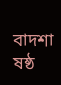বাদশা ষষ্ঠ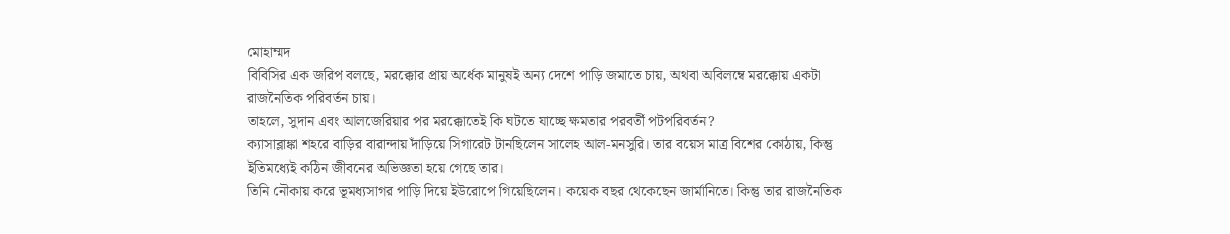মোহাম্মদ
বিবিসির এক জরিপ বলছে, মরক্কোর প্রায় অর্ধেক মানুষই অন্য দেশে পাড়ি জমাতে চায়, অথবা অবিলম্বে মরক্কোয় একটা রাজনৈতিক পরিবর্তন চায়।
তাহলে, সুদান এবং আলজেরিয়ার পর মরক্কোতেই কি ঘটতে যাচ্ছে ক্ষমতার পরবর্তী পটপরিবর্তন?
ক্যাসাব্লাঙ্কা শহরে বাড়ির বারান্দায় দাঁড়িয়ে সিগারেট টানছিলেন সালেহ আল-মনসুরি। তার বয়েস মাত্র বিশের কোঠায়, কিন্তু ইতিমধ্যেই কঠিন জীবনের অভিজ্ঞতা হয়ে গেছে তার।
তিনি নৌকায় করে ভূমধ্যসাগর পাড়ি দিয়ে ইউরোপে গিয়েছিলেন। কয়েক বছর থেকেছেন জার্মানিতে। কিন্তু তার রাজনৈতিক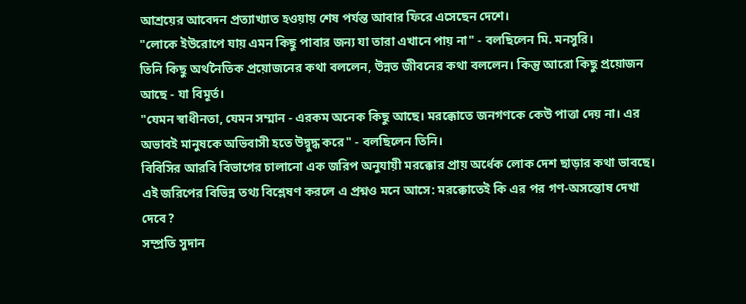আশ্রয়ের আবেদন প্রত্যাখ্যাত হওয়ায় শেষ পর্যন্ত আবার ফিরে এসেছেন দেশে।
"লোকে ইউরোপে যায় এমন কিছু পাবার জন্য যা তারা এখানে পায় না" - বলছিলেন মি. মনসুরি।
তিনি কিছু অর্থনৈতিক প্রয়োজনের কথা বললেন, উন্নত জীবনের কথা বললেন। কিন্তু আরো কিছু প্রয়োজন আছে - যা বিমূর্ত।
"যেমন স্বাধীনতা, যেমন সম্মান - এরকম অনেক কিছু আছে। মরক্কোতে জনগণকে কেউ পাত্তা দেয় না। এর অভাবই মানুষকে অভিবাসী হতে উদ্বুদ্ধ করে" - বলছিলেন তিনি।
বিবিসির আরবি বিভাগের চালানো এক জরিপ অনুযায়ী মরক্কোর প্রায় অর্ধেক লোক দেশ ছাড়ার কথা ভাবছে।
এই জরিপের বিভিন্ন তথ্য বিশ্লেষণ করলে এ প্রশ্নও মনে আসে: মরক্কোতেই কি এর পর গণ-অসন্তোষ দেখা দেবে?
সম্প্রতি সুদান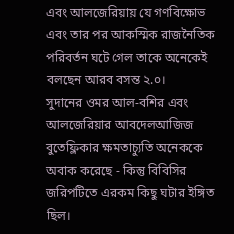এবং আলজেরিয়ায় যে গণবিক্ষোভ এবং তার পর আকস্মিক রাজনৈতিক পরিবর্তন ঘটে গেল তাকে অনেকেই বলছেন আরব বসন্ত ২.০।
সুদানের ওমর আল-বশির এবং আলজেরিয়ার আবদেলআজিজ বুতেফ্লিকার ক্ষমতাচ্যুতি অনেককে অবাক করেছে - কিন্তু বিবিসির জরিপটিতে এরকম কিছু ঘটার ইঙ্গিত ছিল।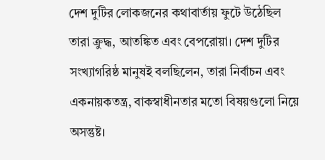দেশ দুটির লোকজনের কথাবার্তায় ফুটে উঠেছিল তারা ক্রুদ্ধ, আতঙ্কিত এবং বেপরোয়া। দেশ দুটির সংখ্যাগরিষ্ঠ মানুষই বলছিলেন, তারা নির্বাচন এবং একনায়কতন্ত্র, বাকস্বাধীনতার মতো বিষয়গুলো নিয়ে অসন্তুষ্ট।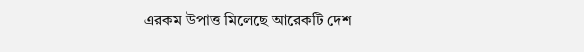এরকম উপাত্ত মিলেছে আরেকটি দেশ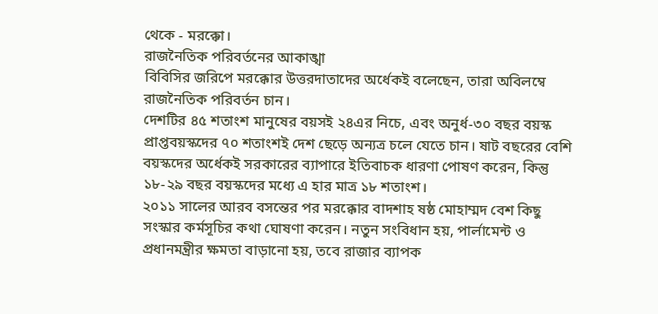থেকে - মরক্কো।
রাজনৈতিক পরিবর্তনের আকাঙ্খা
বিবিসির জরিপে মরক্কোর উত্তরদাতাদের অর্ধেকই বলেছেন, তারা অবিলম্বে রাজনৈতিক পরিবর্তন চান।
দেশটির ৪৫ শতাংশ মানুষের বয়সই ২৪এর নিচে, এবং অনুর্ধ-৩০ বছর বয়স্ক প্রাপ্তবয়স্কদের ৭০ শতাংশই দেশ ছেড়ে অন্যত্র চলে যেতে চান। ষাট বছরের বেশি বয়স্কদের অর্ধেকই সরকারের ব্যাপারে ইতিবাচক ধারণা পোষণ করেন, কিন্তু ১৮-২৯ বছর বয়স্কদের মধ্যে এ হার মাত্র ১৮ শতাংশ।
২০১১ সালের আরব বসন্তের পর মরক্কোর বাদশাহ ষষ্ঠ মোহাম্মদ বেশ কিছু সংস্কার কর্মসূচির কথা ঘোষণা করেন। নতুন সংবিধান হয়, পার্লামেন্ট ও প্রধানমন্ত্রীর ক্ষমতা বাড়ানো হয়, তবে রাজার ব্যাপক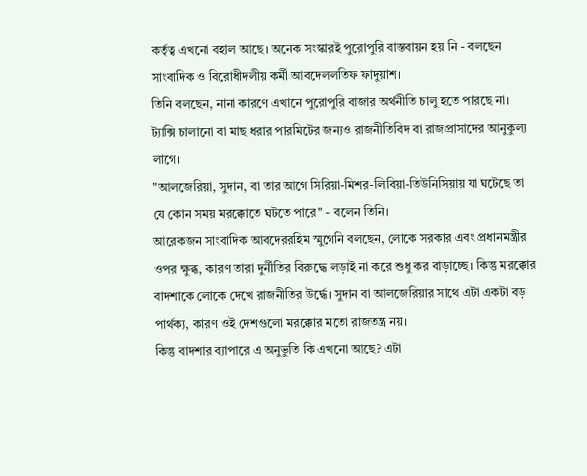কর্তৃত্ব এখনো বহাল আছে। অনেক সংস্কারই পুরোপুরি বাস্তবায়ন হয় নি - বলছেন সাংবাদিক ও বিরোধীদলীয় কর্মী আবদেললতিফ ফাদুয়াশ।
তিনি বলছেন, নানা কারণে এখানে পুরোপুরি বাজার অর্থনীতি চালু হতে পারছে না। ট্যাক্সি চালানো বা মাছ ধরার পারমিটের জন্যও রাজনীতিবিদ বা রাজপ্রাসাদের আনুকুল্য লাগে।
"আলজেরিয়া, সুদান, বা তার আগে সিরিয়া-মিশর-লিবিয়া-তিউনিসিয়ায় যা ঘটেছে তা যে কোন সময় মরক্কোতে ঘটতে পারে" - বলেন তিনি।
আরেকজন সাংবাদিক আবদেররহিম স্মুগেনি বলছেন, লোকে সরকার এবং প্রধানমন্ত্রীর ওপর ক্ষুব্ধ, কারণ তারা দুর্নীতির বিরুদ্ধে লড়াই না করে শুধু কর বাড়াচ্ছে। কিন্তু মরক্কোর বাদশাকে লোকে দেখে রাজনীতির উর্দ্ধে। সুদান বা আলজেরিয়ার সাথে এটা একটা বড় পার্থক্য, কারণ ওই দেশগুলো মরক্কোর মতো রাজতন্ত্র নয়।
কিন্তু বাদশার ব্যাপারে এ অনুভুতি কি এখনো আছে? এটা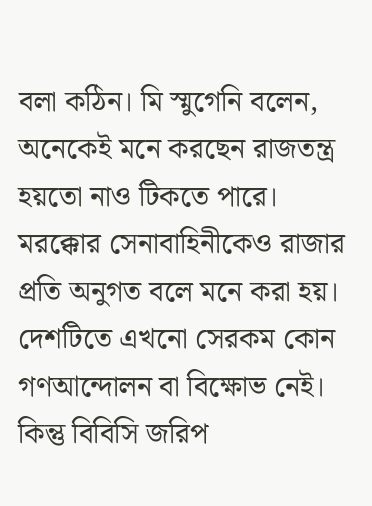বলা কঠিন। মি স্মুগেনি বলেন, অনেকেই মনে করছেন রাজতন্ত্র হয়তো নাও টিকতে পারে।
মরক্কোর সেনাবাহিনীকেও রাজার প্রতি অনুগত বলে মনে করা হয়। দেশটিতে এখনো সেরকম কোন গণআন্দোলন বা বিক্ষোভ নেই।
কিন্তু বিবিসি জরিপ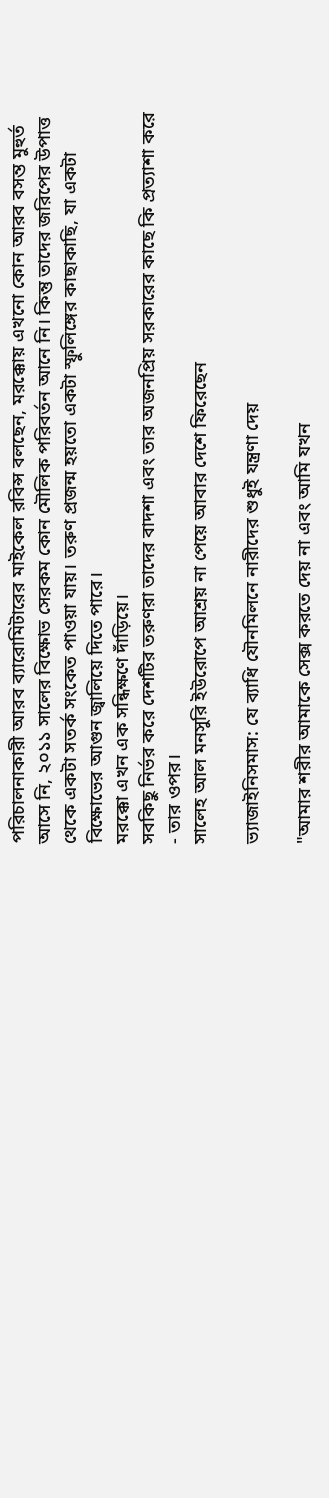পরিচালনাকারী আরব ব্যারোমিটারের মাইকেল রবিন্স বলছেন, মরক্কোয় এখনো কোন আরব বসন্ত মুহুর্ত আসে নি, ২০১১ সালের বিক্ষোভ সেরকম কোন মৌলিক পরিবর্তন আনে নি। কিন্তু তাদের জরিপের উপাত্ত থেকে একটা সতর্ক সংকেত পাওয়া যায়। তরুণ প্রজন্ম হয়তো একটা স্ফুলিঙ্গের কাছাকাছি, যা একটা বিক্ষোভের আগুন জ্বালিয়ে দিতে পারে।
মরক্কো এখন এক সন্ধিক্ষণে দাঁড়িয়ে।
সবকিছু নির্ভর করে দেশটির তরুণরা তাদের বাদশা এবং তার অজনপ্রিয় সরকারের কাছে কি প্রত্যাশা করে - তার ওপর।
সালেহ আল মনসুরি ইউরোপে আশ্রয় না পেয়ে আবার দেশে ফিরেছেন

ভ্যাজাইনিসমাস: যে ব্যাধি যৌনমিলনে নারীদের শুধুই যন্ত্রণা দেয়

"আমার শরীর আমাকে সেক্স করতে দেয় না এবং আমি যখন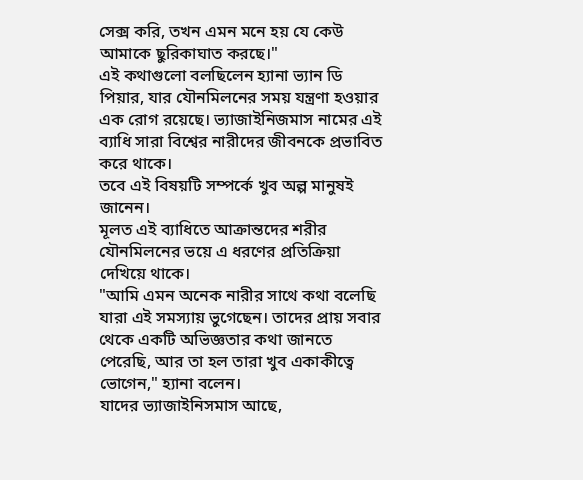সেক্স করি, তখন এমন মনে হয় যে কেউ আমাকে ছুরিকাঘাত করছে।"
এই কথাগুলো বলছিলেন হ্যানা ভ্যান ডি পিয়ার, যার যৌনমিলনের সময় যন্ত্রণা হওয়ার এক রোগ রয়েছে। ভ্যাজাইনিজমাস নামের এই ব্যাধি সারা বিশ্বের নারীদের জীবনকে প্রভাবিত করে থাকে।
তবে এই বিষয়টি সম্পর্কে খুব অল্প মানুষই জানেন।
মূলত এই ব্যাধিতে আক্রান্তদের শরীর যৌনমিলনের ভয়ে এ ধরণের প্রতিক্রিয়া দেখিয়ে থাকে।
"আমি এমন অনেক নারীর সাথে কথা বলেছি যারা এই সমস্যায় ভুগেছেন। তাদের প্রায় সবার থেকে একটি অভিজ্ঞতার কথা জানতে পেরেছি, আর তা হল তারা খুব একাকীত্বে ভোগেন," হ্যানা বলেন।
যাদের ভ্যাজাইনিসমাস আছে,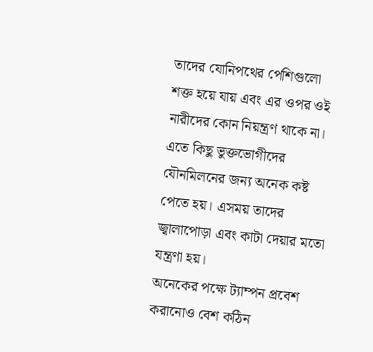তাদের যোনিপথের পেশিগুলো শক্ত হয়ে যায় এবং এর ওপর ওই নারীদের কোন নিয়ন্ত্রণ থাকে না।
এতে কিছু ভুক্তভোগীদের যৌনমিলনের জন্য অনেক কষ্ট পেতে হয়। এসময় তাদের জ্বালাপোড়া এবং কাটা দেয়ার মতো যন্ত্রণা হয়।
অনেকের পক্ষে ট্যাম্পন প্রবেশ করানোও বেশ কঠিন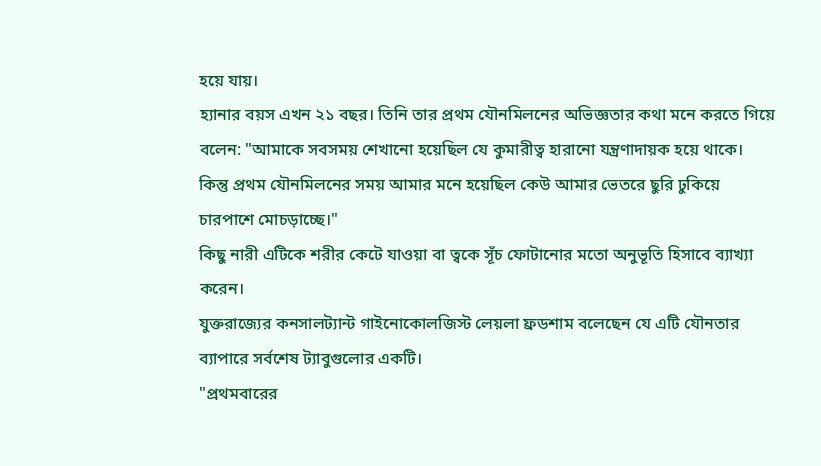হয়ে যায়।
হ্যানার বয়স এখন ২১ বছর। তিনি তার প্রথম যৌনমিলনের অভিজ্ঞতার কথা মনে করতে গিয়ে বলেন: "আমাকে সবসময় শেখানো হয়েছিল যে কুমারীত্ব হারানো যন্ত্রণাদায়ক হয়ে থাকে। কিন্তু প্রথম যৌনমিলনের সময় আমার মনে হয়েছিল কেউ আমার ভেতরে ছুরি ঢুকিয়ে চারপাশে মোচড়াচ্ছে।"
কিছু নারী এটিকে শরীর কেটে যাওয়া বা ত্বকে সূঁচ ফোটানোর মতো অনুভূতি হিসাবে ব্যাখ্যা করেন।
যুক্তরাজ্যের কনসালট্যান্ট গাইনোকোলজিস্ট লেয়লা ফ্রডশাম বলেছেন যে এটি যৌনতার ব্যাপারে সর্বশেষ ট্যাবুগুলোর একটি।
"প্রথমবারের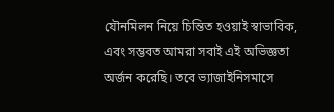যৌনমিলন নিয়ে চিন্তিত হওয়াই স্বাভাবিক, এবং সম্ভবত আমরা সবাই এই অভিজ্ঞতা অর্জন করেছি। তবে ভ্যাজাইনিসমাসে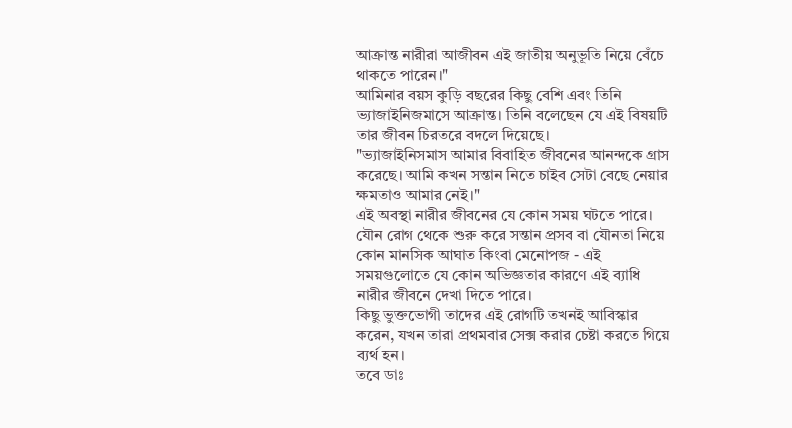আক্রান্ত নারীরা আজীবন এই জাতীয় অনুভূতি নিয়ে বেঁচে থাকতে পারেন।"
আমিনার বয়স কুড়ি বছরের কিছু বেশি এবং তিনি ভ্যাজাইনিজমাসে আক্রান্ত। তিনি বলেছেন যে এই বিষয়টি তার জীবন চিরতরে বদলে দিয়েছে।
"ভ্যাজাইনিসমাস আমার বিবাহিত জীবনের আনন্দকে গ্রাস করেছে। আমি কখন সন্তান নিতে চাইব সেটা বেছে নেয়ার ক্ষমতাও আমার নেই।"
এই অবস্থা নারীর জীবনের যে কোন সময় ঘটতে পারে। যৌন রোগ থেকে শুরু করে সন্তান প্রসব বা যৌনতা নিয়ে কোন মানসিক আঘাত কিংবা মেনোপজ - এই সময়গুলোতে যে কোন অভিজ্ঞতার কারণে এই ব্যাধি নারীর জীবনে দেখা দিতে পারে।
কিছু ভুক্তভোগী তাদের এই রোগটি তখনই আবিস্কার করেন, যখন তারা প্রথমবার সেক্স করার চেষ্টা করতে গিয়ে ব্যর্থ হন।
তবে ডাঃ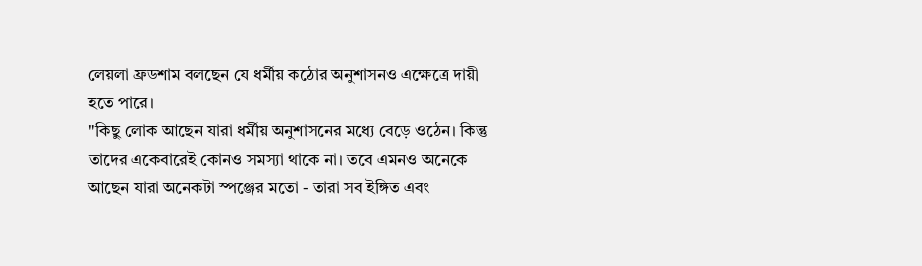লেয়লা ফ্রডশাম বলছেন যে ধর্মীয় কঠোর অনুশাসনও এক্ষেত্রে দায়ী হতে পারে।
"কিছু লোক আছেন যারা ধর্মীয় অনুশাসনের মধ্যে বেড়ে ওঠেন। কিন্তু তাদের একেবারেই কোনও সমস্যা থাকে না। তবে এমনও অনেকে আছেন যারা অনেকটা স্পঞ্জের মতো - তারা সব ইঙ্গিত এবং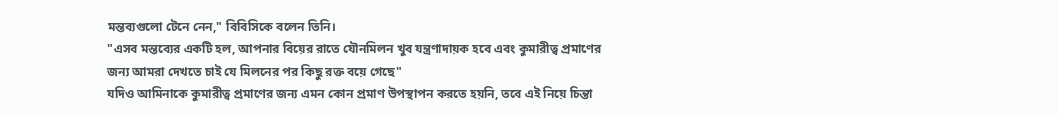মন্তব্যগুলো টেনে নেন," বিবিসিকে বলেন তিনি।
"এসব মন্তব্যের একটি হল, আপনার বিয়ের রাতে যৌনমিলন খুব যন্ত্রণাদায়ক হবে এবং কুমারীত্ব প্রমাণের জন্য আমরা দেখতে চাই যে মিলনের পর কিছু রক্ত বয়ে গেছে"
যদিও আমিনাকে কুমারীত্ব প্রমাণের জন্য এমন কোন প্রমাণ উপস্থাপন করতে হয়নি, তবে এই নিয়ে চিন্তা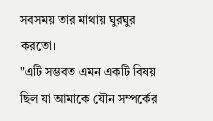সবসময় তার মাথায় ঘুরঘুর করতো।
"এটি সম্ভবত এমন একটি বিষয় ছিল যা আমাকে যৌন সম্পর্কের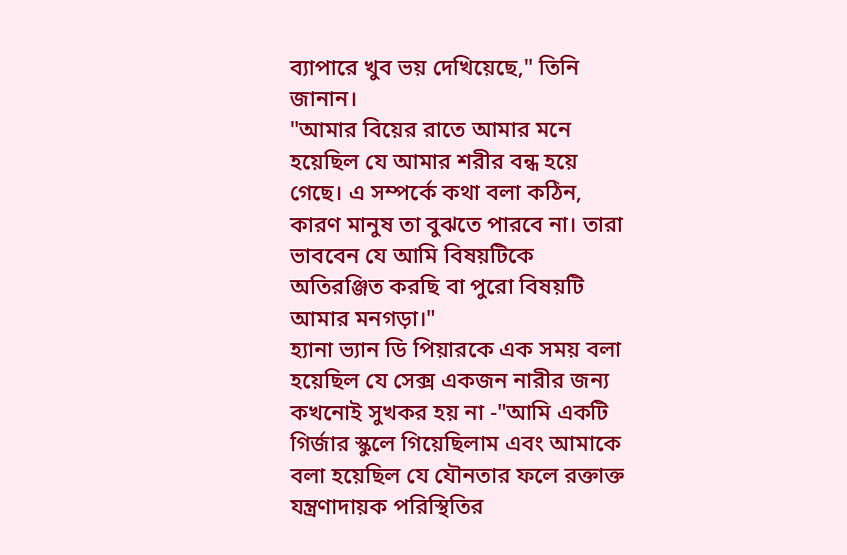ব্যাপারে খুব ভয় দেখিয়েছে," তিনি জানান।
"আমার বিয়ের রাতে আমার মনে হয়েছিল যে আমার শরীর বন্ধ হয়ে গেছে। এ সম্পর্কে কথা বলা কঠিন, কারণ মানুষ তা বুঝতে পারবে না। তারা ভাববেন যে আমি বিষয়টিকে অতিরঞ্জিত করছি বা পুরো বিষয়টি আমার মনগড়া।"
হ্যানা ভ্যান ডি পিয়ারকে এক সময় বলা হয়েছিল যে সেক্স একজন নারীর জন্য কখনোই সুখকর হয় না -"আমি একটি গির্জার স্কুলে গিয়েছিলাম এবং আমাকে বলা হয়েছিল যে যৌনতার ফলে রক্তাক্ত যন্ত্রণাদায়ক পরিস্থিতির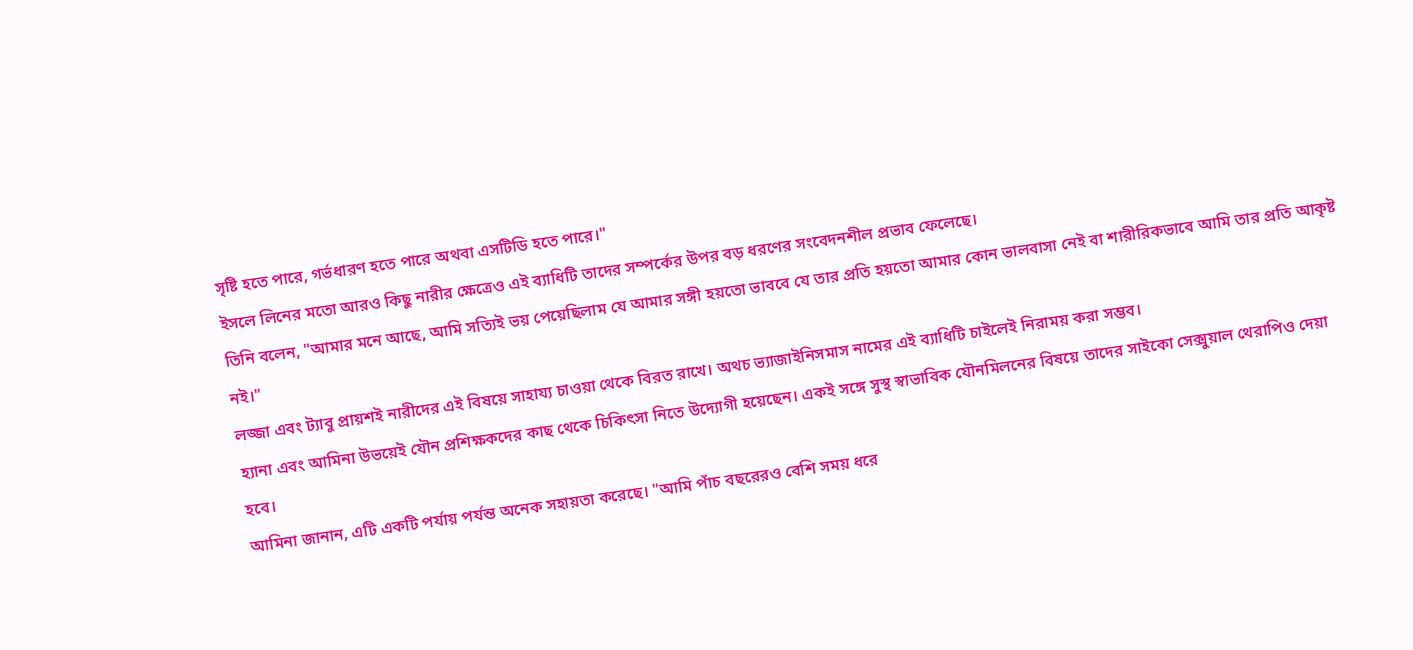সৃষ্টি হতে পারে, গর্ভধারণ হতে পারে অথবা এসটিডি হতে পারে।"
ইসলে লিনের মতো আরও কিছু নারীর ক্ষেত্রেও এই ব্যাধিটি তাদের সম্পর্কের উপর বড় ধরণের সংবেদনশীল প্রভাব ফেলেছে।
তিনি বলেন, "আমার মনে আছে, আমি সত্যিই ভয় পেয়েছিলাম যে আমার সঙ্গী হয়তো ভাববে যে তার প্রতি হয়তো আমার কোন ভালবাসা নেই বা শারীরিকভাবে আমি তার প্রতি আকৃষ্ট নই।"
লজ্জা এবং ট্যাবু প্রায়শই নারীদের এই বিষয়ে সাহায্য চাওয়া থেকে বিরত রাখে। অথচ ভ্যাজাইনিসমাস নামের এই ব্যাধিটি চাইলেই নিরাময় করা সম্ভব।
হ্যানা এবং আমিনা উভয়েই যৌন প্রশিক্ষকদের কাছ থেকে চিকিৎসা নিতে উদ্যোগী হয়েছেন। একই সঙ্গে সুস্থ স্বাভাবিক যৌনমিলনের বিষয়ে তাদের সাইকো সেক্সুয়াল থেরাপিও দেয়া হবে।
আমিনা জানান, এটি একটি পর্যায় পর্যন্ত অনেক সহায়তা করেছে। "আমি পাঁচ বছরেরও বেশি সময় ধরে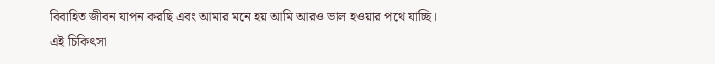বিবাহিত জীবন যাপন করছি এবং আমার মনে হয় আমি আরও ভাল হওয়ার পথে যাচ্ছি।
এই চিকিৎসা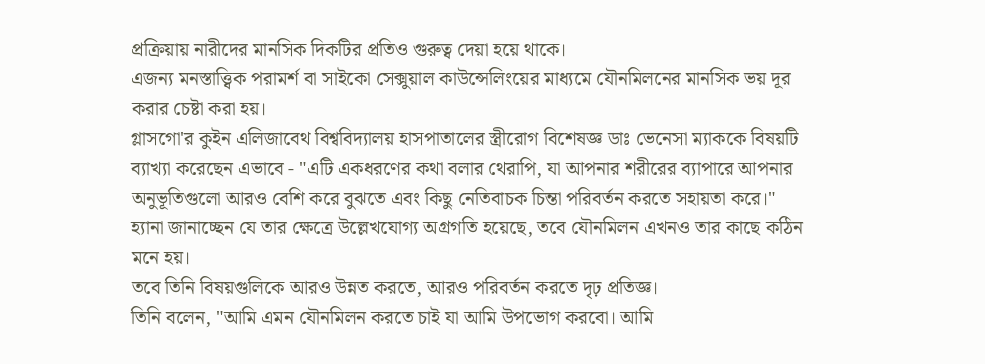প্রক্রিয়ায় নারীদের মানসিক দিকটির প্রতিও গুরুত্ব দেয়া হয়ে থাকে।
এজন্য মনস্তাত্ত্বিক পরামর্শ বা সাইকো সেক্সুয়াল কাউন্সেলিংয়ের মাধ্যমে যৌনমিলনের মানসিক ভয় দূর করার চেষ্টা করা হয়।
গ্লাসগো'র কুইন এলিজাবেথ বিশ্ববিদ্যালয় হাসপাতালের স্ত্রীরোগ বিশেষজ্ঞ ডাঃ ভেনেসা ম্যাককে বিষয়টি ব্যাখ্যা করেছেন এভাবে - "এটি একধরণের কথা বলার থেরাপি, যা আপনার শরীরের ব্যাপারে আপনার অনুভূতিগুলো আরও বেশি করে বুঝতে এবং কিছু নেতিবাচক চিন্তা পরিবর্তন করতে সহায়তা করে।"
হ্যানা জানাচ্ছেন যে তার ক্ষেত্রে উল্লেখযোগ্য অগ্রগতি হয়েছে, তবে যৌনমিলন এখনও তার কাছে কঠিন মনে হয়।
তবে তিনি বিষয়গুলিকে আরও উন্নত করতে, আরও পরিবর্তন করতে দৃঢ় প্রতিজ্ঞ।
তিনি বলেন, "আমি এমন যৌনমিলন করতে চাই যা আমি উপভোগ করবো। আমি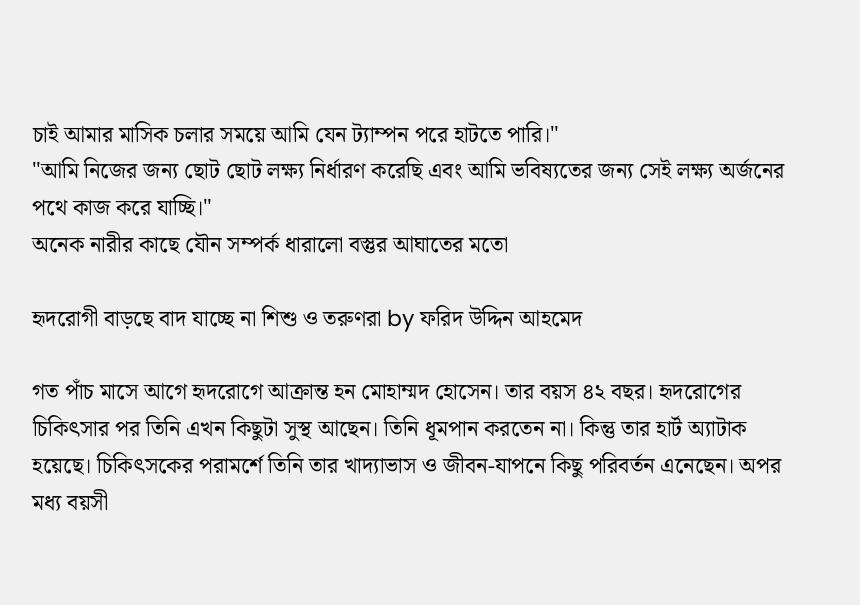চাই আমার মাসিক চলার সময়ে আমি যেন ট্যাম্পন পরে হাটতে পারি।"
"আমি নিজের জন্য ছোট ছোট লক্ষ্য নির্ধারণ করেছি এবং আমি ভবিষ্যতের জন্য সেই লক্ষ্য অর্জনের পথে কাজ করে যাচ্ছি।"
অনেক নারীর কাছে যৌন সম্পর্ক ধারালো বস্তুর আঘাতের মতো

হৃদরোগী বাড়ছে বাদ যাচ্ছে না শিশু ও তরুণরা by ফরিদ উদ্দিন আহমেদ

গত পাঁচ মাসে আগে হৃদরোগে আক্রান্ত হন মোহাম্মদ হোসেন। তার বয়স ৪২ বছর। হৃদরোগের চিকিৎসার পর তিনি এখন কিছুটা সুস্থ আছেন। তিনি ধূমপান করতেন না। কিন্তু তার হার্ট অ্যাটাক হয়েছে। চিকিৎসকের পরামর্শে তিনি তার খাদ্যাভাস ও জীবন-যাপনে কিছু পরিবর্তন এনেছেন। অপর মধ্য বয়সী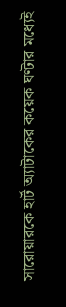সারোয়ারকে হার্ট অ্যাটাকের কয়েক ঘণ্টার মধ্যেই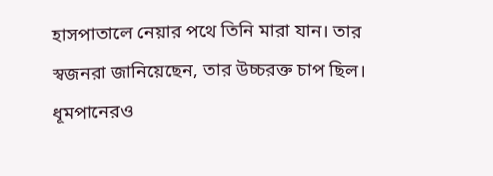হাসপাতালে নেয়ার পথে তিনি মারা যান। তার স্বজনরা জানিয়েছেন, তার উচ্চরক্ত চাপ ছিল। ধূমপানেরও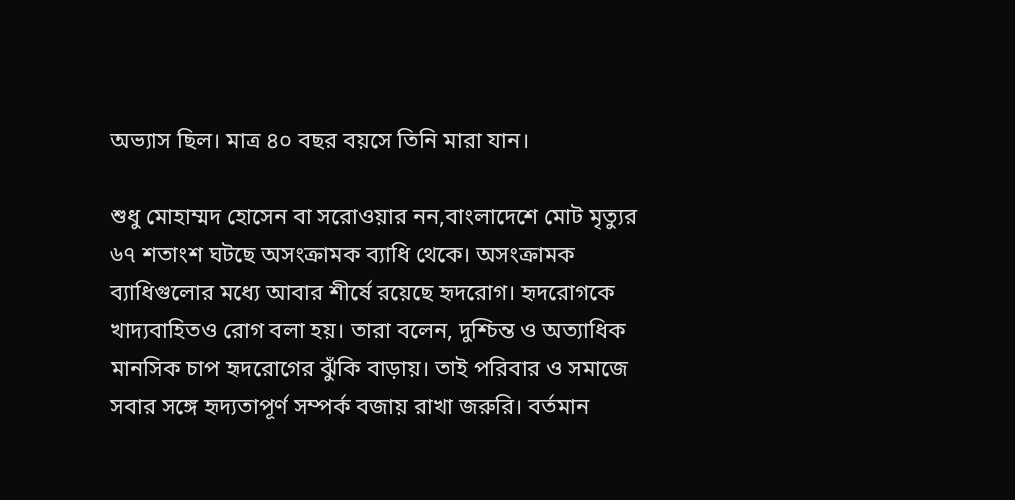অভ্যাস ছিল। মাত্র ৪০ বছর বয়সে তিনি মারা যান।

শুধু মোহাম্মদ হোসেন বা সরোওয়ার নন,বাংলাদেশে মোট মৃত্যুর ৬৭ শতাংশ ঘটছে অসংক্রামক ব্যাধি থেকে। অসংক্রামক ব্যাধিগুলোর মধ্যে আবার শীর্ষে রয়েছে হৃদরোগ। হৃদরোগকে খাদ্যবাহিতও রোগ বলা হয়। তারা বলেন, দুশ্চিন্ত ও অত্যাধিক মানসিক চাপ হৃদরোগের ঝুঁকি বাড়ায়। তাই পরিবার ও সমাজে সবার সঙ্গে হৃদ্যতাপূর্ণ সম্পর্ক বজায় রাখা জরুরি। বর্তমান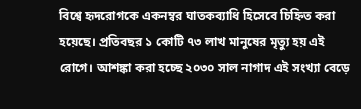বিশ্বে হৃদরোগকে একনম্বর ঘাতকব্যাধি হিসেবে চিহ্নিত করা হয়েছে। প্রতিবছর ১ কোটি ৭৩ লাখ মানুষের মৃত্যু হয় এই রোগে। আশঙ্কা করা হচ্ছে ২০৩০ সাল নাগাদ এই সংখ্যা বেড়ে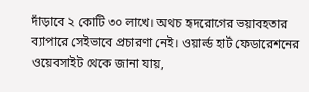দাঁড়াবে ২ কোটি ৩০ লাখে। অথচ হৃদরোগের ভয়াবহতার ব্যাপারে সেইভাবে প্রচারণা নেই। ওয়ার্ল্ড হার্ট ফেডারেশনের ওয়েবসাইট থেকে জানা যায়,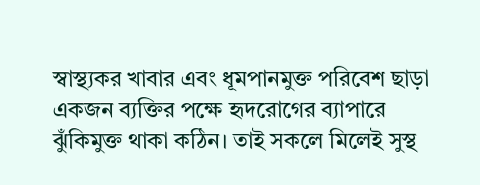স্বাস্থ্যকর খাবার এবং ধূমপানমুক্ত পরিবেশ ছাড়া একজন ব্যক্তির পক্ষে হৃদরোগের ব্যাপারে ঝুঁকিমুক্ত থাকা কঠিন। তাই সকলে মিলেই সুস্থ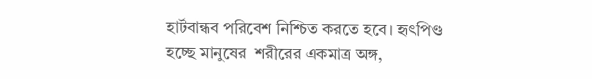হার্টবান্ধব পরিবেশ নিশ্চিত করতে হবে। হৃৎপিণ্ড হচ্ছে মানুষের  শরীরের একমাত্র অঙ্গ,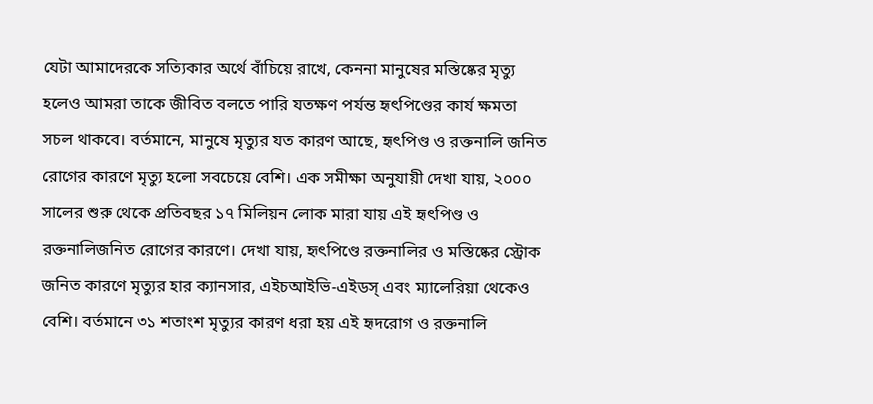যেটা আমাদেরকে সত্যিকার অর্থে বাঁচিয়ে রাখে, কেননা মানুষের মস্তিষ্কের মৃত্যু হলেও আমরা তাকে জীবিত বলতে পারি যতক্ষণ পর্যন্ত হৃৎপিণ্ডের কার্য ক্ষমতা সচল থাকবে। বর্তমানে, মানুষে মৃত্যুর যত কারণ আছে, হৃৎপিণ্ড ও রক্তনালি জনিত রোগের কারণে মৃত্যু হলো সবচেয়ে বেশি। এক সমীক্ষা অনুযায়ী দেখা যায়, ২০০০ সালের শুরু থেকে প্রতিবছর ১৭ মিলিয়ন লোক মারা যায় এই হৃৎপিণ্ড ও রক্তনালিজনিত রোগের কারণে। দেখা যায়, হৃৎপিণ্ডে রক্তনালির ও মস্তিষ্কের স্ট্রোক জনিত কারণে মৃত্যুর হার ক্যানসার, এইচআইভি-এইডস্‌ এবং ম্যালেরিয়া থেকেও বেশি। বর্তমানে ৩১ শতাংশ মৃত্যুর কারণ ধরা হয় এই হৃদরোগ ও রক্তনালি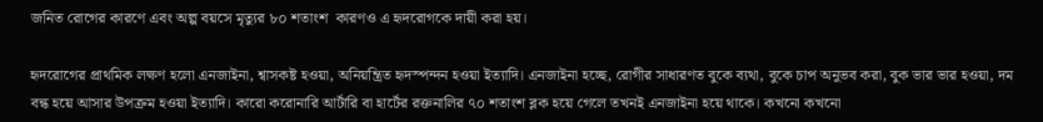জনিত রোগের কারণে এবং অল্প বয়সে মৃত্যুর ৮০ শতাংশ  কারণও এ হৃদরোগকে দায়ী করা হয়।

হৃদরোগের প্রাথমিক লক্ষণ হলো এনজাইনা, শ্বাসকষ্ট হওয়া, অনিয়ন্ত্রিত হৃদস্পন্দন হওয়া ইত্যাদি। এনজাইনা হচ্ছে, রোগীর সাধারণত বুকে ব্যথা, বুকে চাপ অনুভব করা, বুক ভার ভার হওয়া, দম বন্ধ হয়ে আসার উপক্রম হওয়া ইত্যাদি। কারো করোনারি আর্টারি বা হার্টের রক্তনালির ৭০ শতাংশ ব্লক হয়ে গেলে তখনই এনজাইনা হয়ে থাকে। কখনো কখনো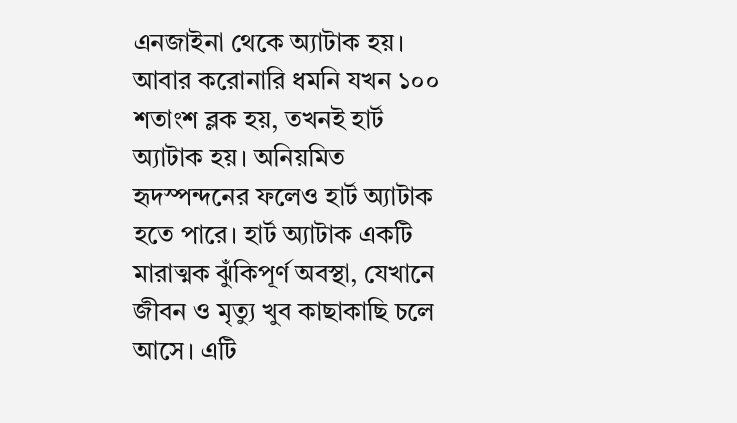এনজাইনা থেকে অ্যাটাক হয়। আবার করোনারি ধমনি যখন ১০০ শতাংশ ব্লক হয়, তখনই হার্ট অ্যাটাক হয়। অনিয়মিত হৃদস্পন্দনের ফলেও হার্ট অ্যাটাক হতে পারে। হার্ট অ্যাটাক একটি মারাত্মক ঝুঁকিপূর্ণ অবস্থা, যেখানে জীবন ও মৃত্যু খুব কাছাকাছি চলে আসে। এটি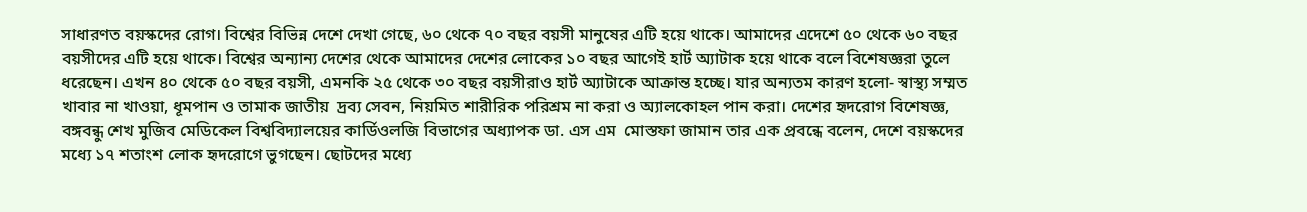সাধারণত বয়স্কদের রোগ। বিশ্বের বিভিন্ন দেশে দেখা গেছে, ৬০ থেকে ৭০ বছর বয়সী মানুষের এটি হয়ে থাকে। আমাদের এদেশে ৫০ থেকে ৬০ বছর বয়সীদের এটি হয়ে থাকে। বিশ্বের অন্যান্য দেশের থেকে আমাদের দেশের লোকের ১০ বছর আগেই হার্ট অ্যাটাক হয়ে থাকে বলে বিশেষজ্ঞরা তুলে ধরেছেন। এখন ৪০ থেকে ৫০ বছর বয়সী, এমনকি ২৫ থেকে ৩০ বছর বয়সীরাও হার্ট অ্যাটাকে আক্রান্ত হচ্ছে। যার অন্যতম কারণ হলো- স্বাস্থ্য সম্মত খাবার না খাওয়া, ধূমপান ও তামাক জাতীয়  দ্রব্য সেবন, নিয়মিত শারীরিক পরিশ্রম না করা ও অ্যালকোহল পান করা। দেশের হৃদরোগ বিশেষজ্ঞ, বঙ্গবন্ধু শেখ মুজিব মেডিকেল বিশ্ববিদ্যালয়ের কার্ডিওলজি বিভাগের অধ্যাপক ডা. এস এম  মোস্তফা জামান তার এক প্রবন্ধে বলেন, দেশে বয়স্কদের মধ্যে ১৭ শতাংশ লোক হৃদরোগে ভুগছেন। ছোটদের মধ্যে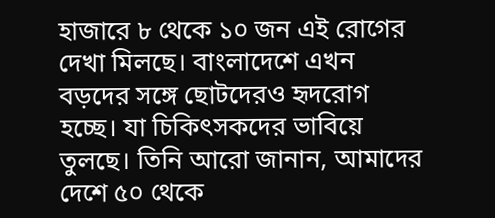হাজারে ৮ থেকে ১০ জন এই রোগের দেখা মিলছে। বাংলাদেশে এখন বড়দের সঙ্গে ছোটদেরও হৃদরোগ হচ্ছে। যা চিকিৎসকদের ভাবিয়ে তুলছে। তিনি আরো জানান, আমাদের দেশে ৫০ থেকে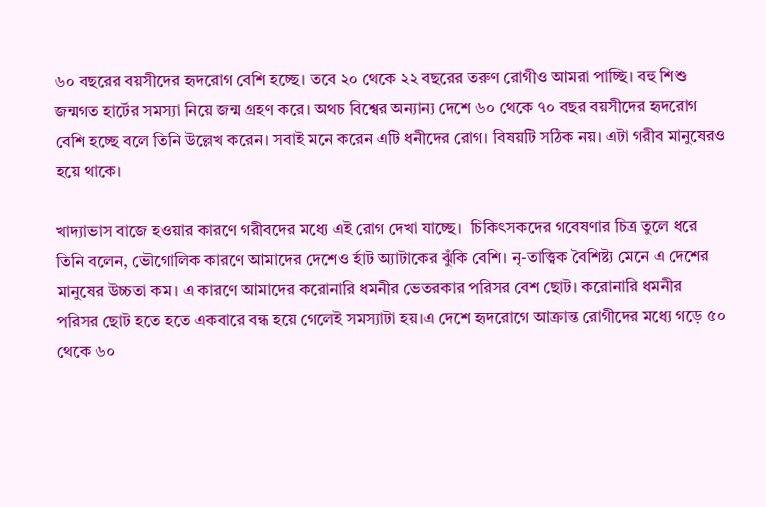৬০ বছরের বয়সীদের হৃদরোগ বেশি হচ্ছে। তবে ২০ থেকে ২২ বছরের তরুণ রোগীও আমরা পাচ্ছি। বহু শিশু জন্মগত হার্টের সমস্যা নিয়ে জন্ম গ্রহণ করে। অথচ বিশ্বের অন্যান্য দেশে ৬০ থেকে ৭০ বছর বয়সীদের হৃদরোগ বেশি হচ্ছে বলে তিনি উল্লেখ করেন। সবাই মনে করেন এটি ধনীদের রোগ। বিষয়টি সঠিক নয়। এটা গরীব মানুষেরও হয়ে থাকে।

খাদ্যাভাস বাজে হওয়ার কারণে গরীবদের মধ্যে এই রোগ দেখা যাচ্ছে।  চিকিৎসকদের গবেষণার চিত্র তুলে ধরে তিনি বলেন, ভৌগোলিক কারণে আমাদের দেশেও র্হাট অ্যাটাকের ঝুঁকি বেশি। নৃ-তাত্ত্বিক বৈশিষ্ট্য মেনে এ দেশের মানুষের উচ্চতা কম। এ কারণে আমাদের করোনারি ধমনীর ভেতরকার পরিসর বেশ ছোট। করোনারি ধমনীর পরিসর ছোট হতে হতে একবারে বন্ধ হয়ে গেলেই সমস্যাটা হয়।এ দেশে হৃদরোগে আক্রান্ত রোগীদের মধ্যে গড়ে ৫০ থেকে ৬০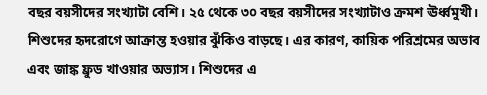বছর বয়সীদের সংখ্যাটা বেশি। ২৫ থেকে ৩০ বছর বয়সীদের সংখ্যাটাও ক্রমশ ঊর্ধ্বমুখী। শিশুদের হৃদরোগে আক্রান্ত হওয়ার ঝুঁকিও বাড়ছে। এর কারণ, কায়িক পরিশ্রমের অভাব এবং জাঙ্ক ফ্রুড খাওয়ার অভ্যাস। শিশুদের এ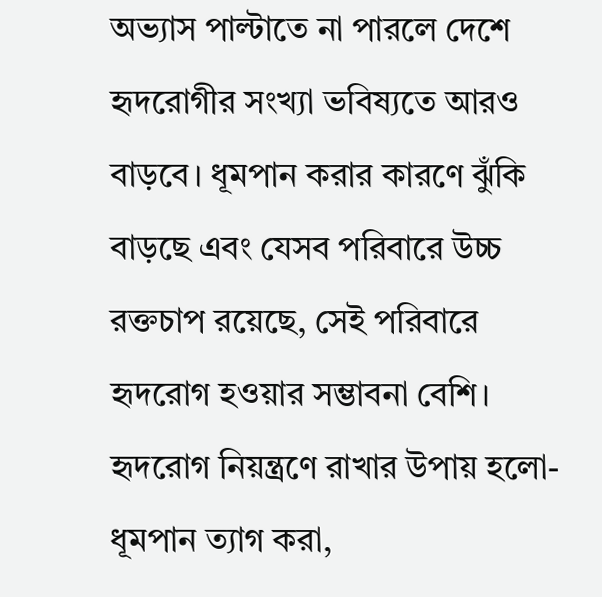অভ্যাস পাল্টাতে না পারলে দেশে হৃদরোগীর সংখ্যা ভবিষ্যতে আরও বাড়বে। ধূমপান করার কারণে ঝুঁকি বাড়ছে এবং যেসব পরিবারে উচ্চ রক্তচাপ রয়েছে, সেই পরিবারে হৃদরোগ হওয়ার সম্ভাবনা বেশি। হৃদরোগ নিয়ন্ত্রণে রাখার উপায় হলো- ধূমপান ত্যাগ করা,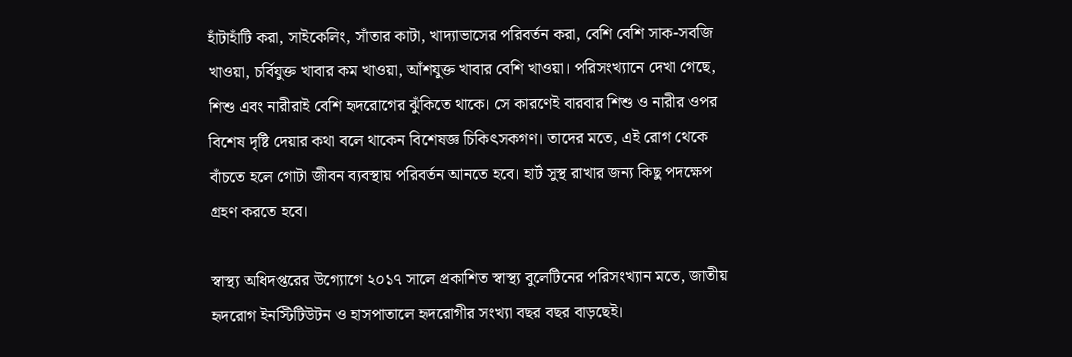হাঁটাহাঁটি করা, সাইকেলিং, সাঁতার কাটা, খাদ্যাভাসের পরিবর্তন করা, বেশি বেশি সাক-সবজি খাওয়া, চর্বিযুক্ত খাবার কম খাওয়া, আঁশযুক্ত খাবার বেশি খাওয়া। পরিসংখ্যানে দেখা গেছে, শিশু এবং নারীরাই বেশি হৃদরোগের ঝুঁকিতে থাকে। সে কারণেই বারবার শিশু ও নারীর ওপর বিশেষ দৃষ্টি দেয়ার কথা বলে থাকেন বিশেষজ্ঞ চিকিৎসকগণ। তাদের মতে, এই রোগ থেকে বাঁচতে হলে গোটা জীবন ব্যবস্থায় পরিবর্তন আনতে হবে। হার্ট সুস্থ রাখার জন্য কিছু পদক্ষেপ গ্রহণ করতে হবে।

স্বাস্থ্য অধিদপ্তরের উগ্যোগে ২০১৭ সালে প্রকাশিত স্বাস্থ্য বুলেটিনের পরিসংখ্যান মতে, জাতীয় হৃদরোগ ইনস্টিটিউটন ও হাসপাতালে হৃদরোগীর সংখ্যা বছর বছর বাড়ছেই।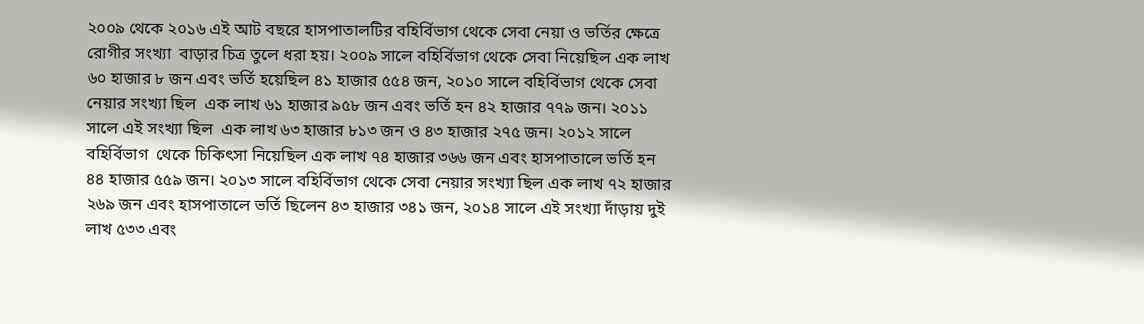২০০৯ থেকে ২০১৬ এই আট বছরে হাসপাতালটির বহির্বিভাগ থেকে সেবা নেয়া ও ভর্তির ক্ষেত্রে রোগীর সংখ্যা  বাড়ার চিত্র তুলে ধরা হয়। ২০০৯ সালে বহির্বিভাগ থেকে সেবা নিয়েছিল এক লাখ ৬০ হাজার ৮ জন এবং ভর্তি হয়েছিল ৪১ হাজার ৫৫৪ জন, ২০১০ সালে বহির্বিভাগ থেকে সেবা নেয়ার সংখ্যা ছিল  এক লাখ ৬১ হাজার ৯৫৮ জন এবং ভর্তি হন ৪২ হাজার ৭৭৯ জন। ২০১১ সালে এই সংখ্যা ছিল  এক লাখ ৬৩ হাজার ৮১৩ জন ও ৪৩ হাজার ২৭৫ জন। ২০১২ সালে বহির্বিভাগ  থেকে চিকিৎসা নিয়েছিল এক লাখ ৭৪ হাজার ৩৬৬ জন এবং হাসপাতালে ভর্তি হন ৪৪ হাজার ৫৫৯ জন। ২০১৩ সালে বহির্বিভাগ থেকে সেবা নেয়ার সংখ্যা ছিল এক লাখ ৭২ হাজার ২৬৯ জন এবং হাসপাতালে ভর্তি ছিলেন ৪৩ হাজার ৩৪১ জন, ২০১৪ সালে এই সংখ্যা দাঁড়ায় দুই লাখ ৫৩৩ এবং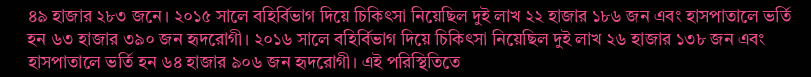৪৯ হাজার ২৮৩ জনে। ২০১৫ সালে বহির্বিভাগ দিয়ে চিকিৎসা নিয়েছিল দুই লাখ ২২ হাজার ১৮৬ জন এবং হাসপাতালে ভর্তি হন ৬৩ হাজার ৩৯০ জন হৃদরোগী। ২০১৬ সালে বহির্বিভাগ দিয়ে চিকিৎসা নিয়েছিল দুই লাখ ২৬ হাজার ১৩৮ জন এবং হাসপাতালে ভর্তি হন ৬৪ হাজার ৯০৬ জন হৃদরোগী। এই পরিস্থিতিতে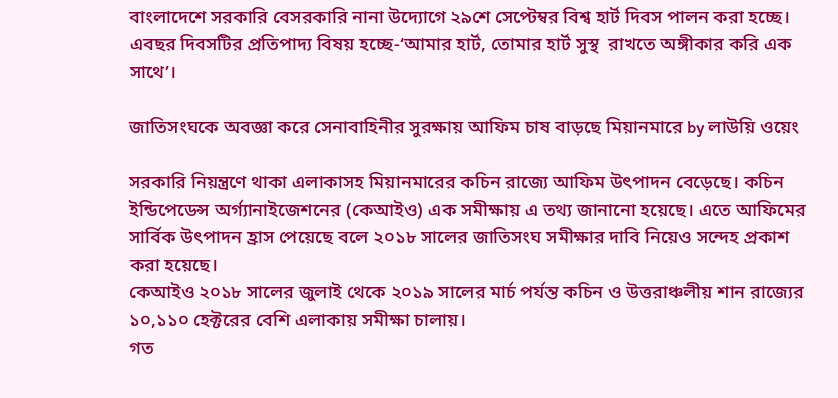বাংলাদেশে সরকারি বেসরকারি নানা উদ্যোগে ২৯শে সেপ্টেম্বর বিশ্ব হার্ট দিবস পালন করা হচ্ছে। এবছর দিবসটির প্রতিপাদ্য বিষয় হচ্ছে-‘আমার হার্ট, তোমার হার্ট সুস্থ  রাখতে অঙ্গীকার করি এক সাথে’।

জাতিসংঘকে অবজ্ঞা করে সেনাবাহিনীর সুরক্ষায় আফিম চাষ বাড়ছে মিয়ানমারে by লাউয়ি ওয়েং

সরকারি নিয়ন্ত্রণে থাকা এলাকাসহ মিয়ানমারের কচিন রাজ্যে আফিম উৎপাদন বেড়েছে। কচিন ইন্ডিপেডেন্স অর্গ্যানাইজেশনের (কেআইও) এক সমীক্ষায় এ তথ্য জানানো হয়েছে। এতে আফিমের সার্বিক উৎপাদন হ্রাস পেয়েছে বলে ২০১৮ সালের জাতিসংঘ সমীক্ষার দাবি নিয়েও সন্দেহ প্রকাশ করা হয়েছে।
কেআইও ২০১৮ সালের জুলাই থেকে ২০১৯ সালের মার্চ পর্যন্ত কচিন ও উত্তরাঞ্চলীয় শান রাজ্যের ১০,১১০ হেক্টরের বেশি এলাকায় সমীক্ষা চালায়।
গত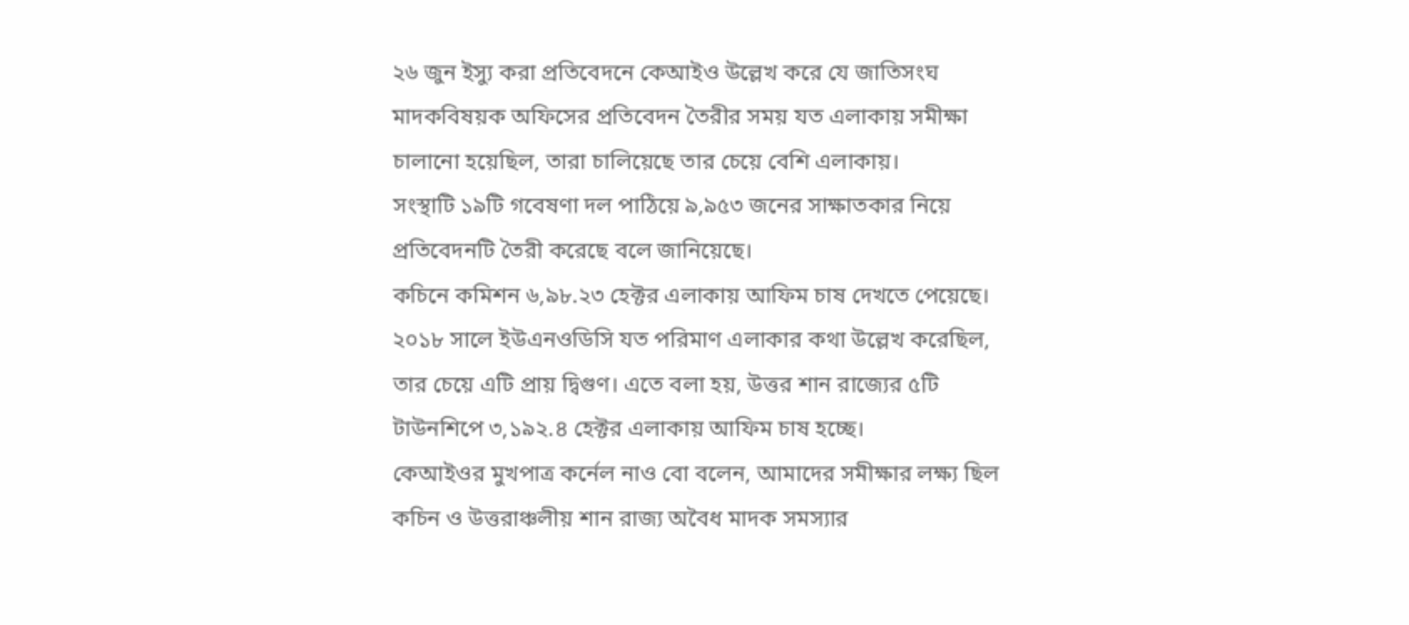২৬ জুন ইস্যু করা প্রতিবেদনে কেআইও উল্লেখ করে যে জাতিসংঘ মাদকবিষয়ক অফিসের প্রতিবেদন তৈরীর সময় যত এলাকায় সমীক্ষা চালানো হয়েছিল, তারা চালিয়েছে তার চেয়ে বেশি এলাকায়।
সংস্থাটি ১৯টি গবেষণা দল পাঠিয়ে ৯,৯৫৩ জনের সাক্ষাতকার নিয়ে প্রতিবেদনটি তৈরী করেছে বলে জানিয়েছে।
কচিনে কমিশন ৬,৯৮.২৩ হেক্টর এলাকায় আফিম চাষ দেখতে পেয়েছে। ২০১৮ সালে ইউএনওডিসি যত পরিমাণ এলাকার কথা উল্লেখ করেছিল, তার চেয়ে এটি প্রায় দ্বিগুণ। এতে বলা হয়, উত্তর শান রাজ্যের ৫টি টাউনশিপে ৩,১৯২.৪ হেক্টর এলাকায় আফিম চাষ হচ্ছে।
কেআইওর মুখপাত্র কর্নেল নাও বো বলেন, আমাদের সমীক্ষার লক্ষ্য ছিল কচিন ও উত্তরাঞ্চলীয় শান রাজ্য অবৈধ মাদক সমস্যার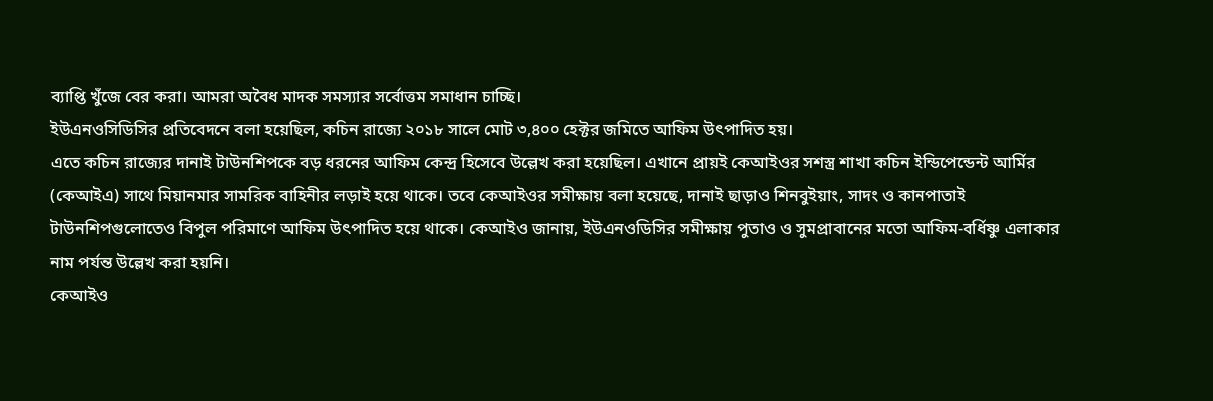ব্যাপ্তি খুঁজে বের করা। আমরা অবৈধ মাদক সমস্যার সর্বোত্তম সমাধান চাচ্ছি।
ইউএনওসিডিসির প্রতিবেদনে বলা হয়েছিল, কচিন রাজ্যে ২০১৮ সালে মোট ৩,৪০০ হেক্টর জমিতে আফিম উৎপাদিত হয়।
এতে কচিন রাজ্যের দানাই টাউনশিপকে বড় ধরনের আফিম কেন্দ্র হিসেবে উল্লেখ করা হয়েছিল। এখানে প্রায়ই কেআইওর সশস্ত্র শাখা কচিন ইন্ডিপেন্ডেন্ট আর্মির (কেআইএ) সাথে মিয়ানমার সামরিক বাহিনীর লড়াই হয়ে থাকে। তবে কেআইওর সমীক্ষায় বলা হয়েছে, দানাই ছাড়াও শিনবুইয়াং, সাদং ও কানপাতাই টাউনশিপগুলোতেও বিপুল পরিমাণে আফিম উৎপাদিত হয়ে থাকে। কেআইও জানায়, ইউএনওডিসির সমীক্ষায় পুতাও ও সুমপ্রাবানের মতো আফিম-বর্ধিষ্ণু এলাকার নাম পর্যন্ত উল্লেখ করা হয়নি।
কেআইও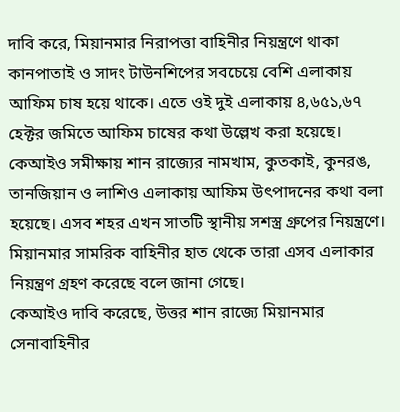দাবি করে, মিয়ানমার নিরাপত্তা বাহিনীর নিয়ন্ত্রণে থাকা কানপাতাই ও সাদং টাউনশিপের সবচেয়ে বেশি এলাকায় আফিম চাষ হয়ে থাকে। এতে ওই দুই এলাকায় ৪,৬৫১,৬৭ হেক্টর জমিতে আফিম চাষের কথা উল্লেখ করা হয়েছে।
কেআইও সমীক্ষায় শান রাজ্যের নামখাম, কুতকাই, কুনরঙ, তানজিয়ান ও লাশিও এলাকায় আফিম উৎপাদনের কথা বলা হয়েছে। এসব শহর এখন সাতটি স্থানীয় সশস্ত্র গ্রুপের নিয়ন্ত্রণে। মিয়ানমার সামরিক বাহিনীর হাত থেকে তারা এসব এলাকার নিয়ন্ত্রণ গ্রহণ করেছে বলে জানা গেছে।
কেআইও দাবি করেছে, উত্তর শান রাজ্যে মিয়ানমার সেনাবাহিনীর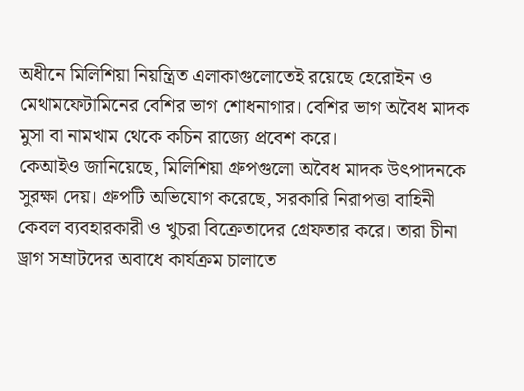অধীনে মিলিশিয়া নিয়ন্ত্রিত এলাকাগুলোতেই রয়েছে হেরোইন ও মেথামফেটামিনের বেশির ভাগ শোধনাগার। বেশির ভাগ অবৈধ মাদক মুসা বা নামখাম থেকে কচিন রাজ্যে প্রবেশ করে।
কেআইও জানিয়েছে, মিলিশিয়া গ্রুপগুলো অবৈধ মাদক উৎপাদনকে সুরক্ষা দেয়। গ্রুপটি অভিযোগ করেছে, সরকারি নিরাপত্তা বাহিনী কেবল ব্যবহারকারী ও খুচরা বিক্রেতাদের গ্রেফতার করে। তারা চীনা ড্রাগ সম্রাটদের অবাধে কার্যক্রম চালাতে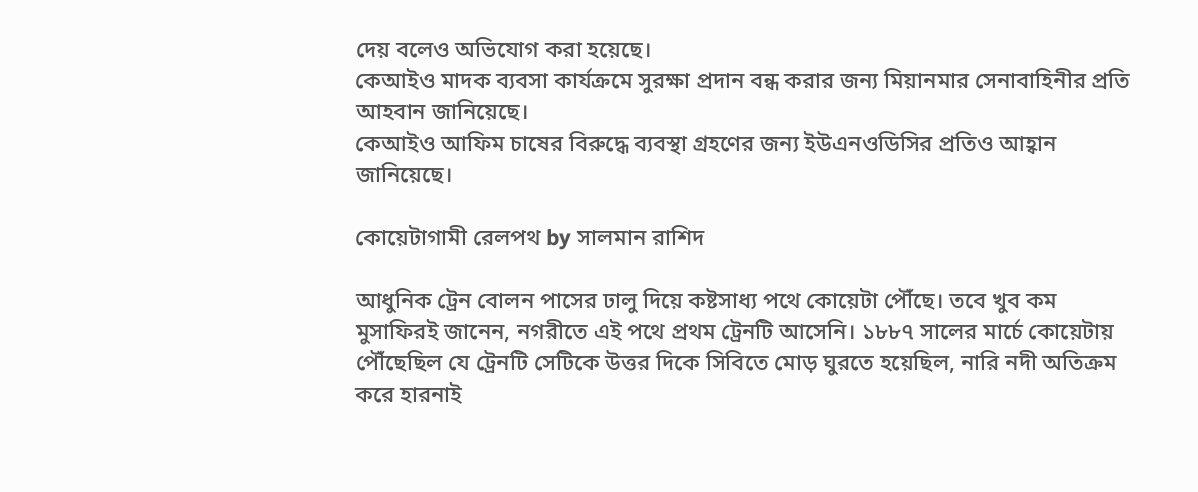দেয় বলেও অভিযোগ করা হয়েছে।
কেআইও মাদক ব্যবসা কার্যক্রমে সুরক্ষা প্রদান বন্ধ করার জন্য মিয়ানমার সেনাবাহিনীর প্রতি আহবান জানিয়েছে।
কেআইও আফিম চাষের বিরুদ্ধে ব্যবস্থা গ্রহণের জন্য ইউএনওডিসির প্রতিও আহ্বান জানিয়েছে।

কোয়েটাগামী রেলপথ by সালমান রাশিদ

আধুনিক ট্রেন বোলন পাসের ঢালু দিয়ে কষ্টসাধ্য পথে কোয়েটা পৌঁছে। তবে খুব কম মুসাফিরই জানেন, নগরীতে এই পথে প্রথম ট্রেনটি আসেনি। ১৮৮৭ সালের মার্চে কোয়েটায় পৌঁছেছিল যে ট্রেনটি সেটিকে উত্তর দিকে সিবিতে মোড় ঘুরতে হয়েছিল, নারি নদী অতিক্রম করে হারনাই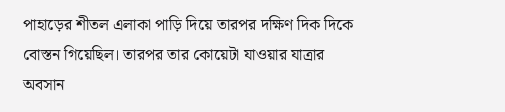পাহাড়ের শীতল এলাকা পাড়ি দিয়ে তারপর দক্ষিণ দিক দিকে বোস্তন গিয়েছিল। তারপর তার কোয়েটা যাওয়ার যাত্রার অবসান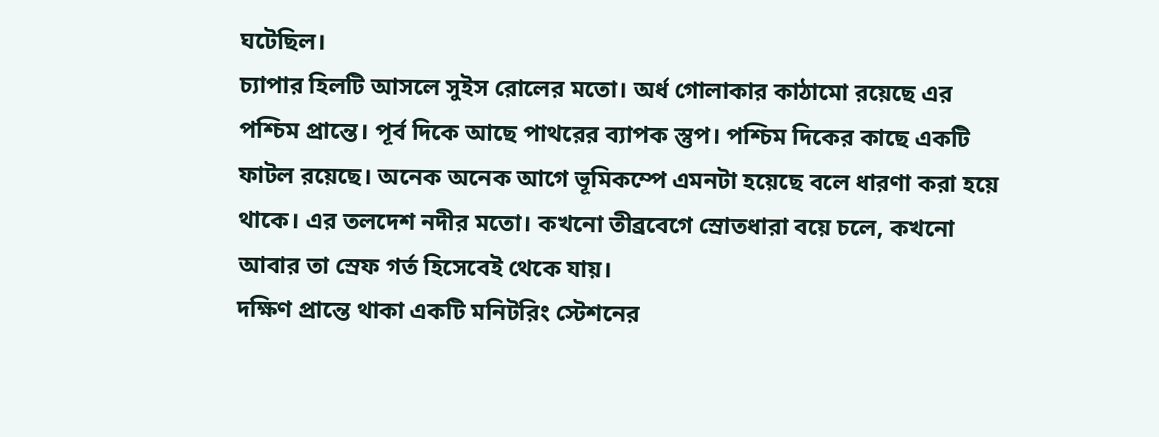ঘটেছিল।
চ্যাপার হিলটি আসলে সুইস রোলের মতো। অর্ধ গোলাকার কাঠামো রয়েছে এর পশ্চিম প্রান্তে। পূর্ব দিকে আছে পাথরের ব্যাপক স্তুপ। পশ্চিম দিকের কাছে একটি ফাটল রয়েছে। অনেক অনেক আগে ভূমিকম্পে এমনটা হয়েছে বলে ধারণা করা হয়ে থাকে। এর তলদেশ নদীর মতো। কখনো তীব্রবেগে স্রোতধারা বয়ে চলে, কখনো আবার তা স্রেফ গর্ত হিসেবেই থেকে যায়।
দক্ষিণ প্রান্তে থাকা একটি মনিটরিং স্টেশনের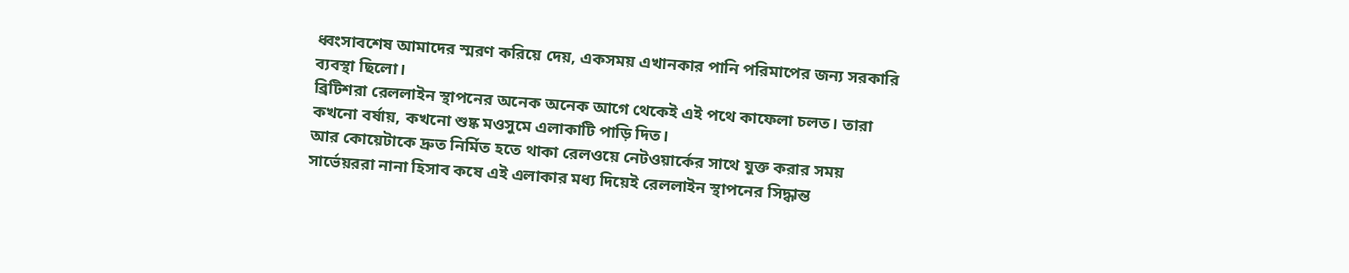ধ্বংসাবশেষ আমাদের স্মরণ করিয়ে দেয়, একসময় এখানকার পানি পরিমাপের জন্য সরকারি ব্যবস্থা ছিলো।
ব্রিটিশরা রেললাইন স্থাপনের অনেক অনেক আগে থেকেই এই পথে কাফেলা চলত। তারা কখনো বর্ষায়, কখনো শুষ্ক মওসুমে এলাকাটি পাড়ি দিত।
আর কোয়েটাকে দ্রুত নির্মিত হতে থাকা রেলওয়ে নেটওয়ার্কের সাথে যুক্ত করার সময় সার্ভেয়ররা নানা হিসাব কষে এই এলাকার মধ্য দিয়েই রেললাইন স্থাপনের সিদ্ধান্ত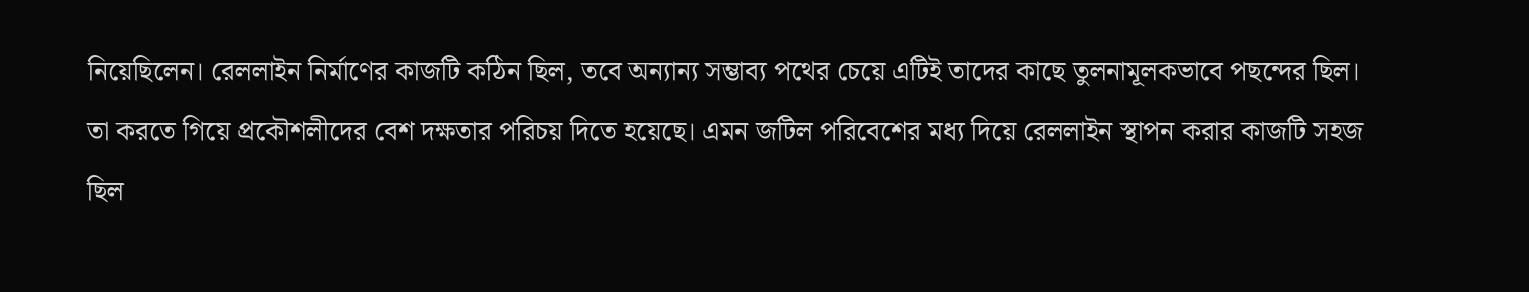নিয়েছিলেন। রেললাইন নির্মাণের কাজটি কঠিন ছিল, তবে অন্যান্য সম্ভাব্য পথের চেয়ে এটিই তাদের কাছে তুলনামূলকভাবে পছন্দের ছিল।
তা করতে গিয়ে প্রকৌশলীদের বেশ দক্ষতার পরিচয় দিতে হয়েছে। এমন জটিল পরিবেশের মধ্য দিয়ে রেললাইন স্থাপন করার কাজটি সহজ ছিল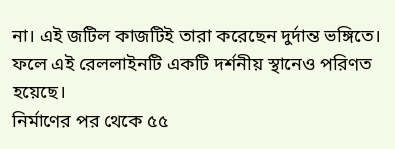না। এই জটিল কাজটিই তারা করেছেন দুর্দান্ত ভঙ্গিতে। ফলে এই রেললাইনটি একটি দর্শনীয় স্থানেও পরিণত হয়েছে।
নির্মাণের পর থেকে ৫৫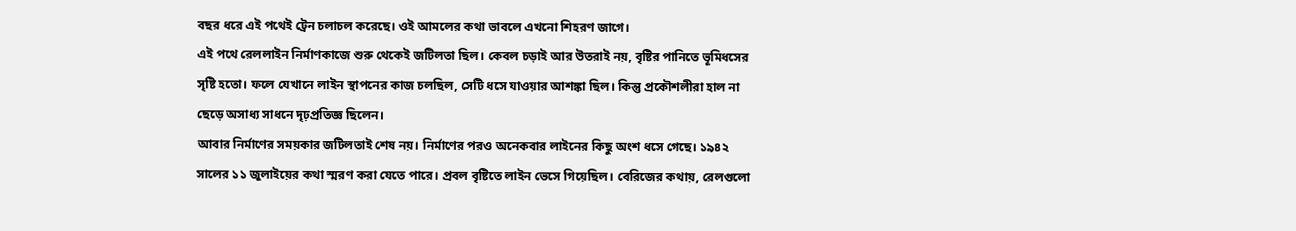বছর ধরে এই পথেই ট্রেন চলাচল করেছে। ওই আমলের কথা ভাবলে এখনো শিহরণ জাগে।
এই পথে রেললাইন নির্মাণকাজে শুরু থেকেই জটিলতা ছিল। কেবল চড়াই আর উতরাই নয়, বৃষ্টির পানিতে ভূমিধসের সৃষ্টি হতো। ফলে যেখানে লাইন স্থাপনের কাজ চলছিল, সেটি ধসে যাওয়ার আশঙ্কা ছিল। কিন্তু প্রকৌশলীরা হাল না ছেড়ে অসাধ্য সাধনে দৃঢ়প্রতিজ্ঞ ছিলেন।
আবার নির্মাণের সময়কার জটিলতাই শেষ নয়। নির্মাণের পরও অনেকবার লাইনের কিছু অংশ ধসে গেছে। ১৯৪২ সালের ১১ জুলাইয়ের কথা স্মরণ করা যেতে পারে। প্রবল বৃষ্টিতে লাইন ভেসে গিয়েছিল। বেরিজের কথায়, রেলগুলো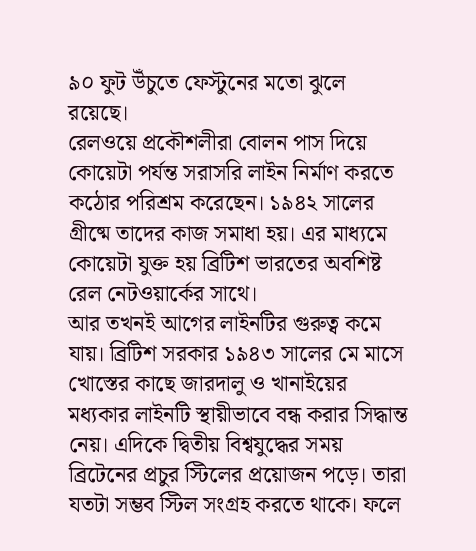৯০ ফুট উঁচুতে ফেস্টুনের মতো ঝুলে রয়েছে।
রেলওয়ে প্রকৌশলীরা বোলন পাস দিয়ে কোয়েটা পর্যন্ত সরাসরি লাইন নির্মাণ করতে কঠোর পরিশ্রম করেছেন। ১৯৪২ সালের গ্রীষ্মে তাদের কাজ সমাধা হয়। এর মাধ্যমে কোয়েটা যুক্ত হয় ব্রিটিশ ভারতের অবশিষ্ট রেল নেটওয়ার্কের সাথে।
আর তখনই আগের লাইনটির গুরুত্ব কমে যায়। ব্রিটিশ সরকার ১৯৪৩ সালের মে মাসে খোস্তের কাছে জারদালু ও খানাইয়ের মধ্যকার লাইনটি স্থায়ীভাবে বন্ধ করার সিদ্ধান্ত নেয়। এদিকে দ্বিতীয় বিশ্বযুদ্ধের সময় ব্রিটেনের প্রচুর স্টিলের প্রয়োজন পড়ে। তারা যতটা সম্ভব স্টিল সংগ্রহ করতে থাকে। ফলে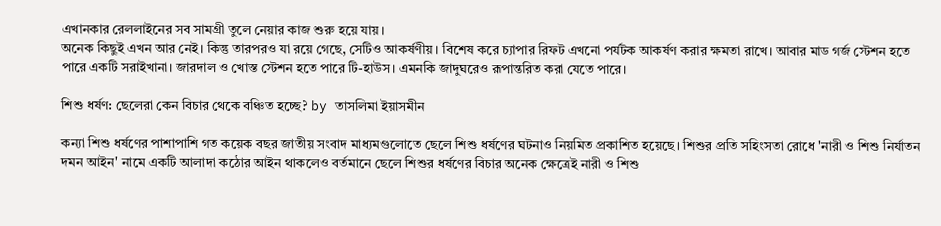এখানকার রেললাইনের সব সামগ্রী তুলে নেয়ার কাজ শুরু হয়ে যায়।
অনেক কিছুই এখন আর নেই। কিন্তু তারপরও যা রয়ে গেছে, সেটিও আকর্ষণীয়। বিশেষ করে চ্যাপার রিফট এখনো পর্যটক আকর্ষণ করার ক্ষমতা রাখে। আবার মাড গর্জ স্টেশন হতে পারে একটি সরাইখানা। জারদাল ও খোস্ত স্টেশন হতে পারে টি-হাউস। এমনকি জাদুঘরেও রূপান্তরিত করা যেতে পারে।

শিশু ধর্ষণ: ছেলেরা কেন বিচার থেকে বঞ্চিত হচ্ছে? by তাসলিমা ইয়াসমীন

কন্যা শিশু ধর্ষণের পাশাপাশি গত কয়েক বছর জাতীয় সংবাদ মাধ্যমগুলোতে ছেলে শিশু ধর্ষণের ঘটনাও নিয়মিত প্রকাশিত হয়েছে। শিশুর প্রতি সহিংসতা রোধে 'নারী ও শিশু নির্যাতন দমন আইন' নামে একটি আলাদা কঠোর আইন থাকলেও বর্তমানে ছেলে শিশুর ধর্ষণের বিচার অনেক ক্ষেত্রেই নারী ও শিশু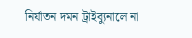নির্যাতন দমন ট্রাইব্যুনালে না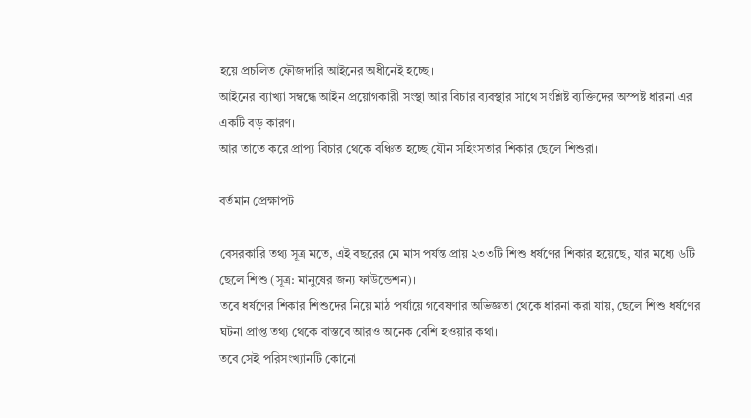হয়ে প্রচলিত ফৌজদারি আইনের অধীনেই হচ্ছে।
আইনের ব্যাখ্যা সম্বন্ধে আইন প্রয়োগকারী সংস্থা আর বিচার ব্যবস্থার সাথে সংশ্লিষ্ট ব্যক্তিদের অস্পষ্ট ধারনা এর একটি বড় কারণ।
আর তাতে করে প্রাপ্য বিচার থেকে বঞ্চিত হচ্ছে যৌন সহিংসতার শিকার ছেলে শিশুরা।

বর্তমান প্রেক্ষাপট

বেসরকারি তথ্য সূত্র মতে, এই বছরের মে মাস পর্যন্ত প্রায় ২৩৩টি শিশু ধর্ষণের শিকার হয়েছে, যার মধ্যে ৬টি ছেলে শিশু (সূত্র: মানুষের জন্য ফাউন্ডেশন)।
তবে ধর্ষণের শিকার শিশুদের নিয়ে মাঠ পর্যায়ে গবেষণার অভিজ্ঞতা থেকে ধারনা করা যায়, ছেলে শিশু ধর্ষণের ঘটনা প্রাপ্ত তথ্য থেকে বাস্তবে আরও অনেক বেশি হওয়ার কথা।
তবে সেই পরিসংখ্যানটি কোনো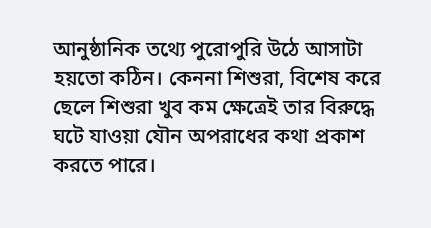আনুষ্ঠানিক তথ্যে পুরোপুরি উঠে আসাটা হয়তো কঠিন। কেননা শিশুরা, বিশেষ করে ছেলে শিশুরা খুব কম ক্ষেত্রেই তার বিরুদ্ধে ঘটে যাওয়া যৌন অপরাধের কথা প্রকাশ করতে পারে।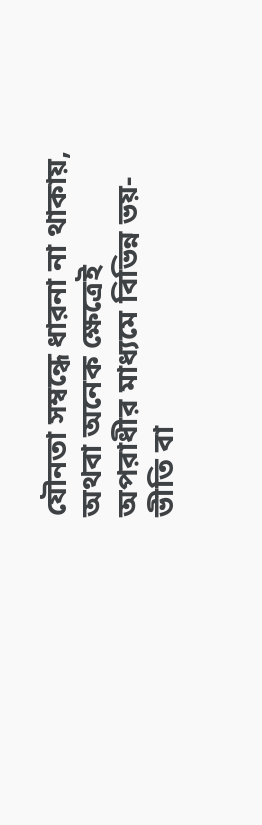যৌনতা সম্বন্ধে ধারনা না থাকায়, অথবা অনেক ক্ষেত্রেই অপরাধীর মাধ্যমে বিভিন্ন ভয়-ভীতি বা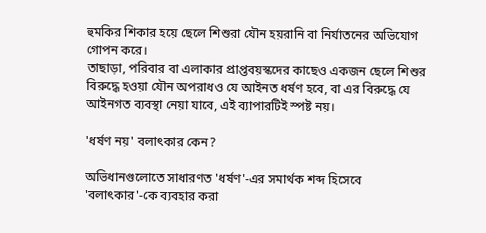হুমকির শিকার হয়ে ছেলে শিশুরা যৌন হয়রানি বা নির্যাতনের অভিযোগ গোপন করে।
তাছাড়া, পরিবার বা এলাকার প্রাপ্তবয়স্কদের কাছেও একজন ছেলে শিশুর বিরুদ্ধে হওয়া যৌন অপরাধও যে আইনত ধর্ষণ হবে, বা এর বিরুদ্ধে যে আইনগত ব্যবস্থা নেয়া যাবে, এই ব্যাপারটিই স্পষ্ট নয়।

'ধর্ষণ নয়' বলাৎকার কেন?

অভিধানগুলোতে সাধারণত 'ধর্ষণ'-এর সমার্থক শব্দ হিসেবে 'বলাৎকার'-কে ব্যবহার করা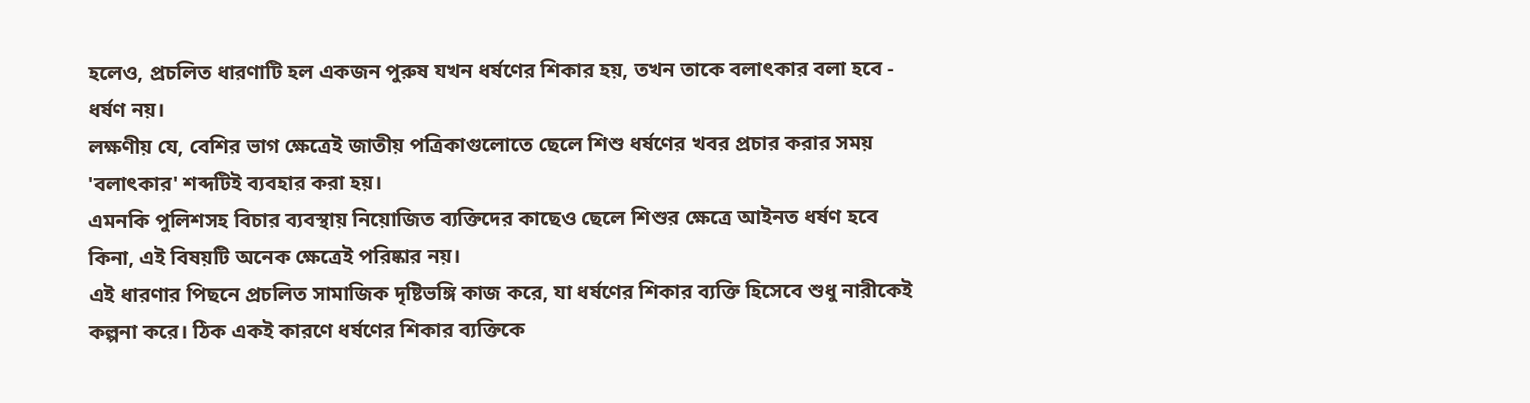হলেও, প্রচলিত ধারণাটি হল একজন পুরুষ যখন ধর্ষণের শিকার হয়, তখন তাকে বলাৎকার বলা হবে - ধর্ষণ নয়।
লক্ষণীয় যে, বেশির ভাগ ক্ষেত্রেই জাতীয় পত্রিকাগুলোতে ছেলে শিশু ধর্ষণের খবর প্রচার করার সময় 'বলাৎকার' শব্দটিই ব্যবহার করা হয়।
এমনকি পুলিশসহ বিচার ব্যবস্থায় নিয়োজিত ব্যক্তিদের কাছেও ছেলে শিশুর ক্ষেত্রে আইনত ধর্ষণ হবে কিনা, এই বিষয়টি অনেক ক্ষেত্রেই পরিষ্কার নয়।
এই ধারণার পিছনে প্রচলিত সামাজিক দৃষ্টিভঙ্গি কাজ করে, যা ধর্ষণের শিকার ব্যক্তি হিসেবে শুধু নারীকেই কল্পনা করে। ঠিক একই কারণে ধর্ষণের শিকার ব্যক্তিকে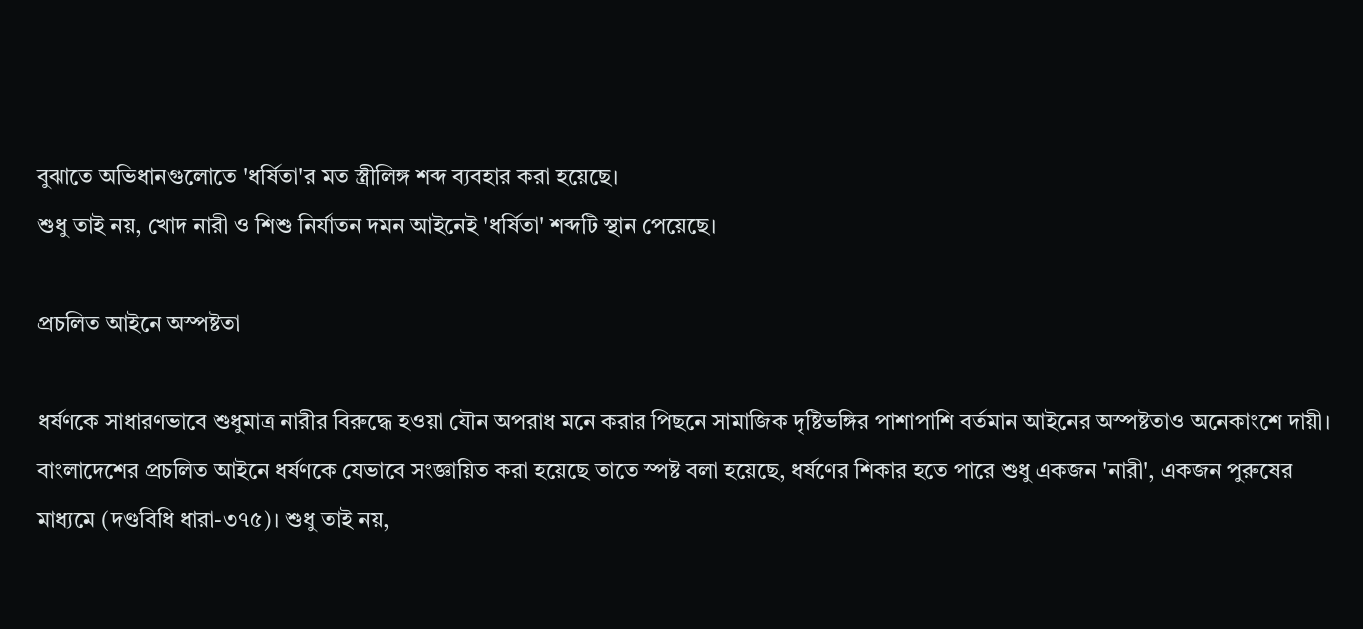বুঝাতে অভিধানগুলোতে 'ধর্ষিতা'র মত স্ত্রীলিঙ্গ শব্দ ব্যবহার করা হয়েছে।
শুধু তাই নয়, খোদ নারী ও শিশু নির্যাতন দমন আইনেই 'ধর্ষিতা' শব্দটি স্থান পেয়েছে।

প্রচলিত আইনে অস্পষ্টতা

ধর্ষণকে সাধারণভাবে শুধুমাত্র নারীর বিরুদ্ধে হওয়া যৌন অপরাধ মনে করার পিছনে সামাজিক দৃষ্টিভঙ্গির পাশাপাশি বর্তমান আইনের অস্পষ্টতাও অনেকাংশে দায়ী।
বাংলাদেশের প্রচলিত আইনে ধর্ষণকে যেভাবে সংজ্ঞায়িত করা হয়েছে তাতে স্পষ্ট বলা হয়েছে, ধর্ষণের শিকার হতে পারে শুধু একজন 'নারী', একজন পুরুষের মাধ্যমে (দণ্ডবিধি ধারা-৩৭৫)। শুধু তাই নয়,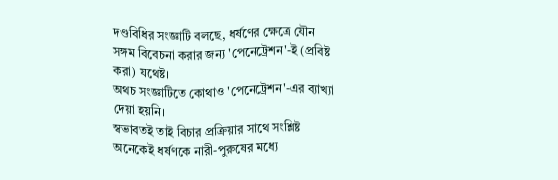দণ্ডবিধির সংজ্ঞাটি বলছে, ধর্ষণের ক্ষেত্রে যৌন সঙ্গম বিবেচনা করার জন্য 'পেনেট্রেশন'-ই (প্রবিষ্ট করা) যথেষ্ট।
অথচ সংজ্ঞাটিতে কোথাও 'পেনেট্রেশন'-এর ব্যাখ্যা দেয়া হয়নি।
স্বভাবতই তাই বিচার প্রক্রিয়ার সাথে সংশ্লিষ্ট অনেকেই ধর্ষণকে নারী-পুরুষের মধ্যে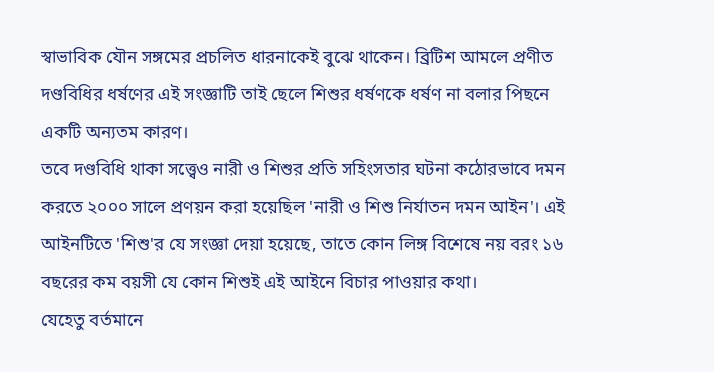স্বাভাবিক যৌন সঙ্গমের প্রচলিত ধারনাকেই বুঝে থাকেন। ব্রিটিশ আমলে প্রণীত দণ্ডবিধির ধর্ষণের এই সংজ্ঞাটি তাই ছেলে শিশুর ধর্ষণকে ধর্ষণ না বলার পিছনে একটি অন্যতম কারণ।
তবে দণ্ডবিধি থাকা সত্ত্বেও নারী ও শিশুর প্রতি সহিংসতার ঘটনা কঠোরভাবে দমন করতে ২০০০ সালে প্রণয়ন করা হয়েছিল 'নারী ও শিশু নির্যাতন দমন আইন'। এই আইনটিতে 'শিশু'র যে সংজ্ঞা দেয়া হয়েছে, তাতে কোন লিঙ্গ বিশেষে নয় বরং ১৬ বছরের কম বয়সী যে কোন শিশুই এই আইনে বিচার পাওয়ার কথা।
যেহেতু বর্তমানে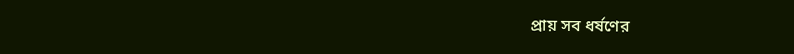প্রায় সব ধর্ষণের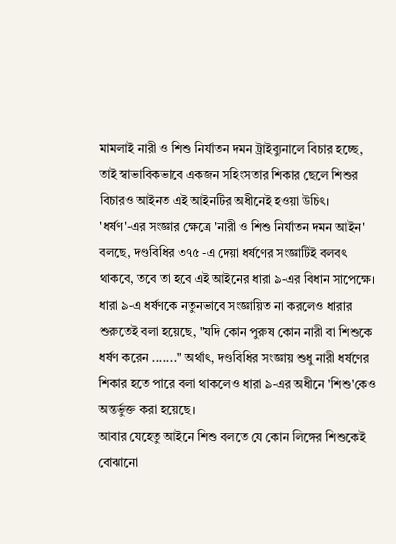মামলাই নারী ও শিশু নির্যাতন দমন ট্রাইব্যুনালে বিচার হচ্ছে, তাই স্বাভাবিকভাবে একজন সহিংসতার শিকার ছেলে শিশুর বিচারও আইনত এই আইনটির অধীনেই হওয়া উচিৎ।
'ধর্ষণ'-এর সংজ্ঞার ক্ষেত্রে 'নারী ও শিশু নির্যাতন দমন আইন' বলছে, দণ্ডবিধির ৩৭৫ -এ দেয়া ধর্ষণের সংজ্ঞাটিই বলবৎ থাকবে, তবে তা হবে এই আইনের ধারা ৯-এর বিধান সাপেক্ষে।
ধারা ৯-এ ধর্ষণকে নতুনভাবে সংজ্ঞায়িত না করলেও ধারার শুরুতেই বলা হয়েছে, "যদি কোন পুরুষ কোন নারী বা শিশুকে ধর্ষণ করেন ......." অর্থাৎ, দণ্ডবিধির সংজ্ঞায় শুধু নারী ধর্ষণের শিকার হতে পারে বলা থাকলেও ধারা ৯-এর অধীনে 'শিশু'কেও অন্তর্ভুক্ত করা হয়েছে।
আবার যেহেতু আইনে শিশু বলতে যে কোন লিঙ্গের শিশুকেই বোঝানো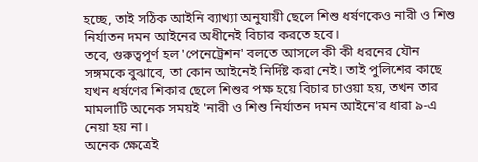হচ্ছে, তাই সঠিক আইনি ব্যাখ্যা অনুযায়ী ছেলে শিশু ধর্ষণকেও নারী ও শিশু নির্যাতন দমন আইনের অধীনেই বিচার করতে হবে।
তবে, গুরুত্বপূর্ণ হল 'পেনেট্রেশন' বলতে আসলে কী কী ধরনের যৌন সঙ্গমকে বুঝাবে, তা কোন আইনেই নির্দিষ্ট করা নেই। তাই পুলিশের কাছে যখন ধর্ষণের শিকার ছেলে শিশুর পক্ষ হয়ে বিচার চাওয়া হয়, তখন তার মামলাটি অনেক সময়ই 'নারী ও শিশু নির্যাতন দমন আইনে'র ধারা ৯-এ নেয়া হয় না।
অনেক ক্ষেত্রেই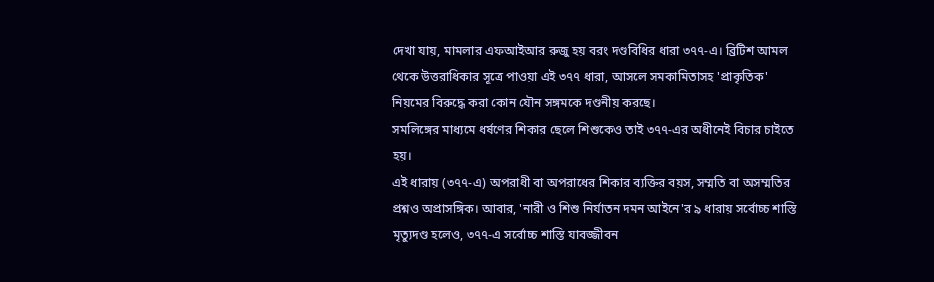দেখা যায়, মামলার এফআইআর রুজু হয় বরং দণ্ডবিধির ধারা ৩৭৭-এ। ব্রিটিশ আমল থেকে উত্তরাধিকার সূত্রে পাওয়া এই ৩৭৭ ধারা, আসলে সমকামিতাসহ 'প্রাকৃতিক' নিয়মের বিরুদ্ধে করা কোন যৌন সঙ্গমকে দণ্ডনীয় করছে।
সমলিঙ্গের মাধ্যমে ধর্ষণের শিকার ছেলে শিশুকেও তাই ৩৭৭-এর অধীনেই বিচার চাইতে হয়।
এই ধারায় (৩৭৭-এ) অপরাধী বা অপরাধের শিকার ব্যক্তির বয়স, সম্মতি বা অসম্মতির প্রশ্নও অপ্রাসঙ্গিক। আবার, 'নারী ও শিশু নির্যাতন দমন আইনে'র ৯ ধারায় সর্বোচ্চ শাস্তি মৃত্যুদণ্ড হলেও, ৩৭৭-এ সর্বোচ্চ শাস্তি যাবজ্জীবন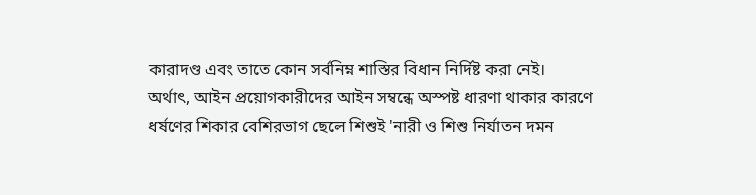কারাদণ্ড এবং তাতে কোন সর্বনিম্ন শাস্তির বিধান নির্দিষ্ট করা নেই।
অর্থাৎ, আইন প্রয়োগকারীদের আইন সম্বন্ধে অস্পষ্ট ধারণা থাকার কারণে ধর্ষণের শিকার বেশিরভাগ ছেলে শিশুই 'নারী ও শিশু নির্যাতন দমন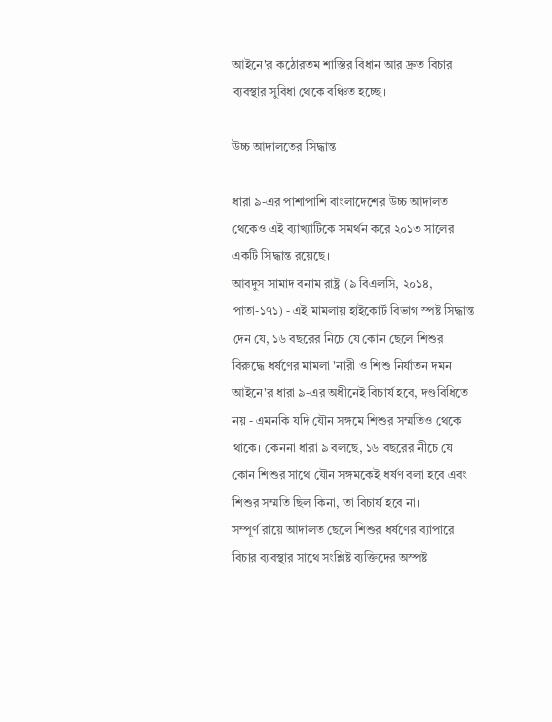আইনে'র কঠোরতম শাস্তির বিধান আর দ্রুত বিচার ব্যবস্থার সুবিধা থেকে বঞ্চিত হচ্ছে।

উচ্চ আদালতের সিদ্ধান্ত

ধারা ৯-এর পাশাপাশি বাংলাদেশের উচ্চ আদালত থেকেও এই ব্যাখ্যাটিকে সমর্থন করে ২০১৩ সালের একটি সিদ্ধান্ত রয়েছে।
আবদুস সামাদ বনাম রাষ্ট্র (৯ বিএলসি, ২০১৪, পাতা-১৭১) - এই মামলায় হাইকোর্ট বিভাগ স্পষ্ট সিদ্ধান্ত দেন যে, ১৬ বছরের নিচে যে কোন ছেলে শিশুর বিরুদ্ধে ধর্ষণের মামলা 'নারী ও শিশু নির্যাতন দমন আইনে'র ধারা ৯-এর অধীনেই বিচার্য হবে, দণ্ডবিধিতে নয় - এমনকি যদি যৌন সঙ্গমে শিশুর সম্মতিও থেকে থাকে। কেননা ধারা ৯ বলছে, ১৬ বছরের নীচে যে কোন শিশুর সাথে যৌন সঙ্গমকেই ধর্ষণ বলা হবে এবং শিশুর সম্মতি ছিল কিনা, তা বিচার্য হবে না।
সম্পূর্ণ রায়ে আদালত ছেলে শিশুর ধর্ষণের ব্যাপারে বিচার ব্যবস্থার সাথে সংশ্লিষ্ট ব্যক্তিদের অস্পষ্ট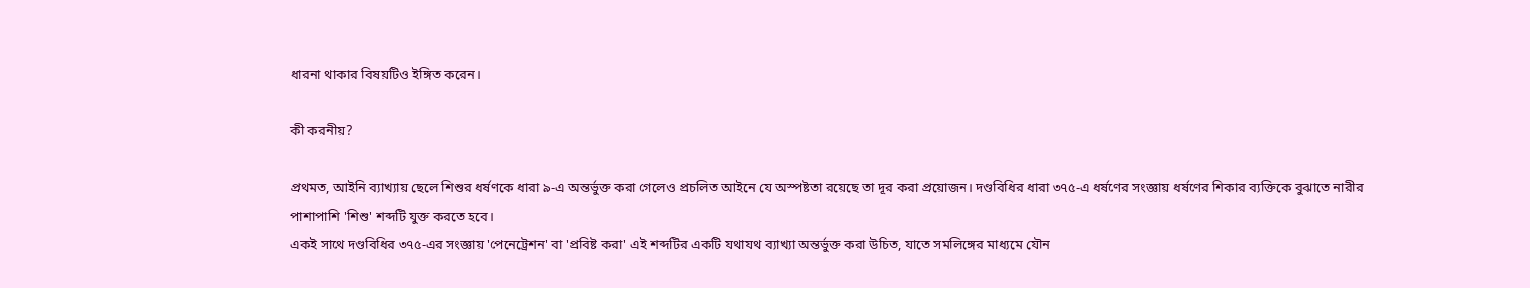ধারনা থাকার বিষয়টিও ইঙ্গিত করেন।

কী করনীয়?

প্রথমত, আইনি ব্যাখ্যায় ছেলে শিশুর ধর্ষণকে ধারা ৯-এ অন্তর্ভুক্ত করা গেলেও প্রচলিত আইনে যে অস্পষ্টতা রয়েছে তা দূর করা প্রয়োজন। দণ্ডবিধির ধারা ৩৭৫-এ ধর্ষণের সংজ্ঞায় ধর্ষণের শিকার ব্যক্তিকে বুঝাতে নারীর পাশাপাশি 'শিশু' শব্দটি যুক্ত করতে হবে।
একই সাথে দণ্ডবিধির ৩৭৫-এর সংজ্ঞায় 'পেনেট্রেশন' বা 'প্রবিষ্ট করা' এই শব্দটির একটি যথাযথ ব্যাখ্যা অন্তর্ভুক্ত করা উচিত, যাতে সমলিঙ্গের মাধ্যমে যৌন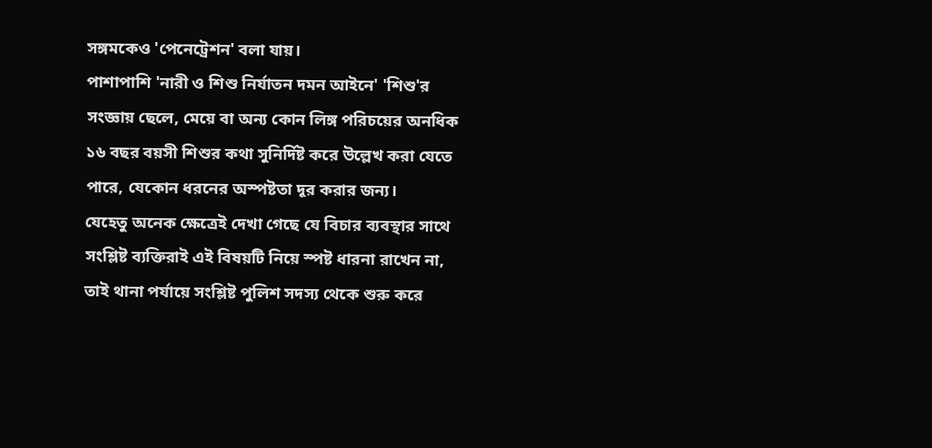সঙ্গমকেও 'পেনেট্রেশন' বলা যায়।
পাশাপাশি 'নারী ও শিশু নির্যাতন দমন আইনে' 'শিশু'র সংজ্ঞায় ছেলে, মেয়ে বা অন্য কোন লিঙ্গ পরিচয়ের অনধিক ১৬ বছর বয়সী শিশুর কথা সুনির্দিষ্ট করে উল্লেখ করা যেতে পারে, যেকোন ধরনের অস্পষ্টতা দূর করার জন্য।
যেহেতু অনেক ক্ষেত্রেই দেখা গেছে যে বিচার ব্যবস্থার সাথে সংশ্লিষ্ট ব্যক্তিরাই এই বিষয়টি নিয়ে স্পষ্ট ধারনা রাখেন না, তাই থানা পর্যায়ে সংশ্লিষ্ট পুলিশ সদস্য থেকে শুরু করে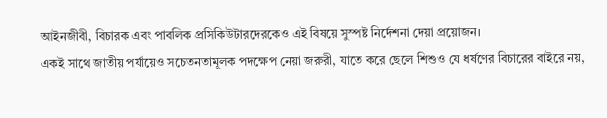আইনজীবী, বিচারক এবং পাবলিক প্রসিকিউটারদেরকেও এই বিষয়ে সুস্পষ্ট নির্দেশনা দেয়া প্রয়োজন।
একই সাথে জাতীয় পর্যায়েও সচেতনতামূলক পদক্ষেপ নেয়া জরুরী, যাতে করে ছেলে শিশুও যে ধর্ষণের বিচারের বাইরে নয়,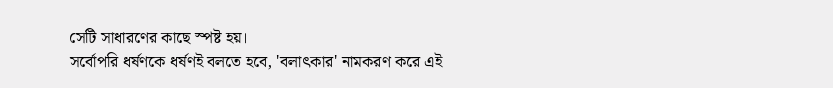সেটি সাধারণের কাছে স্পষ্ট হয়।
সর্বোপরি ধর্ষণকে ধর্ষণই বলতে হবে, 'বলাৎকার' নামকরণ করে এই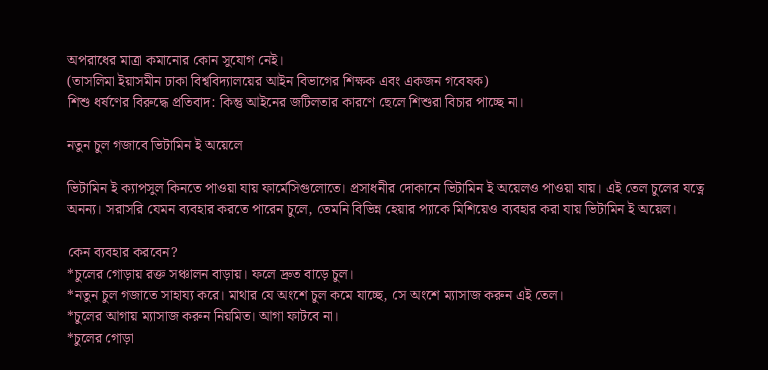অপরাধের মাত্রা কমানোর কোন সুযোগ নেই।
(তাসলিমা ইয়াসমীন ঢাকা বিশ্ববিদ্যালয়ের আইন বিভাগের শিক্ষক এবং একজন গবেষক)
শিশু ধর্ষণের বিরুদ্ধে প্রতিবাদ: কিন্তু আইনের জটিলতার কারণে ছেলে শিশুরা বিচার পাচ্ছে না।

নতুন চুল গজাবে ভিটামিন ই অয়েলে

ভিটামিন ই ক্যাপসুল কিনতে পাওয়া যায় ফার্মেসিগুলোতে। প্রসাধনীর দোকানে ভিটামিন ই অয়েলও পাওয়া যায়। এই তেল চুলের যত্নে অনন্য। সরাসরি যেমন ব্যবহার করতে পারেন চুলে, তেমনি বিভিন্ন হেয়ার প্যাকে মিশিয়েও ব্যবহার করা যায় ভিটামিন ই অয়েল।

কেন ব্যবহার করবেন?
*চুলের গোড়ায় রক্ত সঞ্চালন বাড়ায়। ফলে দ্রুত বাড়ে চুল।
*নতুন চুল গজাতে সাহায্য করে। মাথার যে অংশে চুল কমে যাচ্ছে, সে অংশে ম্যাসাজ করুন এই তেল।
*চুলের আগায় ম্যাসাজ করুন নিয়মিত। আগা ফাটবে না।
*চুলের গোড়া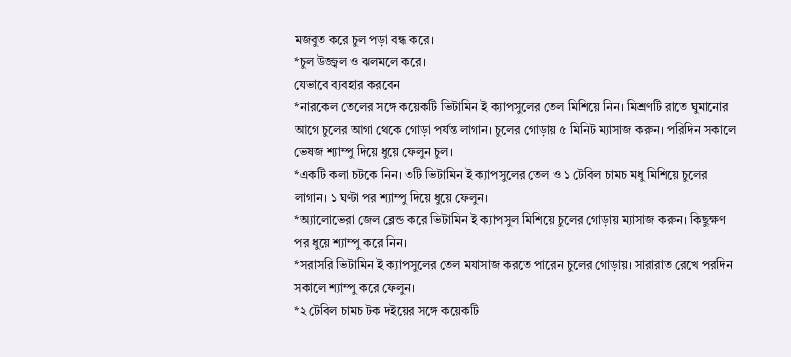মজবুত করে চুল পড়া বন্ধ করে।
*চুল উজ্জ্বল ও ঝলমলে করে।
যেভাবে ব্যবহার করবেন
*নারকেল তেলের সঙ্গে কয়েকটি ভিটামিন ই ক্যাপসুলের তেল মিশিয়ে নিন। মিশ্রণটি রাতে ঘুমানোর আগে চুলের আগা থেকে গোড়া পর্যন্ত লাগান। চুলের গোড়ায় ৫ মিনিট ম্যাসাজ করুন। পরিদিন সকালে ভেষজ শ্যাম্পু দিয়ে ধুয়ে ফেলুন চুল।
*একটি কলা চটকে নিন। ৩টি ভিটামিন ই ক্যাপসুলের তেল ও ১ টেবিল চামচ মধু মিশিয়ে চুলের লাগান। ১ ঘণ্টা পর শ্যাম্পু দিয়ে ধুয়ে ফেলুন।
*অ্যালোভেরা জেল ব্লেন্ড করে ভিটামিন ই ক্যাপসুল মিশিয়ে চুলের গোড়ায় ম্যাসাজ করুন। কিছুক্ষণ পর ধুয়ে শ্যাম্পু করে নিন।
*সরাসরি ভিটামিন ই ক্যাপসুলের তেল মযাসাজ করতে পারেন চুলের গোড়ায়। সারারাত রেখে পরদিন সকালে শ্যাম্পু করে ফেলুন।
*২ টেবিল চামচ টক দইয়ের সঙ্গে কয়েকটি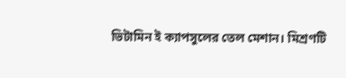ভিটামিন ই ক্যাপসুলের তেল মেশান। মিশ্রণটি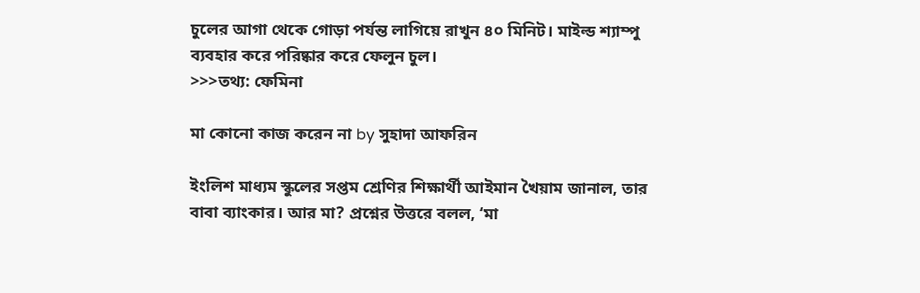চুলের আগা থেকে গোড়া পর্যন্ত লাগিয়ে রাখুন ৪০ মিনিট। মাইল্ড শ্যাম্পু ব্যবহার করে পরিষ্কার করে ফেলুন চুল।
>>>তথ্য: ফেমিনা

মা কোনো কাজ করেন না by সুহাদা আফরিন

ইংলিশ মাধ্যম স্কুলের সপ্তম শ্রেণির শিক্ষার্থী আইমান খৈয়াম জানাল, তার বাবা ব্যাংকার। আর মা? প্রশ্নের উত্তরে বলল, ‘মা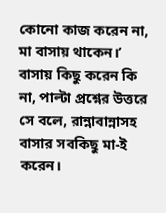কোনো কাজ করেন না, মা বাসায় থাকেন।’ বাসায় কিছু করেন কি না, পাল্টা প্রশ্নের উত্তরে সে বলে, রান্নাবান্নাসহ বাসার সবকিছু মা-ই করেন।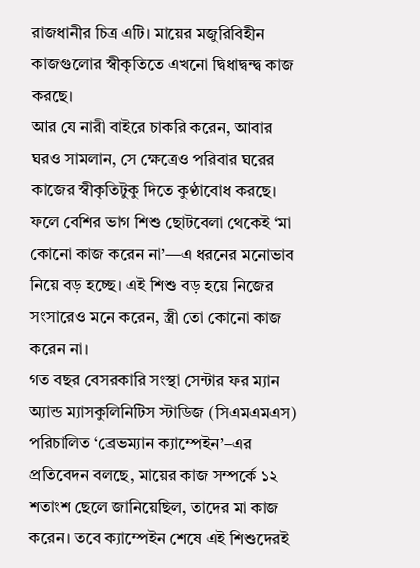রাজধানীর চিত্র এটি। মায়ের মজুরিবিহীন কাজগুলোর স্বীকৃতিতে এখনো দ্বিধাদ্বন্দ্ব কাজ করছে।
আর যে নারী বাইরে চাকরি করেন, আবার ঘরও সামলান, সে ক্ষেত্রেও পরিবার ঘরের কাজের স্বীকৃতিটুকু দিতে কুণ্ঠাবোধ করছে। ফলে বেশির ভাগ শিশু ছোটবেলা থেকেই ‘মা কোনো কাজ করেন না’—এ ধরনের মনোভাব নিয়ে বড় হচ্ছে। এই শিশু বড় হয়ে নিজের সংসারেও মনে করেন, স্ত্রী তো কোনো কাজ করেন না।
গত বছর বেসরকারি সংস্থা সেন্টার ফর ম্যান অ্যান্ড ম্যাসকুলিনিটিস স্টাডিজ (সিএমএমএস) পরিচালিত ‘ব্রেভম্যান ক্যাম্পেইন’–এর প্রতিবেদন বলছে, মায়ের কাজ সম্পর্কে ১২ শতাংশ ছেলে জানিয়েছিল, তাদের মা কাজ করেন। তবে ক্যাম্পেইন শেষে এই শিশুদেরই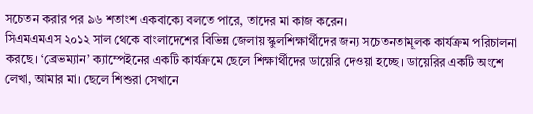সচেতন করার পর ৯৬ শতাংশ একবাক্যে বলতে পারে, তাদের মা কাজ করেন।
সিএমএমএস ২০১২ সাল থেকে বাংলাদেশের বিভিন্ন জেলায় স্কুলশিক্ষার্থীদের জন্য সচেতনতামূলক কার্যক্রম পরিচালনা করছে। ‘ব্রেভম্যান’ ক্যাম্পেইনের একটি কার্যক্রমে ছেলে শিক্ষার্থীদের ডায়েরি দেওয়া হচ্ছে। ডায়েরির একটি অংশে লেখা, আমার মা। ছেলে শিশুরা সেখানে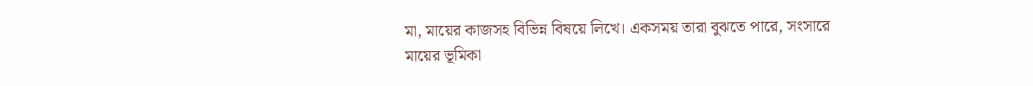মা, মায়ের কাজসহ বিভিন্ন বিষয়ে লিখে। একসময় তারা বুঝতে পারে, সংসারে মায়ের ভূমিকা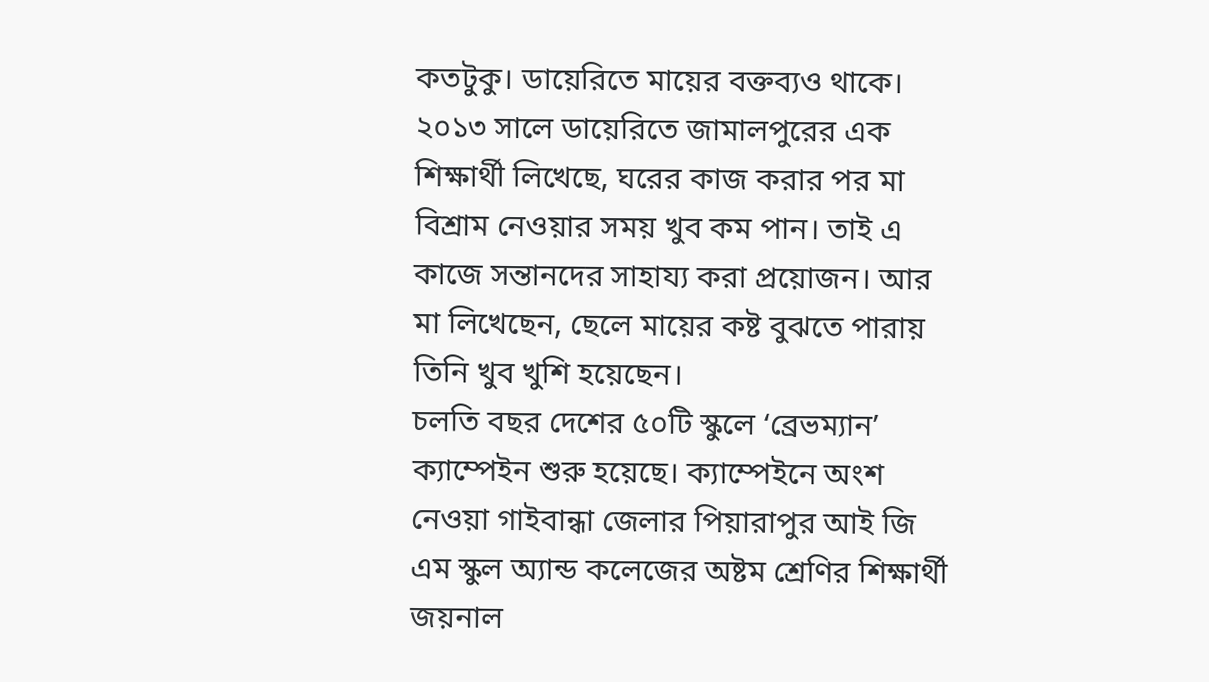কতটুকু। ডায়েরিতে মায়ের বক্তব্যও থাকে।
২০১৩ সালে ডায়েরিতে জামালপুরের এক শিক্ষার্থী লিখেছে, ঘরের কাজ করার পর মা বিশ্রাম নেওয়ার সময় খুব কম পান। তাই এ কাজে সন্তানদের সাহায্য করা প্রয়োজন। আর মা লিখেছেন, ছেলে মায়ের কষ্ট বুঝতে পারায় তিনি খুব খুশি হয়েছেন।
চলতি বছর দেশের ৫০টি স্কুলে ‘ব্রেভম্যান’ ক্যাম্পেইন শুরু হয়েছে। ক্যাম্পেইনে অংশ নেওয়া গাইবান্ধা জেলার পিয়ারাপুর আই জি এম স্কুল অ্যান্ড কলেজের অষ্টম শ্রেণির শিক্ষার্থী জয়নাল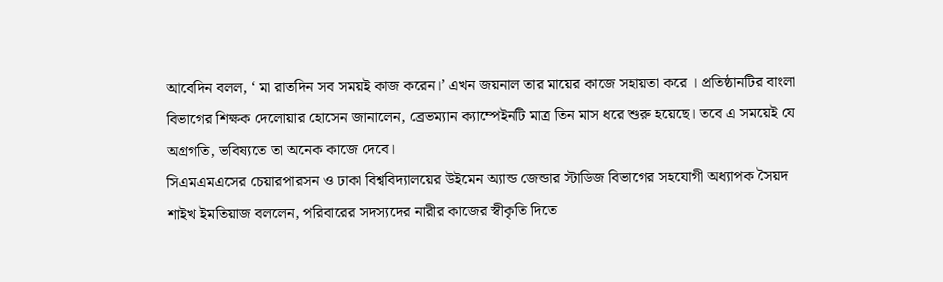আবেদিন বলল, ‘ মা রাতদিন সব সময়ই কাজ করেন।’ এখন জয়নাল তার মায়ের কাজে সহায়তা করে । প্রতিষ্ঠানটির বাংলা বিভাগের শিক্ষক দেলোয়ার হোসেন জানালেন, ব্রেভম্যান ক্যাম্পেইনটি মাত্র তিন মাস ধরে শুরু হয়েছে। তবে এ সময়েই যে অগ্রগতি, ভবিষ্যতে তা অনেক কাজে দেবে।
সিএমএমএসের চেয়ারপারসন ও ঢাকা বিশ্ববিদ্যালয়ের উইমেন অ্যান্ড জেন্ডার স্টাডিজ বিভাগের সহযোগী অধ্যাপক সৈয়দ শাইখ ইমতিয়াজ বললেন, পরিবারের সদস্যদের নারীর কাজের স্বীকৃতি দিতে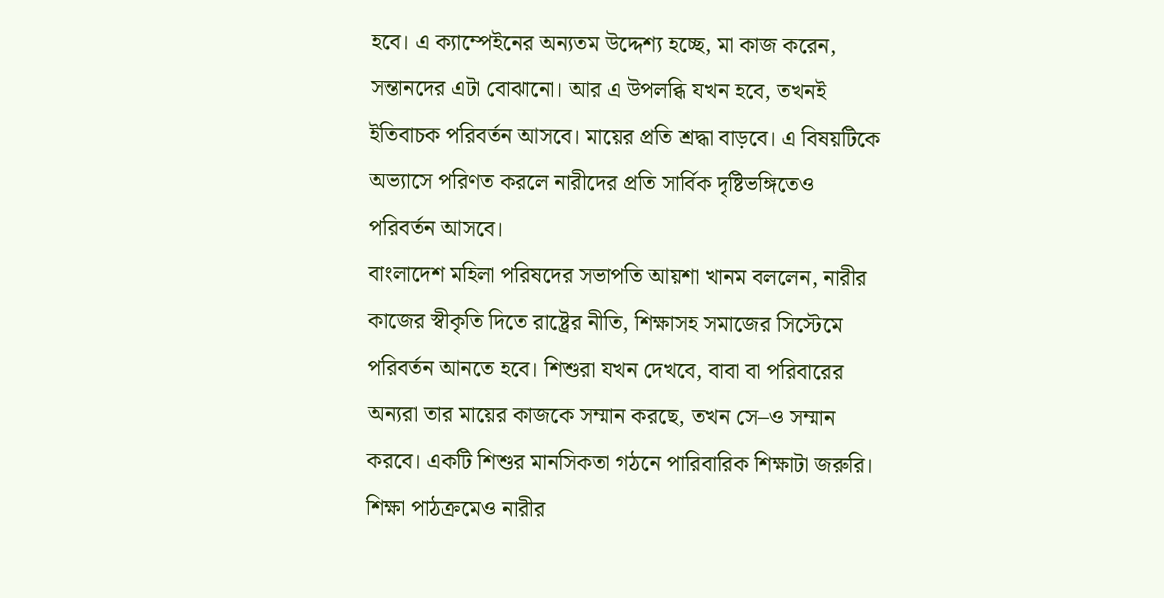হবে। এ ক্যাম্পেইনের অন্যতম উদ্দেশ্য হচ্ছে, মা কাজ করেন, সন্তানদের এটা বোঝানো। আর এ উপলব্ধি যখন হবে, তখনই ইতিবাচক পরিবর্তন আসবে। মায়ের প্রতি শ্রদ্ধা বাড়বে। এ বিষয়টিকে অভ্যাসে পরিণত করলে নারীদের প্রতি সার্বিক দৃষ্টিভঙ্গিতেও পরিবর্তন আসবে।
বাংলাদেশ মহিলা পরিষদের সভাপতি আয়শা খানম বললেন, নারীর কাজের স্বীকৃতি দিতে রাষ্ট্রের নীতি, শিক্ষাসহ সমাজের সিস্টেমে পরিবর্তন আনতে হবে। শিশুরা যখন দেখবে, বাবা বা পরিবারের অন্যরা তার মায়ের কাজকে সম্মান করছে, তখন সে–ও সম্মান করবে। একটি শিশুর মানসিকতা গঠনে পারিবারিক শিক্ষাটা জরুরি। শিক্ষা পাঠক্রমেও নারীর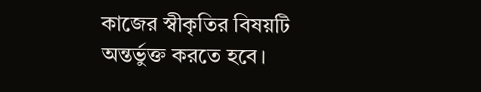কাজের স্বীকৃতির বিষয়টি অন্তর্ভুক্ত করতে হবে।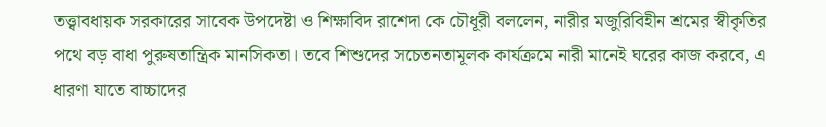তত্ত্বাবধায়ক সরকারের সাবেক উপদেষ্টা ও শিক্ষাবিদ রাশেদা কে চৌধূরী বললেন, নারীর মজুরিবিহীন শ্রমের স্বীকৃতির পথে বড় বাধা পুরুষতান্ত্রিক মানসিকতা। তবে শিশুদের সচেতনতামূলক কার্যক্রমে নারী মানেই ঘরের কাজ করবে, এ ধারণা যাতে বাচ্চাদের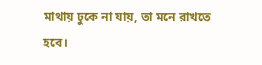মাথায় ঢুকে না যায়, তা মনে রাখতে হবে।